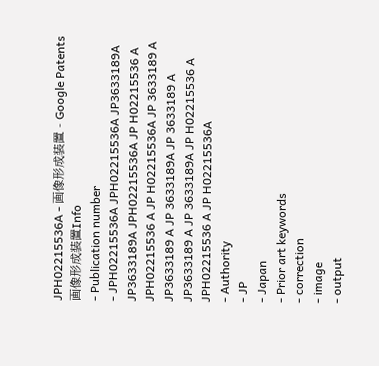JPH02215536A - 画像形成装置 - Google Patents
画像形成装置Info
- Publication number
- JPH02215536A JPH02215536A JP3633189A JP3633189A JPH02215536A JP H02215536 A JPH02215536 A JP H02215536A JP 3633189 A JP3633189 A JP 3633189A JP 3633189 A JP3633189 A JP 3633189A JP H02215536 A JPH02215536 A JP H02215536A
- Authority
- JP
- Japan
- Prior art keywords
- correction
- image
- output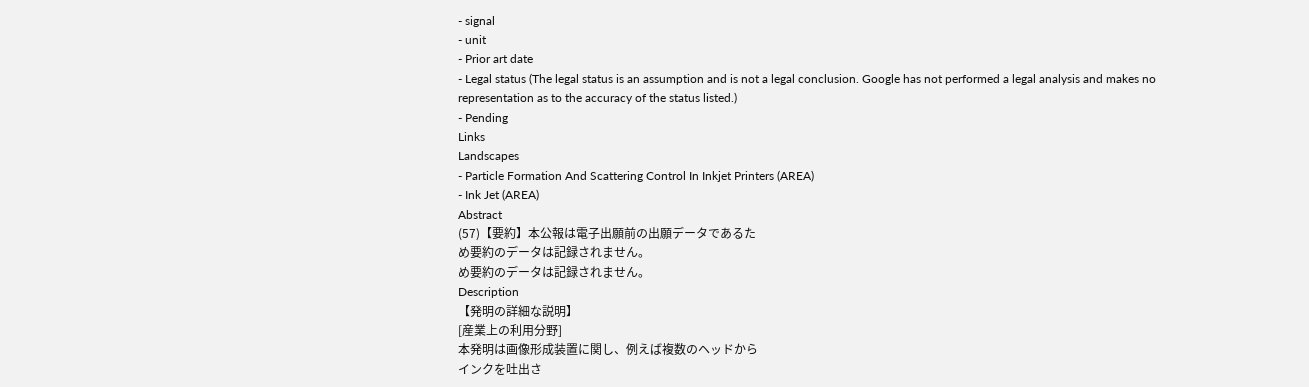- signal
- unit
- Prior art date
- Legal status (The legal status is an assumption and is not a legal conclusion. Google has not performed a legal analysis and makes no representation as to the accuracy of the status listed.)
- Pending
Links
Landscapes
- Particle Formation And Scattering Control In Inkjet Printers (AREA)
- Ink Jet (AREA)
Abstract
(57)【要約】本公報は電子出願前の出願データであるた
め要約のデータは記録されません。
め要約のデータは記録されません。
Description
【発明の詳細な説明】
[産業上の利用分野]
本発明は画像形成装置に関し、例えば複数のヘッドから
インクを吐出さ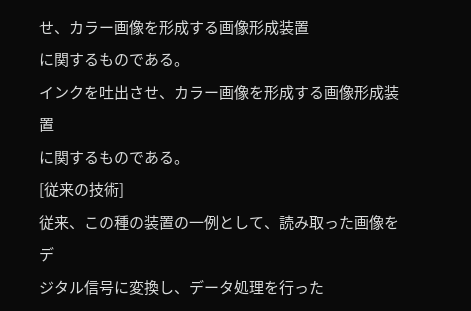せ、カラー画像を形成する画像形成装置
に関するものである。
インクを吐出させ、カラー画像を形成する画像形成装置
に関するものである。
[従来の技術]
従来、この種の装置の一例として、読み取った画像をデ
ジタル信号に変換し、データ処理を行った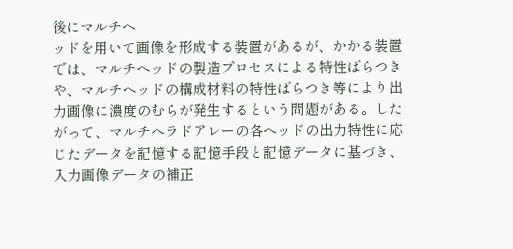後にマルチヘ
ッドを用いて画像を形成する装置があるが、かかる装置
では、マルチヘッドの製造プロセスによる特性ばらつき
や、マルチヘッドの構成材料の特性ばらつき等により出
力画像に濃度のむらが発生するという問題がある。した
がって、マルチへラドアレーの各ヘッドの出力特性に応
じたデータを記憶する記憶手段と記憶データに基づき、
入力画像データの補正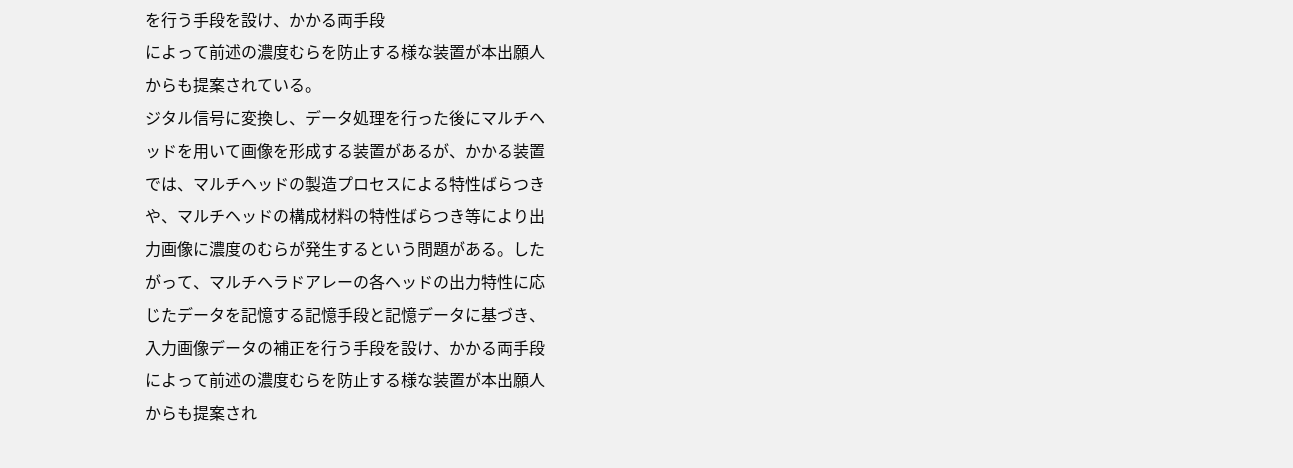を行う手段を設け、かかる両手段
によって前述の濃度むらを防止する様な装置が本出願人
からも提案されている。
ジタル信号に変換し、データ処理を行った後にマルチヘ
ッドを用いて画像を形成する装置があるが、かかる装置
では、マルチヘッドの製造プロセスによる特性ばらつき
や、マルチヘッドの構成材料の特性ばらつき等により出
力画像に濃度のむらが発生するという問題がある。した
がって、マルチへラドアレーの各ヘッドの出力特性に応
じたデータを記憶する記憶手段と記憶データに基づき、
入力画像データの補正を行う手段を設け、かかる両手段
によって前述の濃度むらを防止する様な装置が本出願人
からも提案され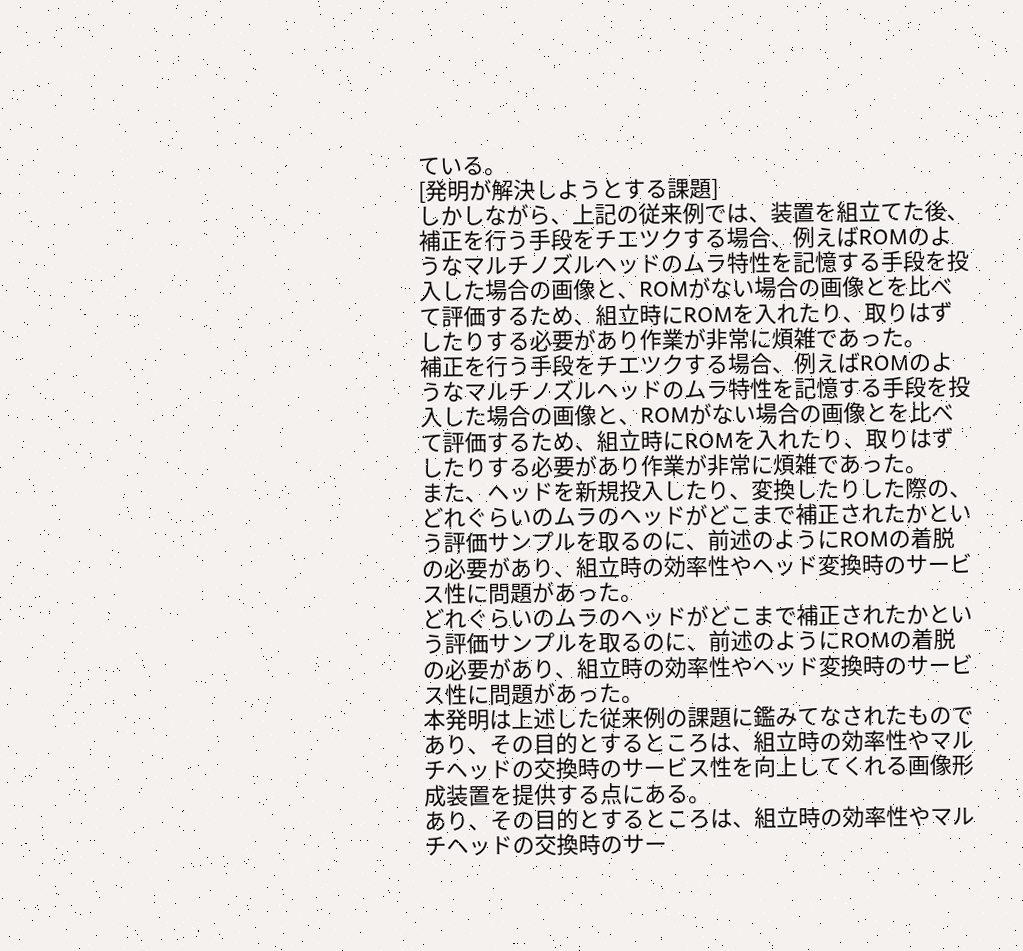ている。
[発明が解決しようとする課題]
しかしながら、上記の従来例では、装置を組立てた後、
補正を行う手段をチエツクする場合、例えばROMのよ
うなマルチノズルヘッドのムラ特性を記憶する手段を投
入した場合の画像と、ROMがない場合の画像とを比べ
て評価するため、組立時にROMを入れたり、取りはず
したりする必要があり作業が非常に煩雑であった。
補正を行う手段をチエツクする場合、例えばROMのよ
うなマルチノズルヘッドのムラ特性を記憶する手段を投
入した場合の画像と、ROMがない場合の画像とを比べ
て評価するため、組立時にROMを入れたり、取りはず
したりする必要があり作業が非常に煩雑であった。
また、ヘッドを新規投入したり、変換したりした際の、
どれぐらいのムラのヘッドがどこまで補正されたかとい
う評価サンプルを取るのに、前述のようにROMの着脱
の必要があり、組立時の効率性やヘッド変換時のサービ
ス性に問題があった。
どれぐらいのムラのヘッドがどこまで補正されたかとい
う評価サンプルを取るのに、前述のようにROMの着脱
の必要があり、組立時の効率性やヘッド変換時のサービ
ス性に問題があった。
本発明は上述した従来例の課題に鑑みてなされたもので
あり、その目的とするところは、組立時の効率性やマル
チヘッドの交換時のサービス性を向上してくれる画像形
成装置を提供する点にある。
あり、その目的とするところは、組立時の効率性やマル
チヘッドの交換時のサー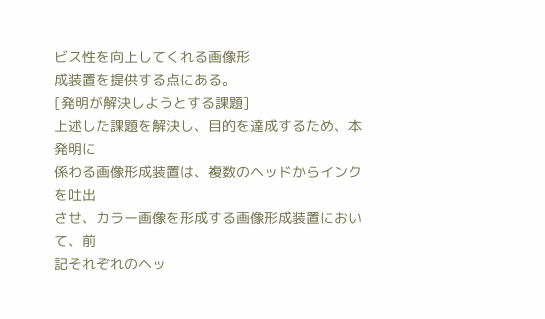ビス性を向上してくれる画像形
成装置を提供する点にある。
[発明が解決しようとする課題]
上述した課題を解決し、目的を達成するため、本発明に
係わる画像形成装置は、複数のヘッドからインクを吐出
させ、カラー画像を形成する画像形成装置において、前
記それぞれのヘッ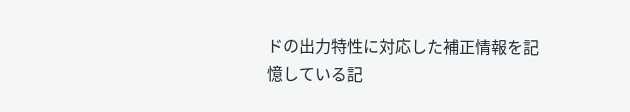ドの出力特性に対応した補正情報を記
憶している記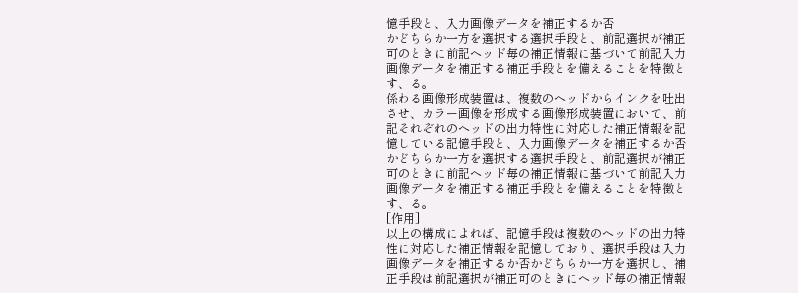憶手段と、入力画像データを補正するか否
かどちらか一方を選択する選択手段と、前記選択が補正
可のときに前記ヘッド毎の補正情報に基づいて前記入力
画像データを補正する補正手段とを備えることを特徴と
す、る。
係わる画像形成装置は、複数のヘッドからインクを吐出
させ、カラー画像を形成する画像形成装置において、前
記それぞれのヘッドの出力特性に対応した補正情報を記
憶している記憶手段と、入力画像データを補正するか否
かどちらか一方を選択する選択手段と、前記選択が補正
可のときに前記ヘッド毎の補正情報に基づいて前記入力
画像データを補正する補正手段とを備えることを特徴と
す、る。
[作用]
以上の構成によれば、記憶手段は複数のヘッドの出力特
性に対応した補正情報を記憶しており、選択手段は入力
画像データを補正するか否かどちらか一方を選択し、補
正手段は前記選択が補正可のときにヘッド毎の補正情報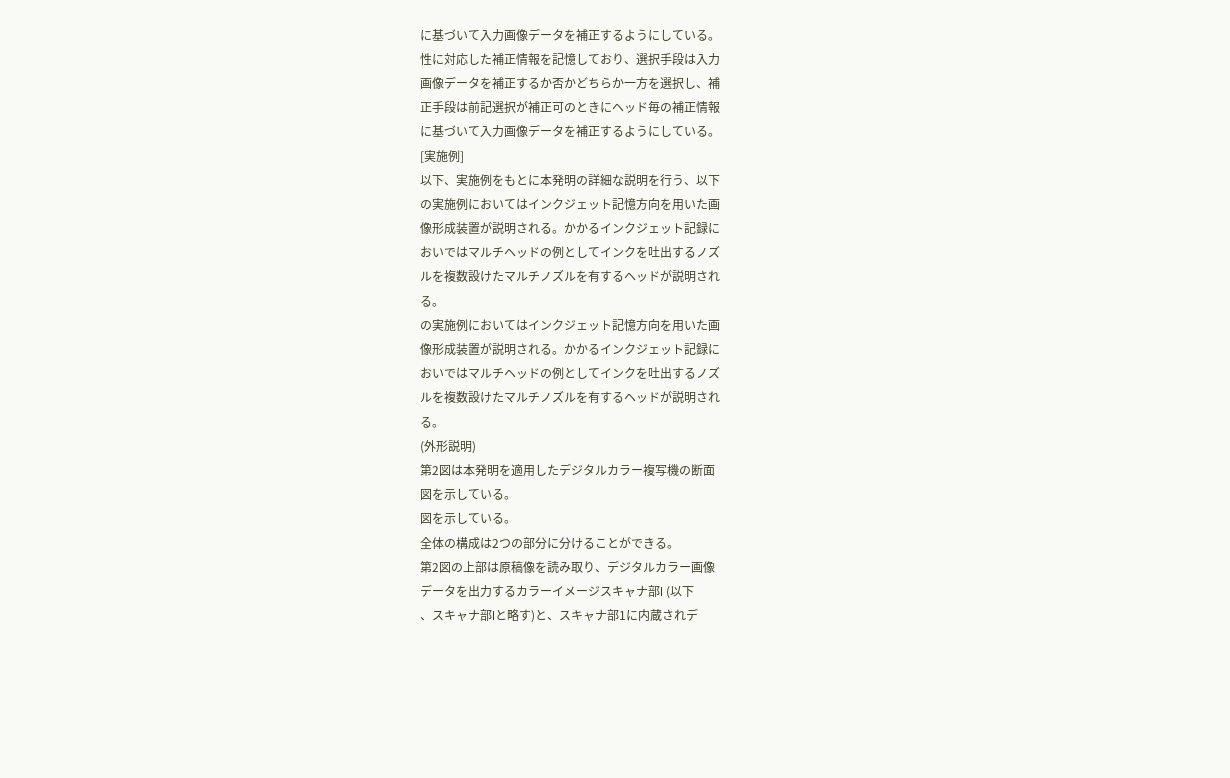に基づいて入力画像データを補正するようにしている。
性に対応した補正情報を記憶しており、選択手段は入力
画像データを補正するか否かどちらか一方を選択し、補
正手段は前記選択が補正可のときにヘッド毎の補正情報
に基づいて入力画像データを補正するようにしている。
[実施例]
以下、実施例をもとに本発明の詳細な説明を行う、以下
の実施例においてはインクジェット記憶方向を用いた画
像形成装置が説明される。かかるインクジェット記録に
おいではマルチヘッドの例としてインクを吐出するノズ
ルを複数設けたマルチノズルを有するヘッドが説明され
る。
の実施例においてはインクジェット記憶方向を用いた画
像形成装置が説明される。かかるインクジェット記録に
おいではマルチヘッドの例としてインクを吐出するノズ
ルを複数設けたマルチノズルを有するヘッドが説明され
る。
(外形説明)
第2図は本発明を適用したデジタルカラー複写機の断面
図を示している。
図を示している。
全体の構成は2つの部分に分けることができる。
第2図の上部は原稿像を読み取り、デジタルカラー画像
データを出力するカラーイメージスキャナ部l (以下
、スキャナ部lと略す)と、スキャナ部1に内蔵されデ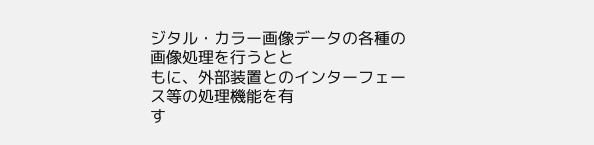ジタル・カラー画像データの各種の画像処理を行うとと
もに、外部装置とのインターフェース等の処理機能を有
す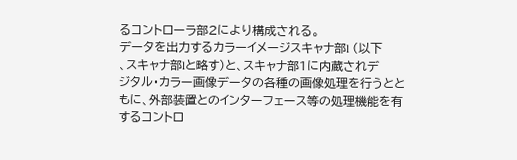るコントローラ部2により構成される。
データを出力するカラーイメージスキャナ部l (以下
、スキャナ部lと略す)と、スキャナ部1に内蔵されデ
ジタル・カラー画像データの各種の画像処理を行うとと
もに、外部装置とのインターフェース等の処理機能を有
するコントロ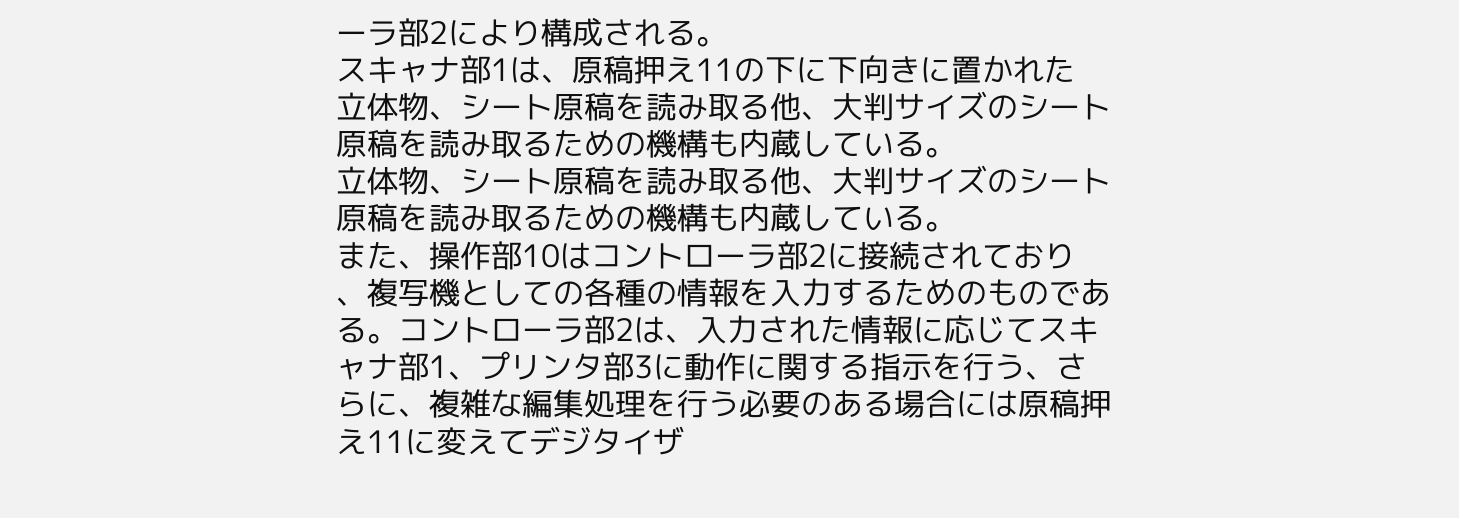ーラ部2により構成される。
スキャナ部1は、原稿押え11の下に下向きに置かれた
立体物、シート原稿を読み取る他、大判サイズのシート
原稿を読み取るための機構も内蔵している。
立体物、シート原稿を読み取る他、大判サイズのシート
原稿を読み取るための機構も内蔵している。
また、操作部10はコントローラ部2に接続されており
、複写機としての各種の情報を入力するためのものであ
る。コントローラ部2は、入力された情報に応じてスキ
ャナ部1、プリンタ部3に動作に関する指示を行う、さ
らに、複雑な編集処理を行う必要のある場合には原稿押
え11に変えてデジタイザ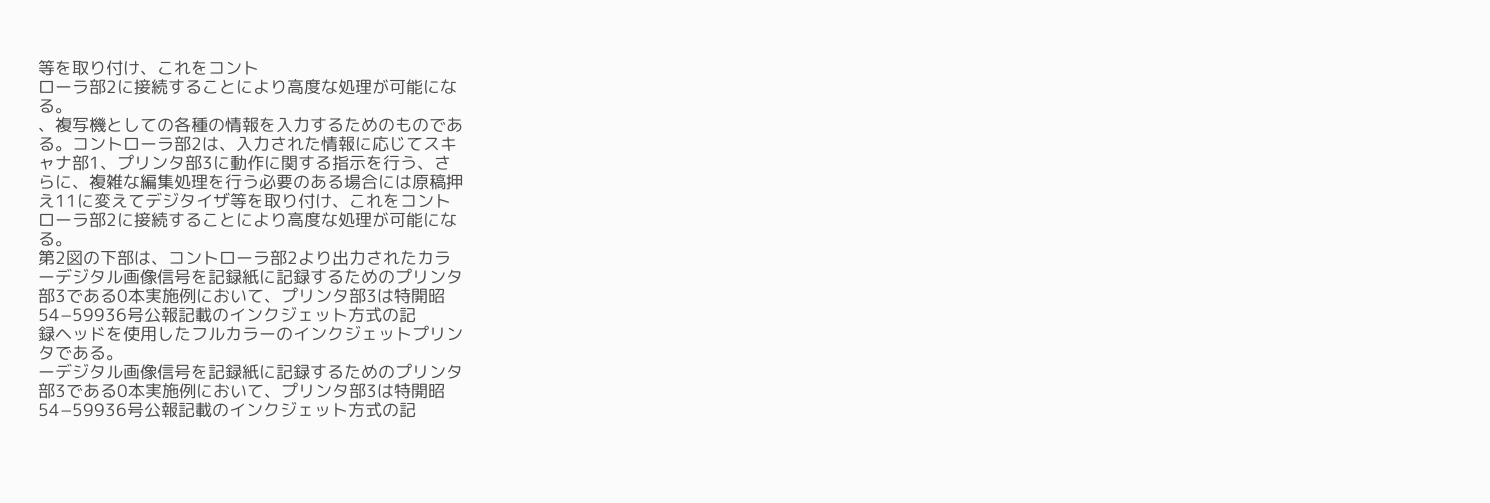等を取り付け、これをコント
ローラ部2に接続することにより高度な処理が可能にな
る。
、複写機としての各種の情報を入力するためのものであ
る。コントローラ部2は、入力された情報に応じてスキ
ャナ部1、プリンタ部3に動作に関する指示を行う、さ
らに、複雑な編集処理を行う必要のある場合には原稿押
え11に変えてデジタイザ等を取り付け、これをコント
ローラ部2に接続することにより高度な処理が可能にな
る。
第2図の下部は、コントローラ部2より出力されたカラ
ーデジタル画像信号を記録紙に記録するためのプリンタ
部3である0本実施例において、プリンタ部3は特開昭
54−59936号公報記載のインクジェット方式の記
録ヘッドを使用したフルカラーのインクジェットプリン
タである。
ーデジタル画像信号を記録紙に記録するためのプリンタ
部3である0本実施例において、プリンタ部3は特開昭
54−59936号公報記載のインクジェット方式の記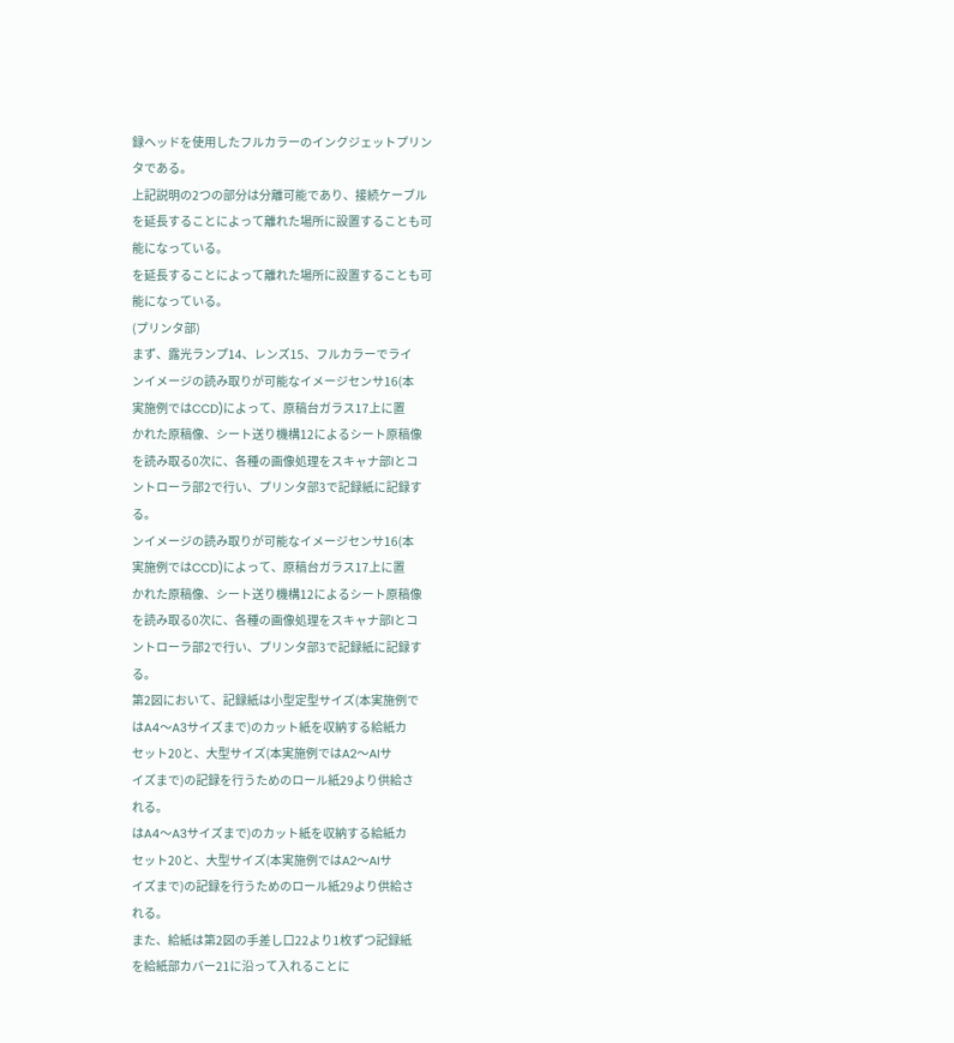録ヘッドを使用したフルカラーのインクジェットプリン
タである。
上記説明の2つの部分は分離可能であり、接続ケーブル
を延長することによって離れた場所に設置することも可
能になっている。
を延長することによって離れた場所に設置することも可
能になっている。
(プリンタ部)
まず、露光ランプ14、レンズ15、フルカラーでライ
ンイメージの読み取りが可能なイメージセンサ16(本
実施例ではCCD)によって、原稿台ガラス17上に置
かれた原稿像、シート送り機構12によるシート原稿像
を読み取る0次に、各種の画像処理をスキャナ部lとコ
ントローラ部2で行い、プリンタ部3で記録紙に記録す
る。
ンイメージの読み取りが可能なイメージセンサ16(本
実施例ではCCD)によって、原稿台ガラス17上に置
かれた原稿像、シート送り機構12によるシート原稿像
を読み取る0次に、各種の画像処理をスキャナ部lとコ
ントローラ部2で行い、プリンタ部3で記録紙に記録す
る。
第2図において、記録紙は小型定型サイズ(本実施例で
はA4〜A3サイズまで)のカット紙を収納する給紙カ
セット20と、大型サイズ(本実施例ではA2〜AIサ
イズまで)の記録を行うためのロール紙29より供給さ
れる。
はA4〜A3サイズまで)のカット紙を収納する給紙カ
セット20と、大型サイズ(本実施例ではA2〜AIサ
イズまで)の記録を行うためのロール紙29より供給さ
れる。
また、給紙は第2図の手差し口22より1枚ずつ記録紙
を給紙部カバー21に沿って入れることに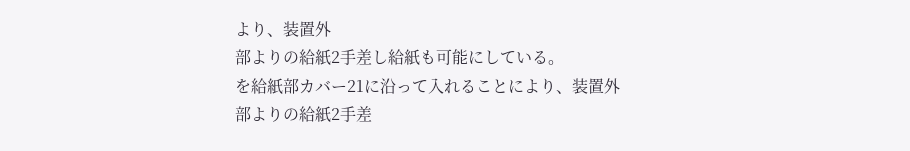より、装置外
部よりの給紙2手差し給紙も可能にしている。
を給紙部カバー21に沿って入れることにより、装置外
部よりの給紙2手差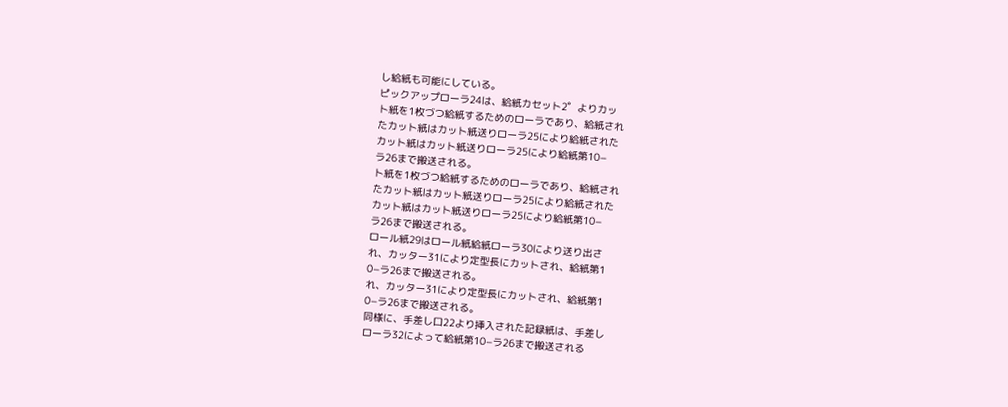し給紙も可能にしている。
ピックアップローラ24は、給紙カセット2゜よりカッ
ト紙を1枚づつ給紙するためのローラであり、給紙され
たカット紙はカット紙送りローラ25により給紙された
カット紙はカット紙送りローラ25により給紙第10−
ラ26まで搬送される。
ト紙を1枚づつ給紙するためのローラであり、給紙され
たカット紙はカット紙送りローラ25により給紙された
カット紙はカット紙送りローラ25により給紙第10−
ラ26まで搬送される。
ロール紙29はロール紙給紙ローラ30により送り出さ
れ、カッター31により定型長にカットされ、給紙第1
0−ラ26まで搬送される。
れ、カッター31により定型長にカットされ、給紙第1
0−ラ26まで搬送される。
同様に、手差し口22より挿入された記録紙は、手差し
ローラ32によって給紙第10−ラ26まで搬送される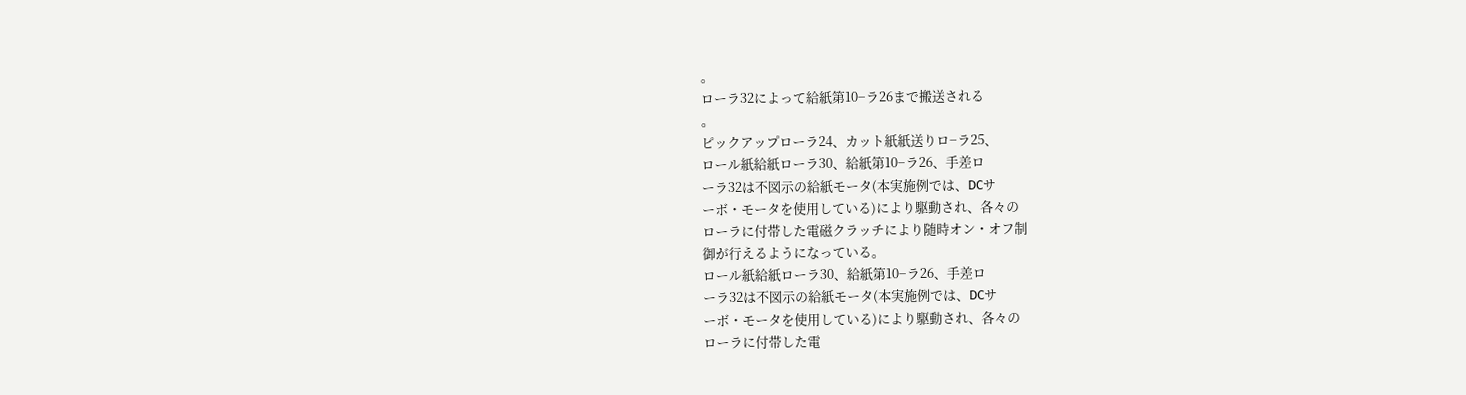。
ローラ32によって給紙第10−ラ26まで搬送される
。
ピックアップローラ24、カット紙紙送りロ−ラ25、
ロール紙給紙ローラ30、給紙第10−ラ26、手差ロ
ーラ32は不図示の給紙モータ(本実施例では、DCサ
ーボ・モータを使用している)により駆動され、各々の
ローラに付帯した電磁クラッチにより随時オン・オフ制
御が行えるようになっている。
ロール紙給紙ローラ30、給紙第10−ラ26、手差ロ
ーラ32は不図示の給紙モータ(本実施例では、DCサ
ーボ・モータを使用している)により駆動され、各々の
ローラに付帯した電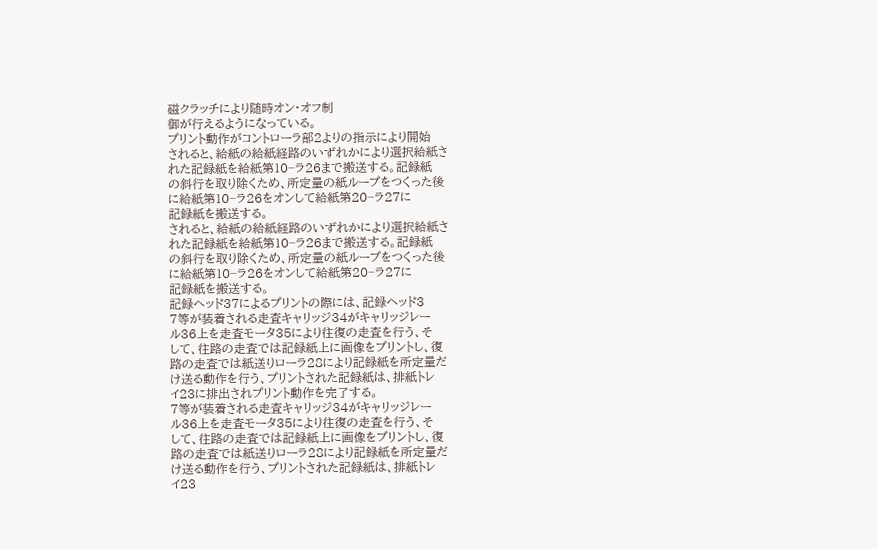磁クラッチにより随時オン・オフ制
御が行えるようになっている。
プリント動作がコントローラ部2よりの指示により開始
されると、給紙の給紙経路のいずれかにより選択給紙さ
れた記録紙を給紙第10−ラ26まで搬送する。記録紙
の斜行を取り除くため、所定量の紙ループをつくった後
に給紙第10−ラ26をオンして給紙第20−ラ27に
記録紙を搬送する。
されると、給紙の給紙経路のいずれかにより選択給紙さ
れた記録紙を給紙第10−ラ26まで搬送する。記録紙
の斜行を取り除くため、所定量の紙ループをつくった後
に給紙第10−ラ26をオンして給紙第20−ラ27に
記録紙を搬送する。
記録ヘッド37によるプリントの際には、記録ヘッド3
7等が装着される走査キャリッジ34がキャリッジレー
ル36上を走査モータ35により往復の走査を行う、そ
して、往路の走査では記録紙上に画像をプリントし、復
路の走査では紙送りローラ28により記録紙を所定量だ
け送る動作を行う、プリントされた記録紙は、排紙トレ
イ23に排出されプリント動作を完了する。
7等が装着される走査キャリッジ34がキャリッジレー
ル36上を走査モータ35により往復の走査を行う、そ
して、往路の走査では記録紙上に画像をプリントし、復
路の走査では紙送りローラ28により記録紙を所定量だ
け送る動作を行う、プリントされた記録紙は、排紙トレ
イ23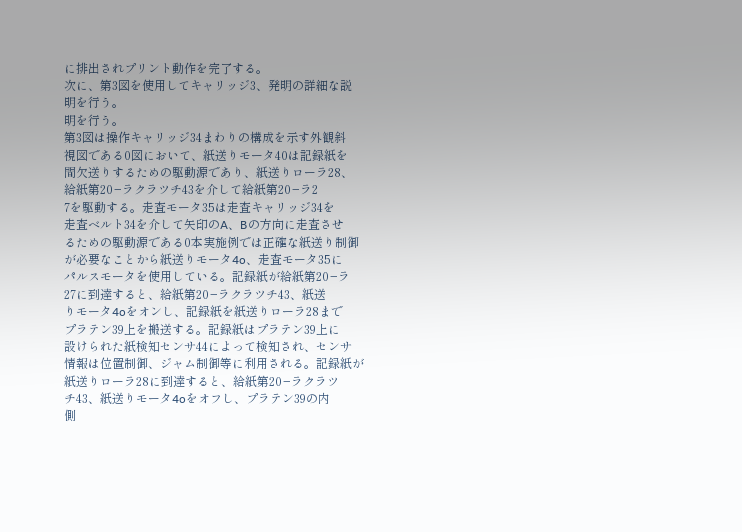に排出されプリント動作を完了する。
次に、第3図を使用してキャリッジ3、発明の詳細な説
明を行う。
明を行う。
第3図は操作キャリッジ34まわりの構成を示す外観斜
視図である0図において、紙送りモータ40は記録紙を
間欠送りするための駆動源であり、紙送りローラ28、
給紙第20−ラクラツチ43を介して給紙第20−ラ2
7を駆動する。走査モータ35は走査キャリッジ34を
走査ベルト34を介して矢印のA、Bの方向に走査させ
るための駆動源である0本実施例では正確な紙送り制御
が必要なことから紙送りモータ4o、走査モータ35に
パルスモータを使用している。記録紙が給紙第20−ラ
27に到達すると、給紙第20−ラクラツチ43、紙送
りモータ4oをオンし、記録紙を紙送りローラ28まで
プラテン39上を搬送する。記録紙はプラテン39上に
設けられた紙検知センサ44によって検知され、センサ
情報は位置制御、ジャム制御等に利用される。記録紙が
紙送りローラ28に到達すると、給紙第20−ラクラツ
チ43、紙送りモータ4oをオフし、プラテン39の内
側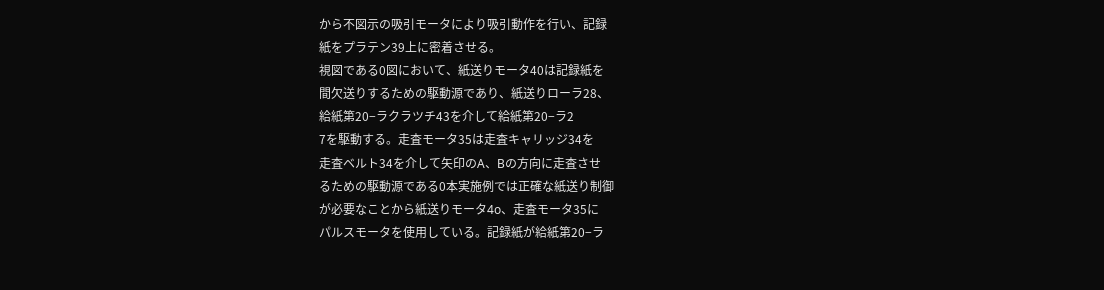から不図示の吸引モータにより吸引動作を行い、記録
紙をプラテン39上に密着させる。
視図である0図において、紙送りモータ40は記録紙を
間欠送りするための駆動源であり、紙送りローラ28、
給紙第20−ラクラツチ43を介して給紙第20−ラ2
7を駆動する。走査モータ35は走査キャリッジ34を
走査ベルト34を介して矢印のA、Bの方向に走査させ
るための駆動源である0本実施例では正確な紙送り制御
が必要なことから紙送りモータ4o、走査モータ35に
パルスモータを使用している。記録紙が給紙第20−ラ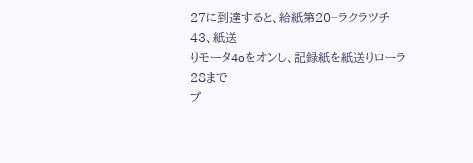27に到達すると、給紙第20−ラクラツチ43、紙送
りモータ4oをオンし、記録紙を紙送りローラ28まで
プ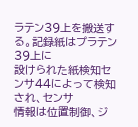ラテン39上を搬送する。記録紙はプラテン39上に
設けられた紙検知センサ44によって検知され、センサ
情報は位置制御、ジ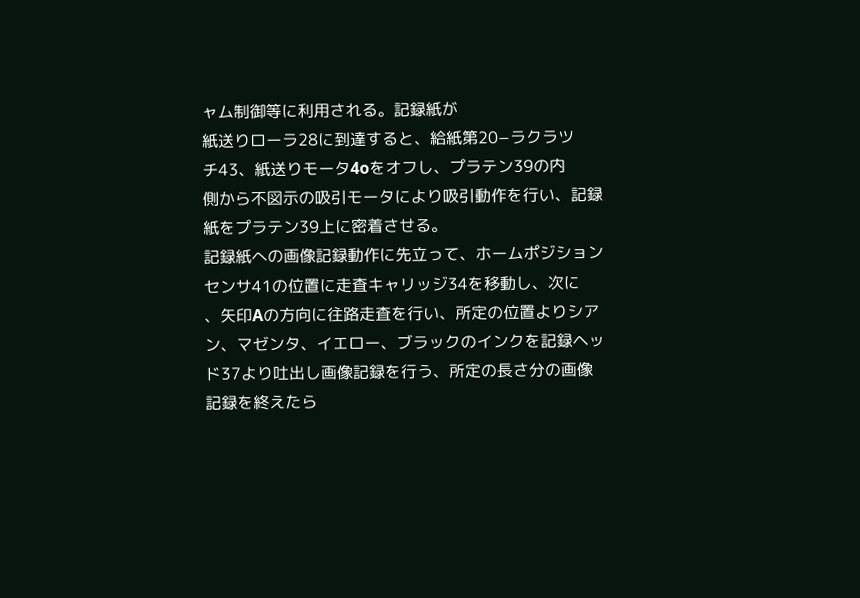ャム制御等に利用される。記録紙が
紙送りローラ28に到達すると、給紙第20−ラクラツ
チ43、紙送りモータ4oをオフし、プラテン39の内
側から不図示の吸引モータにより吸引動作を行い、記録
紙をプラテン39上に密着させる。
記録紙への画像記録動作に先立って、ホームポジション
センサ41の位置に走査キャリッジ34を移動し、次に
、矢印Aの方向に往路走査を行い、所定の位置よりシア
ン、マゼンタ、イエロー、ブラックのインクを記録ヘッ
ド37より吐出し画像記録を行う、所定の長さ分の画像
記録を終えたら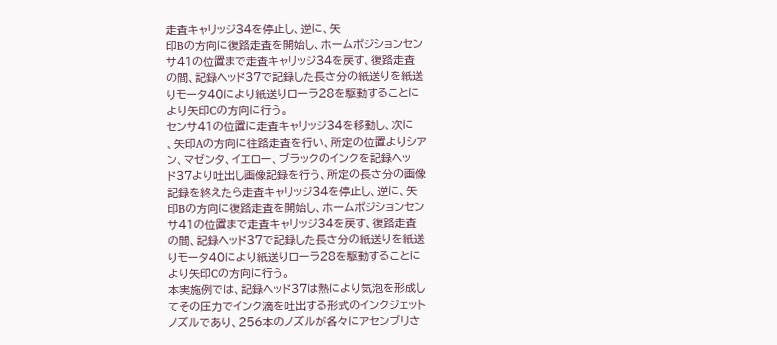走査キャリッジ34を停止し、逆に、矢
印Bの方向に復路走査を開始し、ホームポジションセン
サ41の位置まで走査キャリッジ34を戻す、復路走査
の間、記録ヘッド37で記録した長さ分の紙送りを紙送
りモータ40により紙送りローラ28を駆動することに
より矢印Cの方向に行う。
センサ41の位置に走査キャリッジ34を移動し、次に
、矢印Aの方向に往路走査を行い、所定の位置よりシア
ン、マゼンタ、イエロー、ブラックのインクを記録ヘッ
ド37より吐出し画像記録を行う、所定の長さ分の画像
記録を終えたら走査キャリッジ34を停止し、逆に、矢
印Bの方向に復路走査を開始し、ホームポジションセン
サ41の位置まで走査キャリッジ34を戻す、復路走査
の間、記録ヘッド37で記録した長さ分の紙送りを紙送
りモータ40により紙送りローラ28を駆動することに
より矢印Cの方向に行う。
本実施例では、記録ヘッド37は熱により気泡を形成し
てその圧力でインク滴を吐出する形式のインクジェット
ノズルであり、256本のノズルが各々にアセンブリさ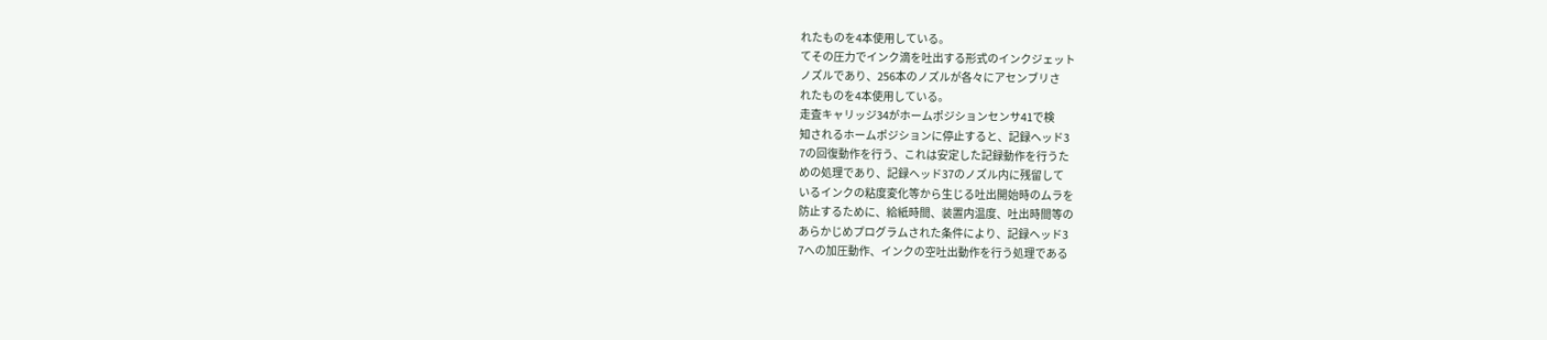れたものを4本使用している。
てその圧力でインク滴を吐出する形式のインクジェット
ノズルであり、256本のノズルが各々にアセンブリさ
れたものを4本使用している。
走査キャリッジ34がホームポジションセンサ41で検
知されるホームポジションに停止すると、記録ヘッド3
7の回復動作を行う、これは安定した記録動作を行うた
めの処理であり、記録ヘッド37のノズル内に残留して
いるインクの粘度変化等から生じる吐出開始時のムラを
防止するために、給紙時間、装置内温度、吐出時間等の
あらかじめプログラムされた条件により、記録ヘッド3
7への加圧動作、インクの空吐出動作を行う処理である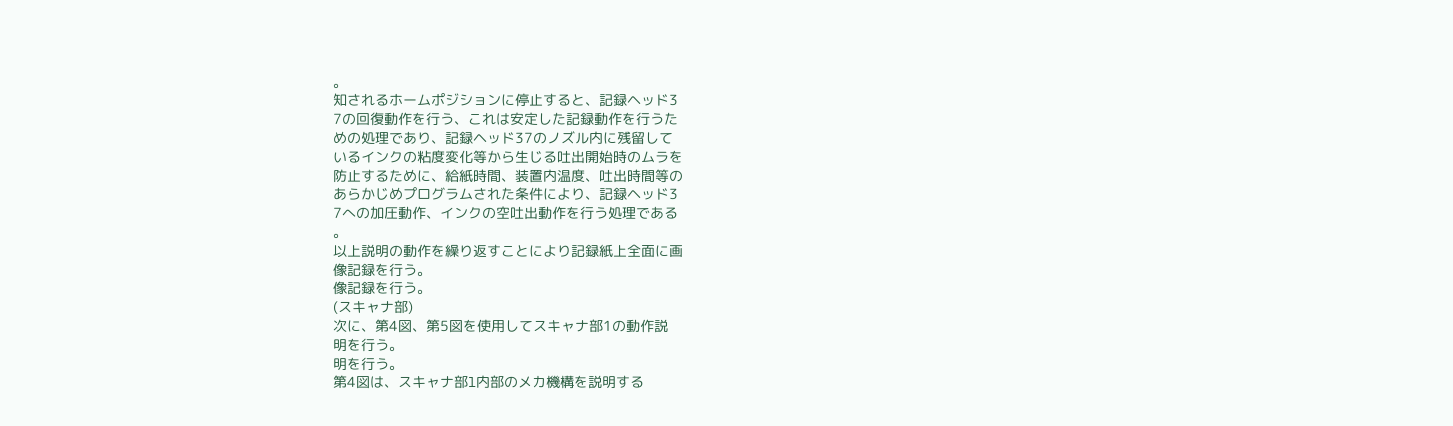。
知されるホームポジションに停止すると、記録ヘッド3
7の回復動作を行う、これは安定した記録動作を行うた
めの処理であり、記録ヘッド37のノズル内に残留して
いるインクの粘度変化等から生じる吐出開始時のムラを
防止するために、給紙時間、装置内温度、吐出時間等の
あらかじめプログラムされた条件により、記録ヘッド3
7への加圧動作、インクの空吐出動作を行う処理である
。
以上説明の動作を繰り返すことにより記録紙上全面に画
像記録を行う。
像記録を行う。
(スキャナ部)
次に、第4図、第5図を使用してスキャナ部1の動作説
明を行う。
明を行う。
第4図は、スキャナ部l内部のメカ機構を説明する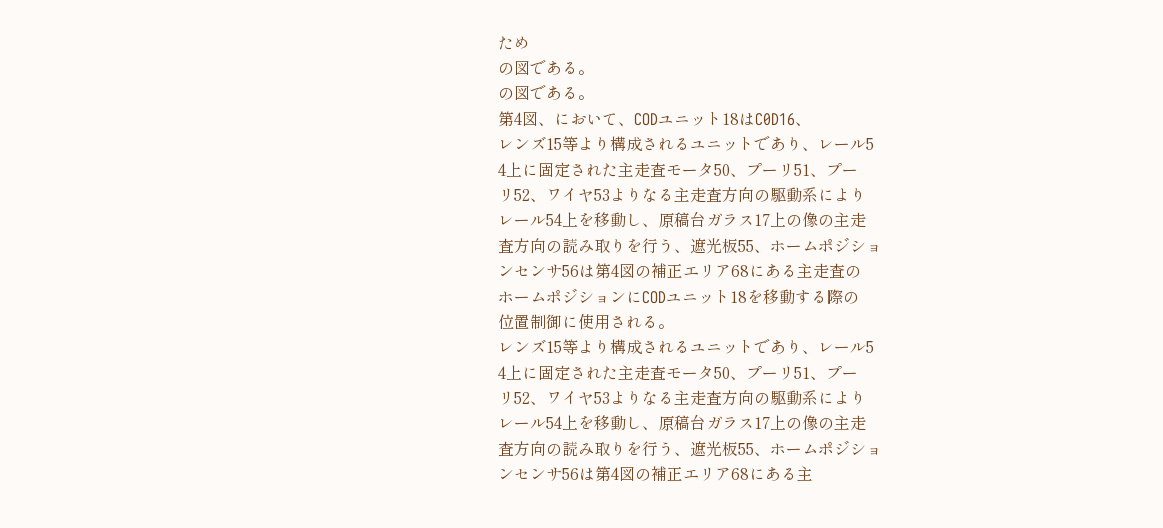ため
の図である。
の図である。
第4図、において、CODユニット18はC0D16、
レンズ15等より構成されるユニットであり、レール5
4上に固定された主走査モータ50、プーリ51、プー
リ52、ワイヤ53よりなる主走査方向の駆動系により
レール54上を移動し、原稿台ガラス17上の像の主走
査方向の読み取りを行う、遮光板55、ホームポジショ
ンセンサ56は第4図の補正エリア68にある主走査の
ホームポジションにCODユニット18を移動する際の
位置制御に使用される。
レンズ15等より構成されるユニットであり、レール5
4上に固定された主走査モータ50、プーリ51、プー
リ52、ワイヤ53よりなる主走査方向の駆動系により
レール54上を移動し、原稿台ガラス17上の像の主走
査方向の読み取りを行う、遮光板55、ホームポジショ
ンセンサ56は第4図の補正エリア68にある主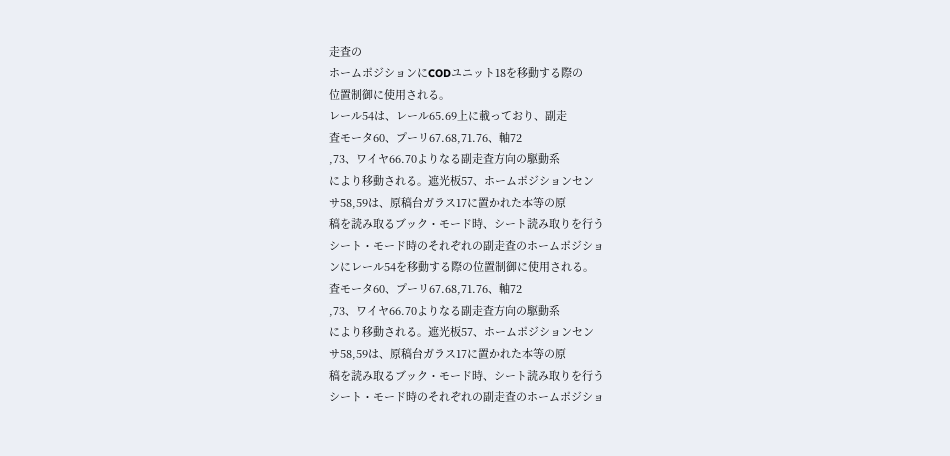走査の
ホームポジションにCODユニット18を移動する際の
位置制御に使用される。
レール54は、レール65.69上に載っており、副走
査モータ60、プーリ67.68,71.76、軸72
,73、ワイヤ66.70よりなる副走査方向の駆動系
により移動される。遮光板57、ホームポジションセン
サ58,59は、原稿台ガラス17に置かれた本等の原
稿を読み取るブック・モード時、シート読み取りを行う
シート・モード時のそれぞれの副走査のホームポジショ
ンにレール54を移動する際の位置制御に使用される。
査モータ60、プーリ67.68,71.76、軸72
,73、ワイヤ66.70よりなる副走査方向の駆動系
により移動される。遮光板57、ホームポジションセン
サ58,59は、原稿台ガラス17に置かれた本等の原
稿を読み取るブック・モード時、シート読み取りを行う
シート・モード時のそれぞれの副走査のホームポジショ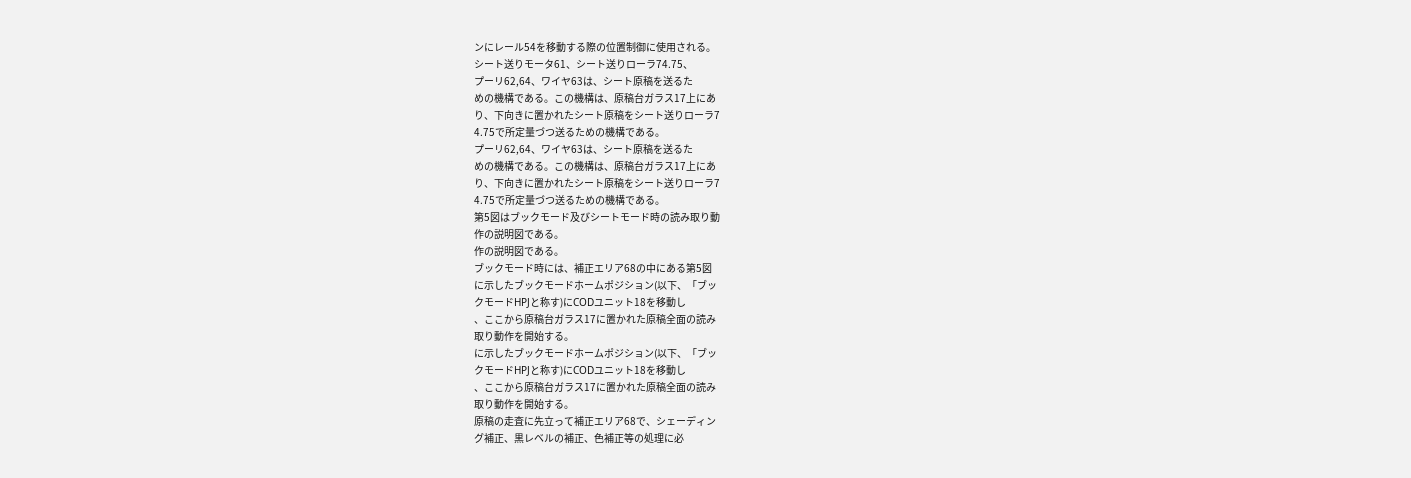ンにレール54を移動する際の位置制御に使用される。
シート送りモータ61、シート送りローラ74.75、
プーリ62,64、ワイヤ63は、シート原稿を送るた
めの機構である。この機構は、原稿台ガラス17上にあ
り、下向きに置かれたシート原稿をシート送りローラ7
4.75で所定量づつ送るための機構である。
プーリ62,64、ワイヤ63は、シート原稿を送るた
めの機構である。この機構は、原稿台ガラス17上にあ
り、下向きに置かれたシート原稿をシート送りローラ7
4.75で所定量づつ送るための機構である。
第5図はブックモード及びシートモード時の読み取り動
作の説明図である。
作の説明図である。
ブックモード時には、補正エリア68の中にある第5図
に示したブックモードホームポジション(以下、「ブッ
クモードHPJと称す)にCODユニット18を移動し
、ここから原稿台ガラス17に置かれた原稿全面の読み
取り動作を開始する。
に示したブックモードホームポジション(以下、「ブッ
クモードHPJと称す)にCODユニット18を移動し
、ここから原稿台ガラス17に置かれた原稿全面の読み
取り動作を開始する。
原稿の走査に先立って補正エリア68で、シェーディン
グ補正、黒レベルの補正、色補正等の処理に必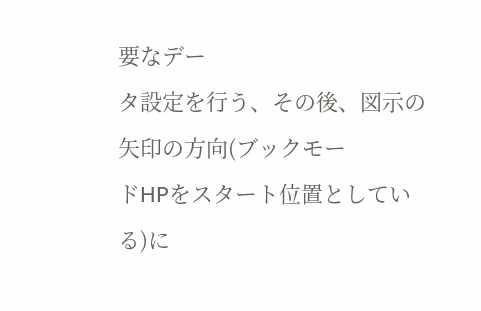要なデー
タ設定を行う、その後、図示の矢印の方向(ブックモー
ドHPをスタート位置としている)に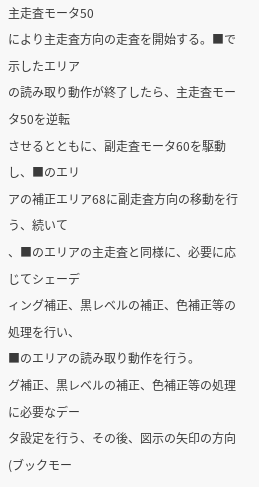主走査モータ50
により主走査方向の走査を開始する。■で示したエリア
の読み取り動作が終了したら、主走査モータ50を逆転
させるとともに、副走査モータ60を駆動し、■のエリ
アの補正エリア68に副走査方向の移動を行う、続いて
、■のエリアの主走査と同様に、必要に応じてシェーデ
ィング補正、黒レベルの補正、色補正等の処理を行い、
■のエリアの読み取り動作を行う。
グ補正、黒レベルの補正、色補正等の処理に必要なデー
タ設定を行う、その後、図示の矢印の方向(ブックモー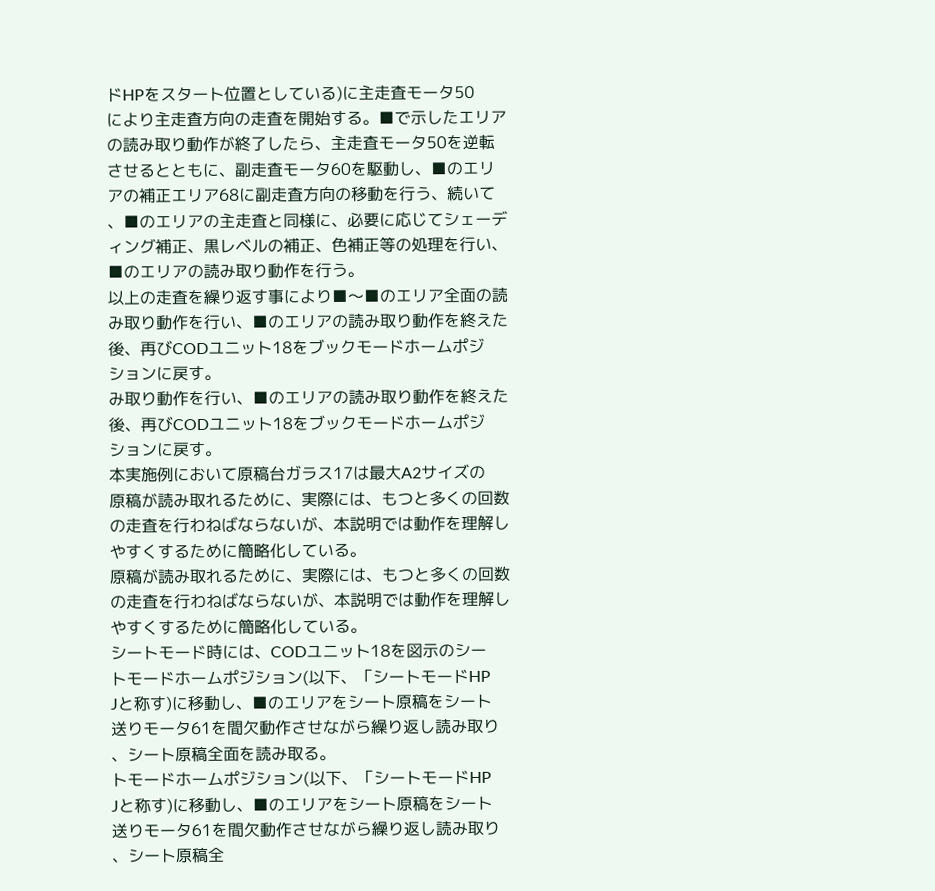ドHPをスタート位置としている)に主走査モータ50
により主走査方向の走査を開始する。■で示したエリア
の読み取り動作が終了したら、主走査モータ50を逆転
させるとともに、副走査モータ60を駆動し、■のエリ
アの補正エリア68に副走査方向の移動を行う、続いて
、■のエリアの主走査と同様に、必要に応じてシェーデ
ィング補正、黒レベルの補正、色補正等の処理を行い、
■のエリアの読み取り動作を行う。
以上の走査を繰り返す事により■〜■のエリア全面の読
み取り動作を行い、■のエリアの読み取り動作を終えた
後、再びCODユニット18をブックモードホームポジ
ションに戻す。
み取り動作を行い、■のエリアの読み取り動作を終えた
後、再びCODユニット18をブックモードホームポジ
ションに戻す。
本実施例において原稿台ガラス17は最大A2サイズの
原稿が読み取れるために、実際には、もつと多くの回数
の走査を行わねばならないが、本説明では動作を理解し
やすくするために簡略化している。
原稿が読み取れるために、実際には、もつと多くの回数
の走査を行わねばならないが、本説明では動作を理解し
やすくするために簡略化している。
シートモード時には、CODユニット18を図示のシー
トモードホームポジション(以下、「シートモードHP
Jと称す)に移動し、■のエリアをシート原稿をシート
送りモータ61を間欠動作させながら繰り返し読み取り
、シート原稿全面を読み取る。
トモードホームポジション(以下、「シートモードHP
Jと称す)に移動し、■のエリアをシート原稿をシート
送りモータ61を間欠動作させながら繰り返し読み取り
、シート原稿全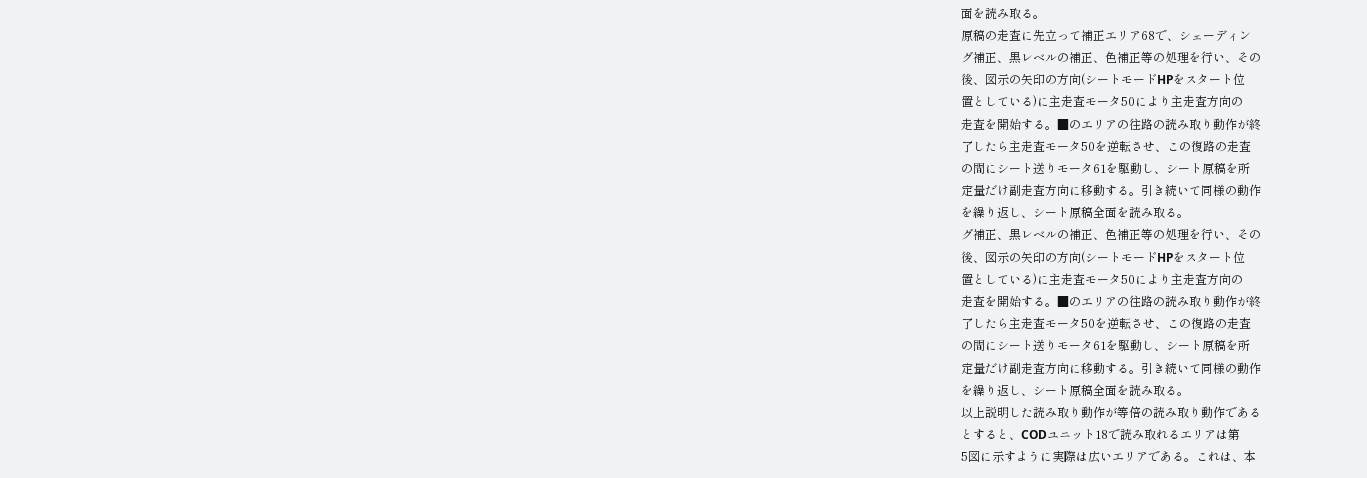面を読み取る。
原稿の走査に先立って補正エリア68で、シェーディン
グ補正、黒レベルの補正、色補正等の処理を行い、その
後、図示の矢印の方向(シートモードHPをスタート位
置としている)に主走査モータ50により主走査方向の
走査を開始する。■のエリアの往路の読み取り動作が終
了したら主走査モータ50を逆転させ、この復路の走査
の間にシート送りモータ61を駆動し、シート原稿を所
定量だけ副走査方向に移動する。引き続いて同様の動作
を繰り返し、シート原稿全面を読み取る。
グ補正、黒レベルの補正、色補正等の処理を行い、その
後、図示の矢印の方向(シートモードHPをスタート位
置としている)に主走査モータ50により主走査方向の
走査を開始する。■のエリアの往路の読み取り動作が終
了したら主走査モータ50を逆転させ、この復路の走査
の間にシート送りモータ61を駆動し、シート原稿を所
定量だけ副走査方向に移動する。引き続いて同様の動作
を繰り返し、シート原稿全面を読み取る。
以上説明した読み取り動作が等倍の読み取り動作である
とすると、CODユニット18で読み取れるエリアは第
5図に示すように実際は広いエリアである。これは、本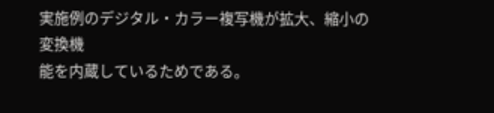実施例のデジタル・カラー複写機が拡大、縮小の変換機
能を内蔵しているためである。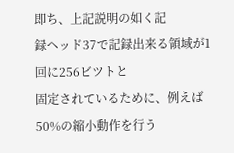即ち、上記説明の如く記
録ヘッド37で記録出来る領域が1回に256ビツトと
固定されているために、例えば50%の縮小動作を行う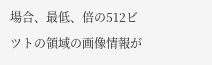場合、最低、倍の512ビツトの領域の画像情報が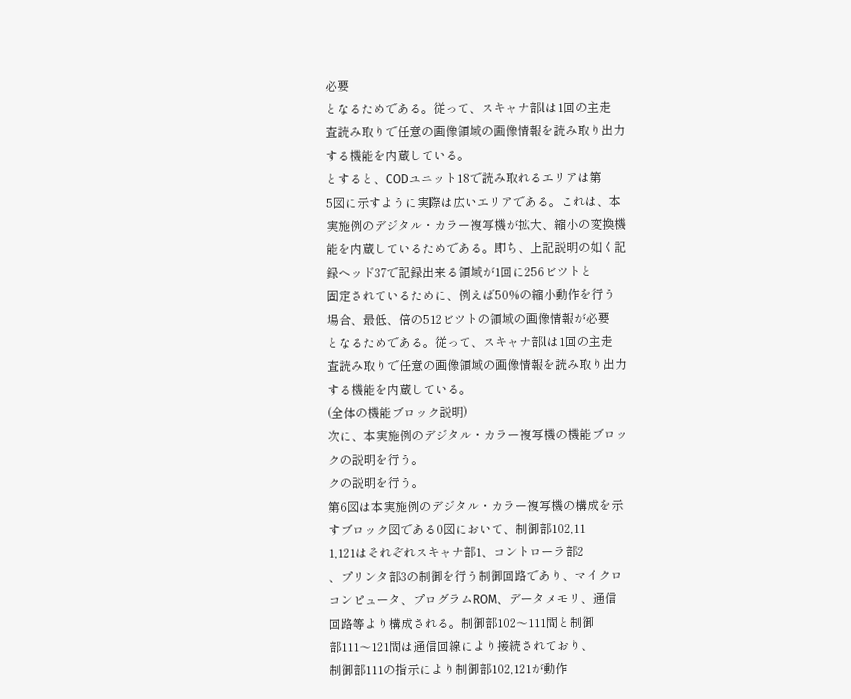必要
となるためである。従って、スキャナ部lは1回の主走
査読み取りで任意の画像領域の画像情報を読み取り出力
する機能を内蔵している。
とすると、CODユニット18で読み取れるエリアは第
5図に示すように実際は広いエリアである。これは、本
実施例のデジタル・カラー複写機が拡大、縮小の変換機
能を内蔵しているためである。即ち、上記説明の如く記
録ヘッド37で記録出来る領域が1回に256ビツトと
固定されているために、例えば50%の縮小動作を行う
場合、最低、倍の512ビツトの領域の画像情報が必要
となるためである。従って、スキャナ部lは1回の主走
査読み取りで任意の画像領域の画像情報を読み取り出力
する機能を内蔵している。
(全体の機能ブロック説明)
次に、本実施例のデジタル・カラー複写機の機能ブロッ
クの説明を行う。
クの説明を行う。
第6図は本実施例のデジタル・カラー複写機の構成を示
すブロック図である0図において、制御部102,11
1,121はそれぞれスキャナ部1、コントローラ部2
、プリンタ部3の制御を行う制御回路であり、マイクロ
コンピュータ、プログラムROM、データメモリ、通信
回路等より構成される。制御部102〜111間と制御
部111〜121間は通信回線により接続されており、
制御部111の指示により制御部102,121が動作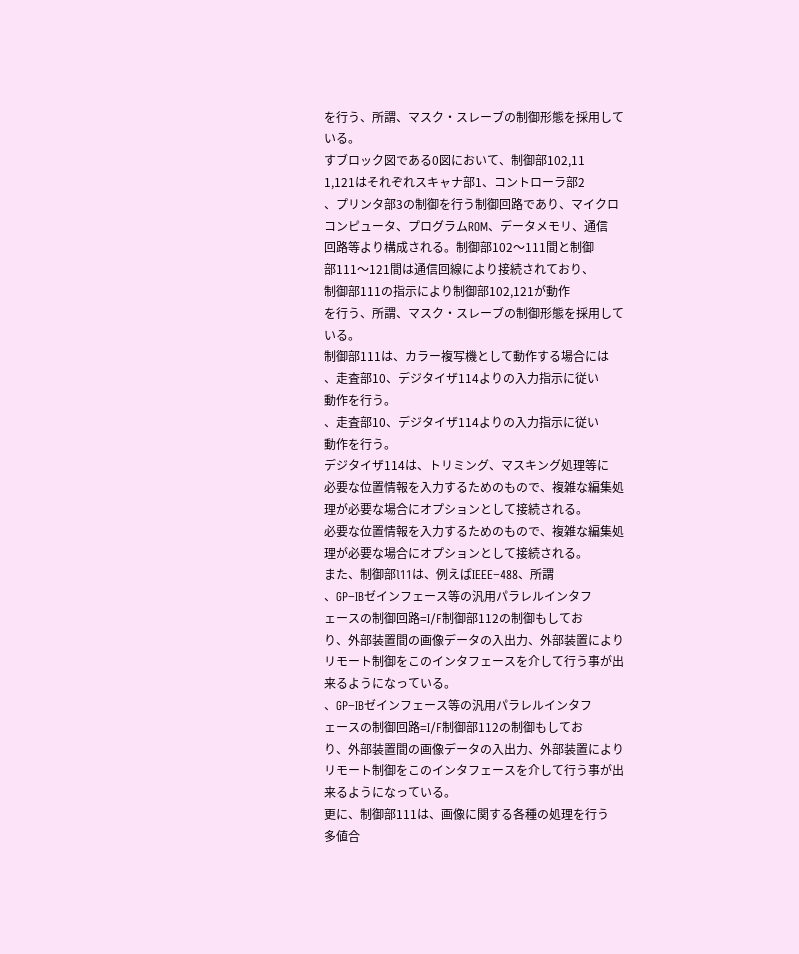を行う、所謂、マスク・スレーブの制御形態を採用して
いる。
すブロック図である0図において、制御部102,11
1,121はそれぞれスキャナ部1、コントローラ部2
、プリンタ部3の制御を行う制御回路であり、マイクロ
コンピュータ、プログラムROM、データメモリ、通信
回路等より構成される。制御部102〜111間と制御
部111〜121間は通信回線により接続されており、
制御部111の指示により制御部102,121が動作
を行う、所謂、マスク・スレーブの制御形態を採用して
いる。
制御部111は、カラー複写機として動作する場合には
、走査部10、デジタイザ114よりの入力指示に従い
動作を行う。
、走査部10、デジタイザ114よりの入力指示に従い
動作を行う。
デジタイザ114は、トリミング、マスキング処理等に
必要な位置情報を入力するためのもので、複雑な編集処
理が必要な場合にオプションとして接続される。
必要な位置情報を入力するためのもので、複雑な編集処
理が必要な場合にオプションとして接続される。
また、制御部l11は、例えばIEEE−488、所謂
、GP−IBゼインフェース等の汎用パラレルインタフ
ェースの制御回路=I/F制御部112の制御もしてお
り、外部装置間の画像データの入出力、外部装置により
リモート制御をこのインタフェースを介して行う事が出
来るようになっている。
、GP−IBゼインフェース等の汎用パラレルインタフ
ェースの制御回路=I/F制御部112の制御もしてお
り、外部装置間の画像データの入出力、外部装置により
リモート制御をこのインタフェースを介して行う事が出
来るようになっている。
更に、制御部111は、画像に関する各種の処理を行う
多値合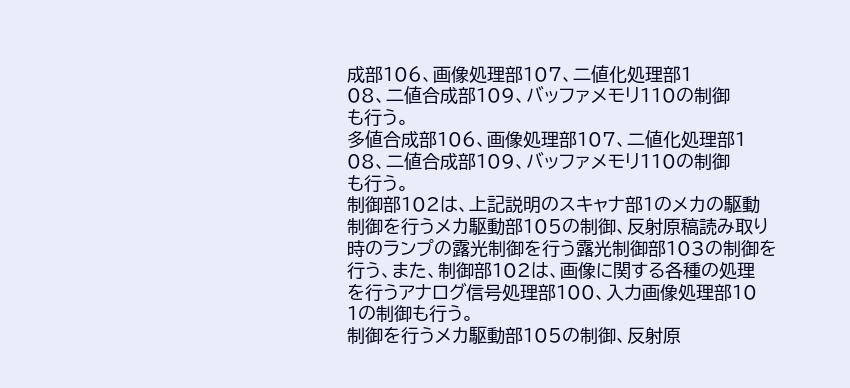成部106、画像処理部107、二値化処理部1
08、二値合成部109、バッファメモリ110の制御
も行う。
多値合成部106、画像処理部107、二値化処理部1
08、二値合成部109、バッファメモリ110の制御
も行う。
制御部102は、上記説明のスキャナ部1のメカの駆動
制御を行うメカ駆動部105の制御、反射原稿読み取り
時のランプの露光制御を行う露光制御部103の制御を
行う、また、制御部102は、画像に関する各種の処理
を行うアナログ信号処理部100、入力画像処理部10
1の制御も行う。
制御を行うメカ駆動部105の制御、反射原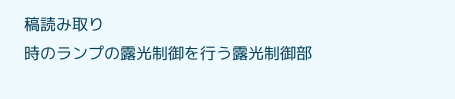稿読み取り
時のランプの露光制御を行う露光制御部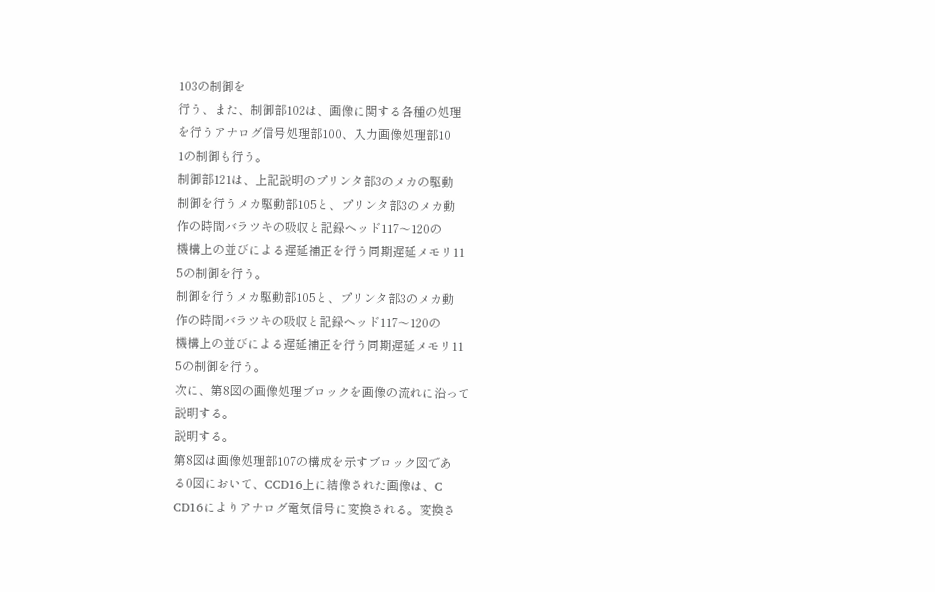103の制御を
行う、また、制御部102は、画像に関する各種の処理
を行うアナログ信号処理部100、入力画像処理部10
1の制御も行う。
制御部121は、上記説明のプリンタ部3のメカの駆動
制御を行うメカ駆動部105と、プリンタ部3のメカ動
作の時間バラツキの吸収と記録ヘッド117〜120の
機構上の並びによる遅延補正を行う同期遅延メモリ11
5の制御を行う。
制御を行うメカ駆動部105と、プリンタ部3のメカ動
作の時間バラツキの吸収と記録ヘッド117〜120の
機構上の並びによる遅延補正を行う同期遅延メモリ11
5の制御を行う。
次に、第8図の画像処理ブロックを画像の流れに沿って
説明する。
説明する。
第8図は画像処理部107の構成を示すブロック図であ
る0図において、CCD16上に結像された画像は、C
CD16によりアナログ電気信号に変換される。変換さ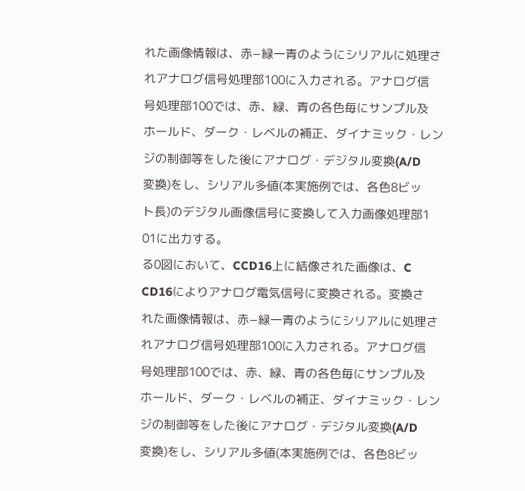れた画像情報は、赤−緑一青のようにシリアルに処理さ
れアナログ信号処理部100に入力される。アナログ信
号処理部100では、赤、緑、青の各色毎にサンプル及
ホールド、ダーク・レベルの補正、ダイナミック・レン
ジの制御等をした後にアナログ・デジタル変換(A/D
変換)をし、シリアル多値(本実施例では、各色8ビッ
ト長)のデジタル画像信号に変換して入力画像処理部1
01に出力する。
る0図において、CCD16上に結像された画像は、C
CD16によりアナログ電気信号に変換される。変換さ
れた画像情報は、赤−緑一青のようにシリアルに処理さ
れアナログ信号処理部100に入力される。アナログ信
号処理部100では、赤、緑、青の各色毎にサンプル及
ホールド、ダーク・レベルの補正、ダイナミック・レン
ジの制御等をした後にアナログ・デジタル変換(A/D
変換)をし、シリアル多値(本実施例では、各色8ビッ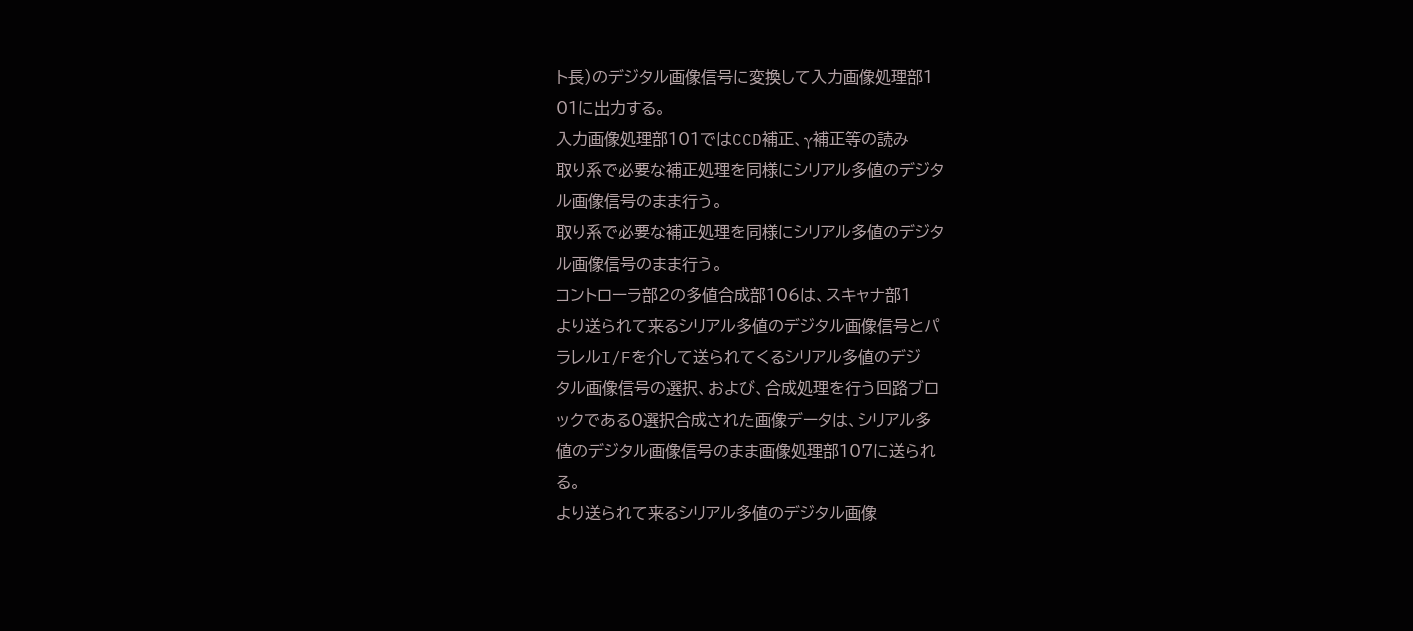ト長)のデジタル画像信号に変換して入力画像処理部1
01に出力する。
入力画像処理部101ではCCD補正、γ補正等の読み
取り系で必要な補正処理を同様にシリアル多値のデジタ
ル画像信号のまま行う。
取り系で必要な補正処理を同様にシリアル多値のデジタ
ル画像信号のまま行う。
コントローラ部2の多値合成部106は、スキャナ部1
より送られて来るシリアル多値のデジタル画像信号とパ
ラレルI/Fを介して送られてくるシリアル多値のデジ
タル画像信号の選択、および、合成処理を行う回路ブロ
ックである0選択合成された画像データは、シリアル多
値のデジタル画像信号のまま画像処理部107に送られ
る。
より送られて来るシリアル多値のデジタル画像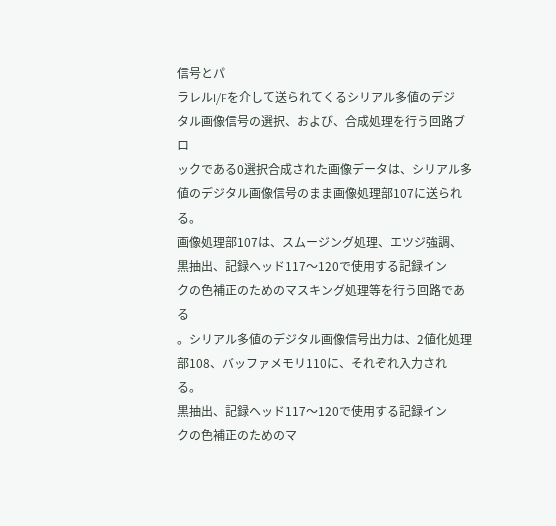信号とパ
ラレルI/Fを介して送られてくるシリアル多値のデジ
タル画像信号の選択、および、合成処理を行う回路ブロ
ックである0選択合成された画像データは、シリアル多
値のデジタル画像信号のまま画像処理部107に送られ
る。
画像処理部107は、スムージング処理、エツジ強調、
黒抽出、記録ヘッド117〜120で使用する記録イン
クの色補正のためのマスキング処理等を行う回路である
。シリアル多値のデジタル画像信号出力は、2値化処理
部108、バッファメモリ110に、それぞれ入力され
る。
黒抽出、記録ヘッド117〜120で使用する記録イン
クの色補正のためのマ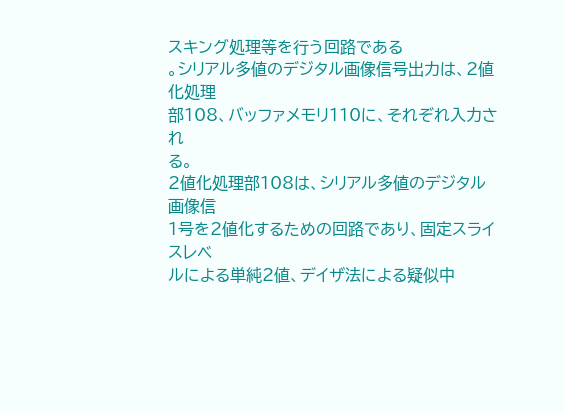スキング処理等を行う回路である
。シリアル多値のデジタル画像信号出力は、2値化処理
部108、バッファメモリ110に、それぞれ入力され
る。
2値化処理部108は、シリアル多値のデジタル画像信
1号を2値化するための回路であり、固定スライスレベ
ルによる単純2値、デイザ法による疑似中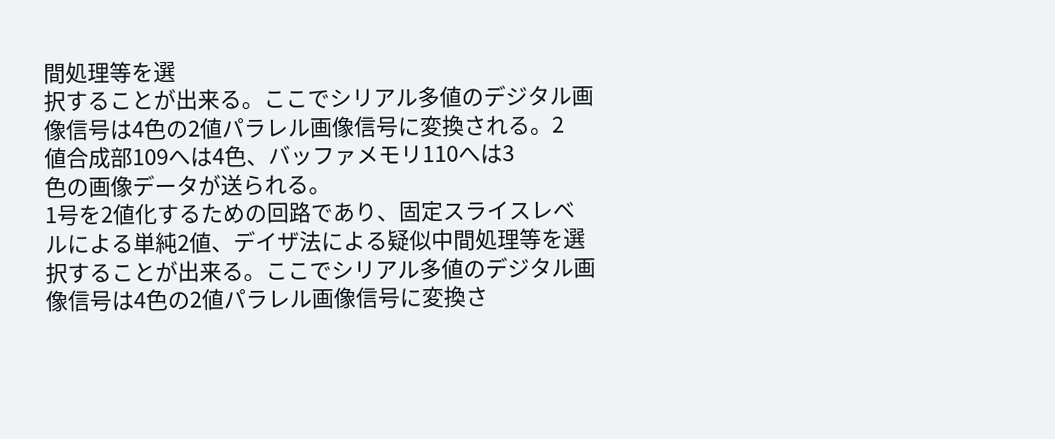間処理等を選
択することが出来る。ここでシリアル多値のデジタル画
像信号は4色の2値パラレル画像信号に変換される。2
値合成部109へは4色、バッファメモリ110へは3
色の画像データが送られる。
1号を2値化するための回路であり、固定スライスレベ
ルによる単純2値、デイザ法による疑似中間処理等を選
択することが出来る。ここでシリアル多値のデジタル画
像信号は4色の2値パラレル画像信号に変換さ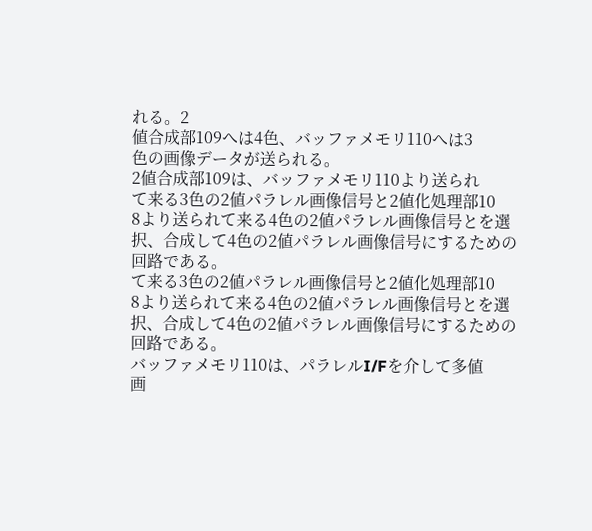れる。2
値合成部109へは4色、バッファメモリ110へは3
色の画像データが送られる。
2値合成部109は、バッファメモリ110より送られ
て来る3色の2値パラレル画像信号と2値化処理部10
8より送られて来る4色の2値パラレル画像信号とを選
択、合成して4色の2値パラレル画像信号にするための
回路である。
て来る3色の2値パラレル画像信号と2値化処理部10
8より送られて来る4色の2値パラレル画像信号とを選
択、合成して4色の2値パラレル画像信号にするための
回路である。
バッファメモリ110は、パラレルI/Fを介して多値
画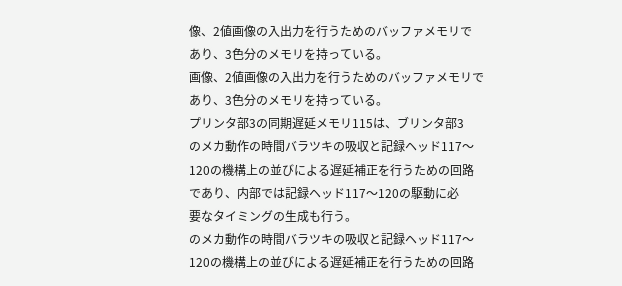像、2値画像の入出力を行うためのバッファメモリで
あり、3色分のメモリを持っている。
画像、2値画像の入出力を行うためのバッファメモリで
あり、3色分のメモリを持っている。
プリンタ部3の同期遅延メモリ115は、ブリンタ部3
のメカ動作の時間バラツキの吸収と記録ヘッド117〜
120の機構上の並びによる遅延補正を行うための回路
であり、内部では記録ヘッド117〜120の駆動に必
要なタイミングの生成も行う。
のメカ動作の時間バラツキの吸収と記録ヘッド117〜
120の機構上の並びによる遅延補正を行うための回路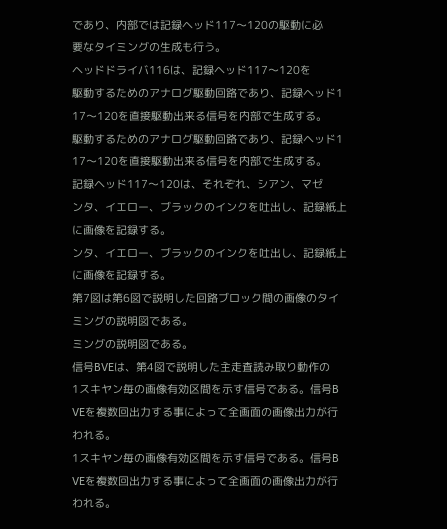であり、内部では記録ヘッド117〜120の駆動に必
要なタイミングの生成も行う。
ヘッドドライバ116は、記録ヘッド117〜120を
駆動するためのアナログ駆動回路であり、記録ヘッド1
17〜120を直接駆動出来る信号を内部で生成する。
駆動するためのアナログ駆動回路であり、記録ヘッド1
17〜120を直接駆動出来る信号を内部で生成する。
記録ヘッド117〜120は、それぞれ、シアン、マゼ
ンタ、イエロー、ブラックのインクを吐出し、記録紙上
に画像を記録する。
ンタ、イエロー、ブラックのインクを吐出し、記録紙上
に画像を記録する。
第7図は第6図で説明した回路ブロック間の画像のタイ
ミングの説明図である。
ミングの説明図である。
信号BVEは、第4図で説明した主走査読み取り動作の
1スキヤン毎の画像有効区間を示す信号である。信号B
VEを複数回出力する事によって全画面の画像出力が行
われる。
1スキヤン毎の画像有効区間を示す信号である。信号B
VEを複数回出力する事によって全画面の画像出力が行
われる。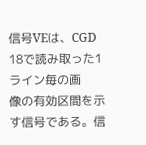信号VEは、CGD 18で読み取った1ライン毎の画
像の有効区間を示す信号である。信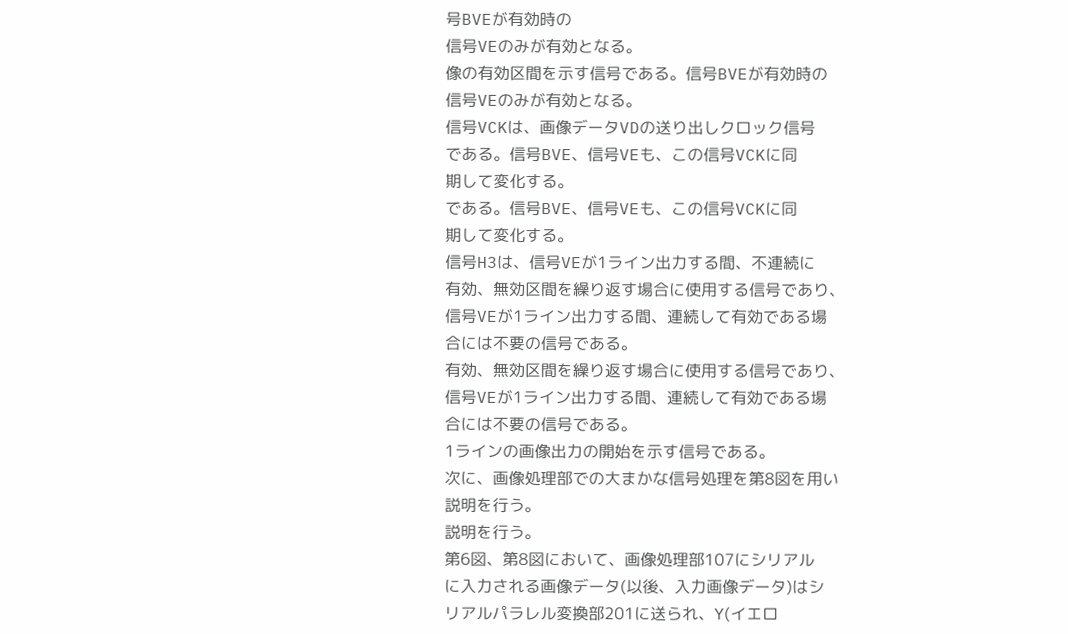号BVEが有効時の
信号VEのみが有効となる。
像の有効区間を示す信号である。信号BVEが有効時の
信号VEのみが有効となる。
信号VCKは、画像データVDの送り出しクロック信号
である。信号BVE、信号VEも、この信号VCKに同
期して変化する。
である。信号BVE、信号VEも、この信号VCKに同
期して変化する。
信号H3は、信号VEが1ライン出力する間、不連続に
有効、無効区間を繰り返す場合に使用する信号であり、
信号VEが1ライン出力する間、連続して有効である場
合には不要の信号である。
有効、無効区間を繰り返す場合に使用する信号であり、
信号VEが1ライン出力する間、連続して有効である場
合には不要の信号である。
1ラインの画像出力の開始を示す信号である。
次に、画像処理部での大まかな信号処理を第8図を用い
説明を行う。
説明を行う。
第6図、第8図において、画像処理部107にシリアル
に入力される画像データ(以後、入力画像データ)はシ
リアルパラレル変換部201に送られ、Y(イエロ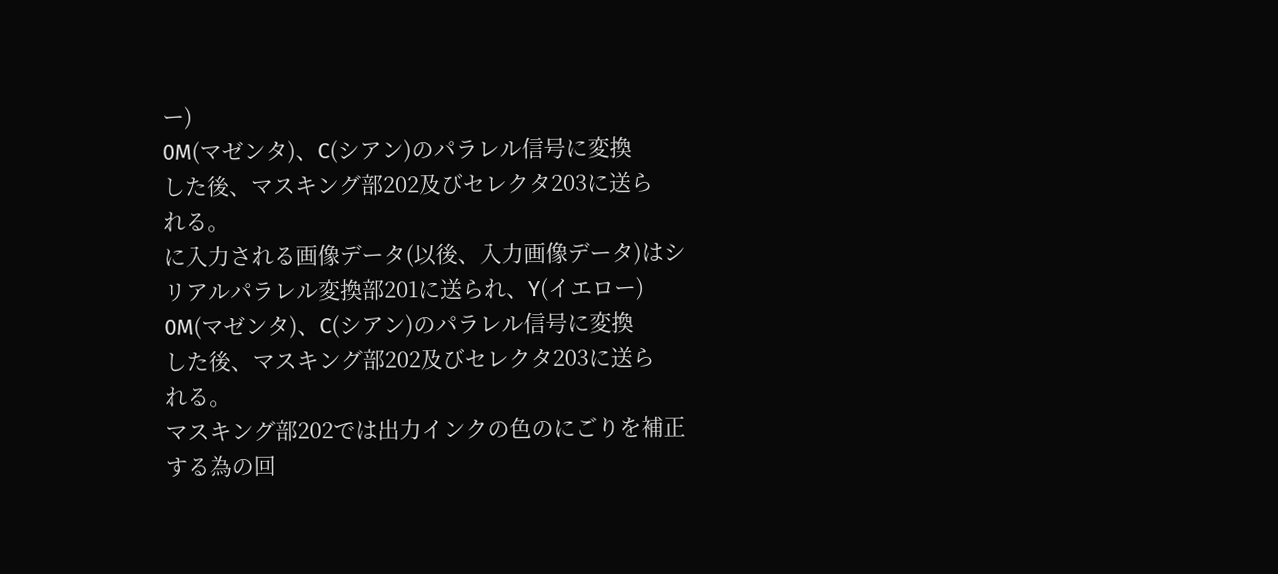ー)
0M(マゼンタ)、C(シアン)のパラレル信号に変換
した後、マスキング部202及びセレクタ203に送ら
れる。
に入力される画像データ(以後、入力画像データ)はシ
リアルパラレル変換部201に送られ、Y(イエロー)
0M(マゼンタ)、C(シアン)のパラレル信号に変換
した後、マスキング部202及びセレクタ203に送ら
れる。
マスキング部202では出力インクの色のにごりを補正
する為の回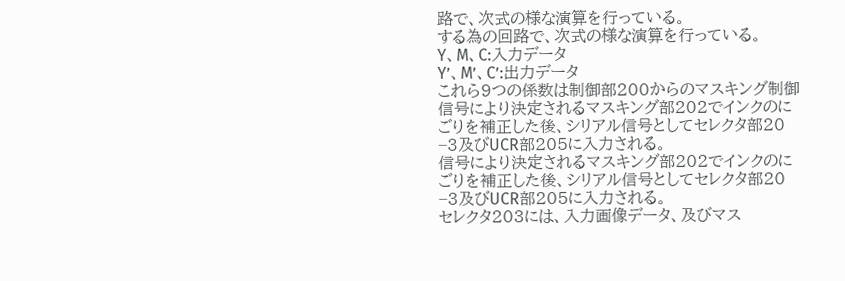路で、次式の様な演算を行っている。
する為の回路で、次式の様な演算を行っている。
Y、M、C:入力データ
Y’、M’、C’:出力データ
これら9つの係数は制御部200からのマスキング制御
信号により決定されるマスキング部202でインクのに
ごりを補正した後、シリアル信号としてセレクタ部20
−3及びUCR部205に入力される。
信号により決定されるマスキング部202でインクのに
ごりを補正した後、シリアル信号としてセレクタ部20
−3及びUCR部205に入力される。
セレクタ203には、入力画像データ、及びマス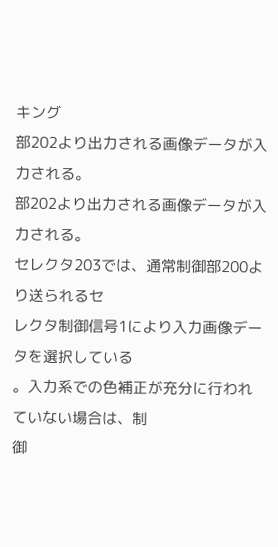キング
部202より出力される画像データが入力される。
部202より出力される画像データが入力される。
セレクタ203では、通常制御部200より送られるセ
レクタ制御信号1により入力画像データを選択している
。入力系での色補正が充分に行われていない場合は、制
御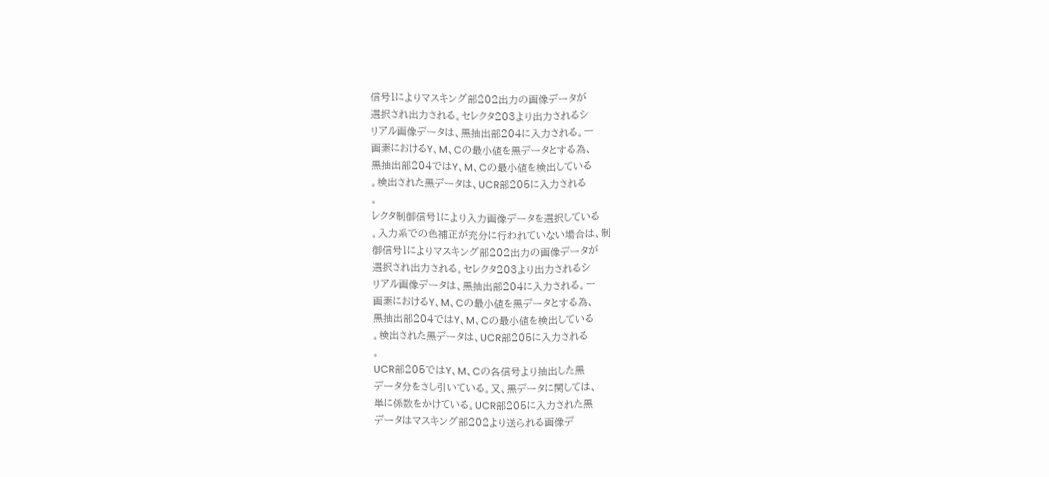信号1によりマスキング部202出力の画像データが
選択され出力される。セレクタ203より出力されるシ
リアル画像データは、黒抽出部204に入力される。一
画素におけるY、M、Cの最小値を黒データとする為、
黒抽出部204ではY、M、Cの最小値を検出している
。検出された黒データは、UCR部205に入力される
。
レクタ制御信号1により入力画像データを選択している
。入力系での色補正が充分に行われていない場合は、制
御信号1によりマスキング部202出力の画像データが
選択され出力される。セレクタ203より出力されるシ
リアル画像データは、黒抽出部204に入力される。一
画素におけるY、M、Cの最小値を黒データとする為、
黒抽出部204ではY、M、Cの最小値を検出している
。検出された黒データは、UCR部205に入力される
。
UCR部205ではY、M、Cの各信号より抽出した黒
データ分をさし引いている。又、黒データに関しては、
単に係数をかけている。UCR部205に入力された黒
データはマスキング部202より送られる画像デ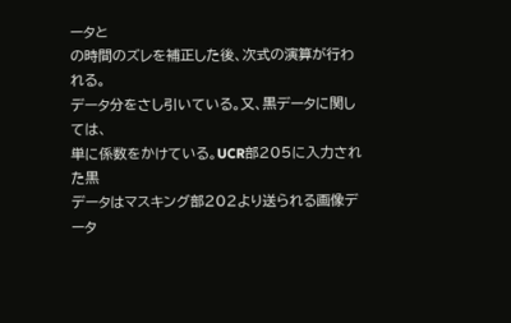ータと
の時間のズレを補正した後、次式の演算が行われる。
データ分をさし引いている。又、黒データに関しては、
単に係数をかけている。UCR部205に入力された黒
データはマスキング部202より送られる画像データ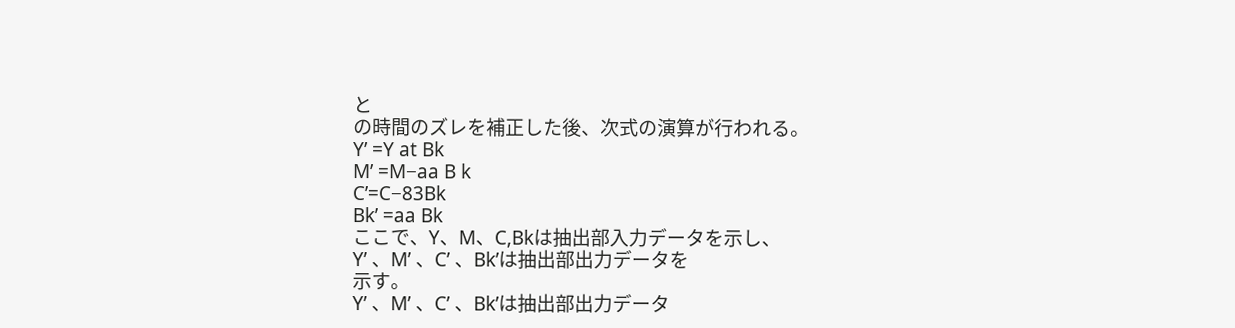と
の時間のズレを補正した後、次式の演算が行われる。
Y’ =Y at Bk
M’ =M−aa B k
C’=C−83Bk
Bk’ =aa Bk
ここで、Y、M、C,Bkは抽出部入力データを示し、
Y’ 、M’ 、C’ 、Bk’は抽出部出力データを
示す。
Y’ 、M’ 、C’ 、Bk’は抽出部出力データ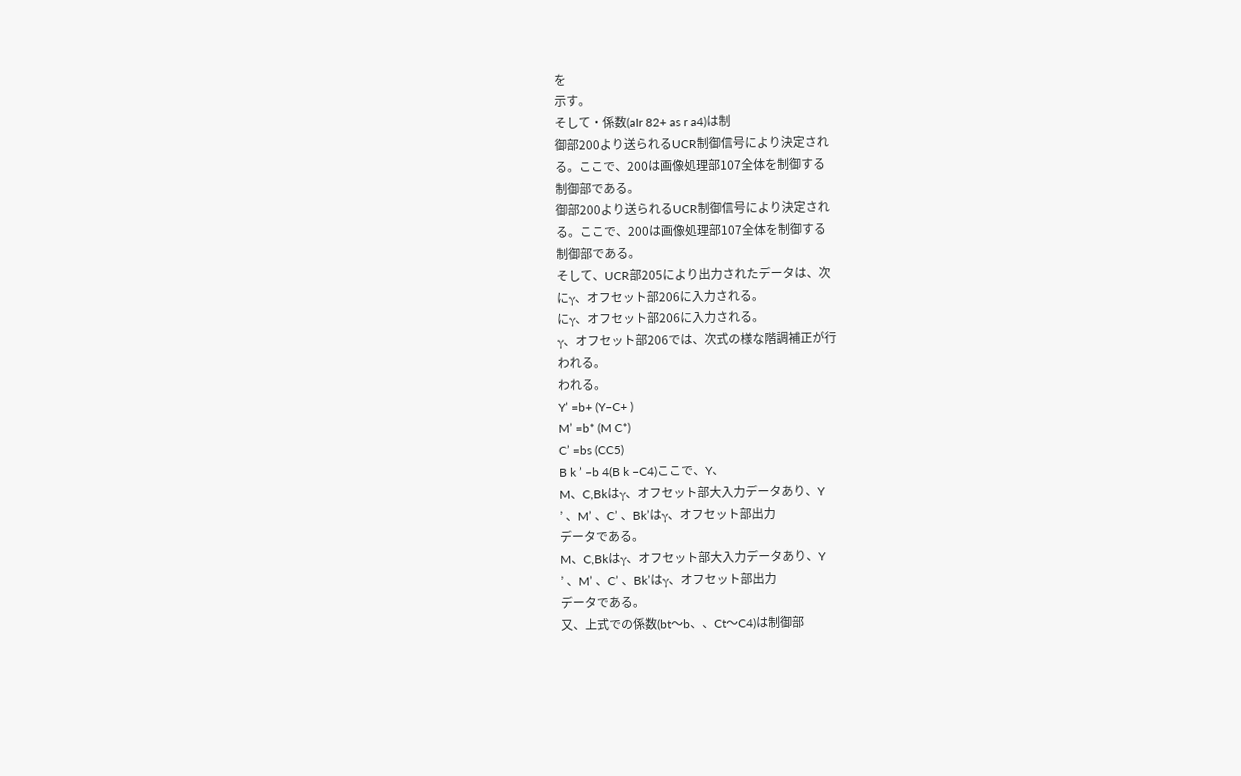を
示す。
そして・係数(aIr 82+ as r a4)は制
御部200より送られるUCR制御信号により決定され
る。ここで、200は画像処理部107全体を制御する
制御部である。
御部200より送られるUCR制御信号により決定され
る。ここで、200は画像処理部107全体を制御する
制御部である。
そして、UCR部205により出力されたデータは、次
にγ、オフセット部206に入力される。
にγ、オフセット部206に入力される。
γ、オフセット部206では、次式の様な階調補正が行
われる。
われる。
Y’ =b+ (Y−C+ )
M’ =b* (M C*)
C’ =bs (CC5)
B k ’ −b 4(B k −C4)ここで、Y、
M、C,Bkはγ、オフセット部大入力データあり、Y
’ 、M’ 、C’ 、Bk’はγ、オフセット部出力
データである。
M、C,Bkはγ、オフセット部大入力データあり、Y
’ 、M’ 、C’ 、Bk’はγ、オフセット部出力
データである。
又、上式での係数(bt〜b、、Ct〜C4)は制御部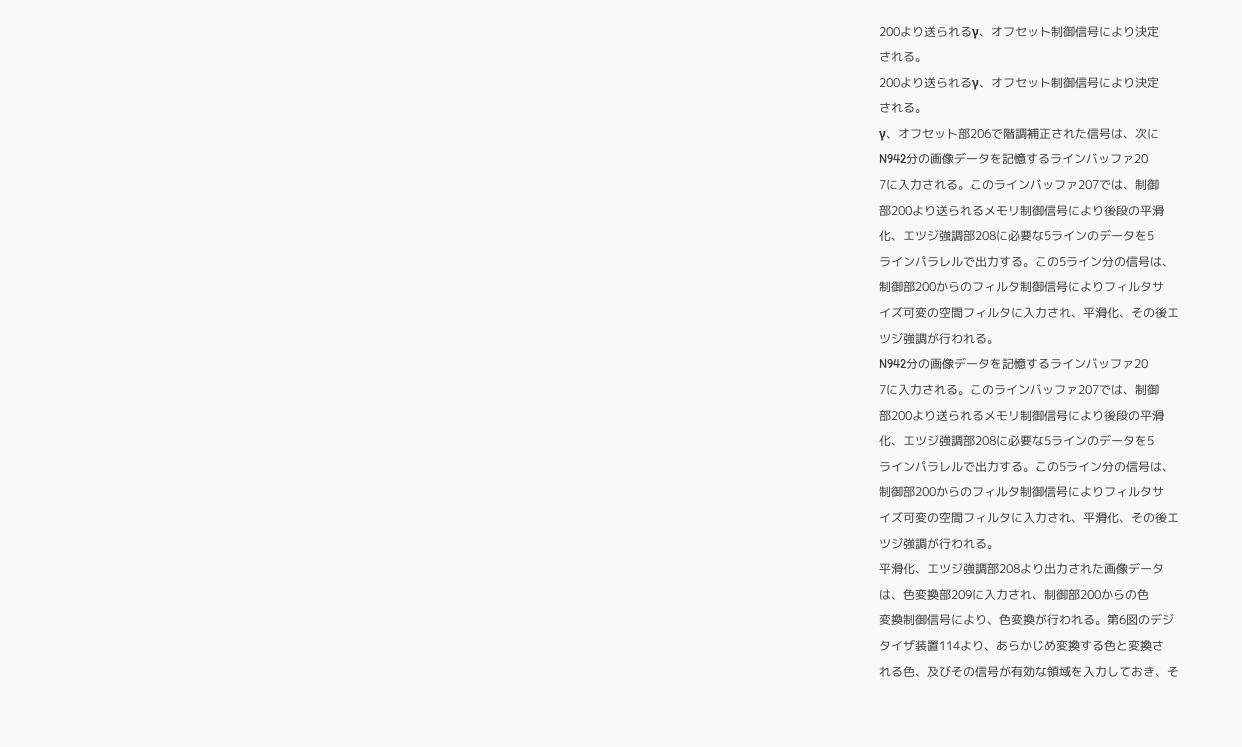200より送られるγ、オフセット制御信号により決定
される。
200より送られるγ、オフセット制御信号により決定
される。
γ、オフセット部206で階調補正された信号は、次に
N942分の画像データを記憶するラインバッファ20
7に入力される。このラインバッファ207では、制御
部200より送られるメモリ制御信号により後段の平滑
化、エツジ強調部208に必要な5ラインのデータを5
ラインパラレルで出力する。この5ライン分の信号は、
制御部200からのフィルタ制御信号によりフィルタサ
イズ可変の空間フィルタに入力され、平滑化、その後エ
ツジ強調が行われる。
N942分の画像データを記憶するラインバッファ20
7に入力される。このラインバッファ207では、制御
部200より送られるメモリ制御信号により後段の平滑
化、エツジ強調部208に必要な5ラインのデータを5
ラインパラレルで出力する。この5ライン分の信号は、
制御部200からのフィルタ制御信号によりフィルタサ
イズ可変の空間フィルタに入力され、平滑化、その後エ
ツジ強調が行われる。
平滑化、エツジ強調部208より出力された画像データ
は、色変換部209に入力され、制御部200からの色
変換制御信号により、色変換が行われる。第6図のデジ
タイザ装置114より、あらかじめ変換する色と変換さ
れる色、及びその信号が有効な領域を入力しておき、そ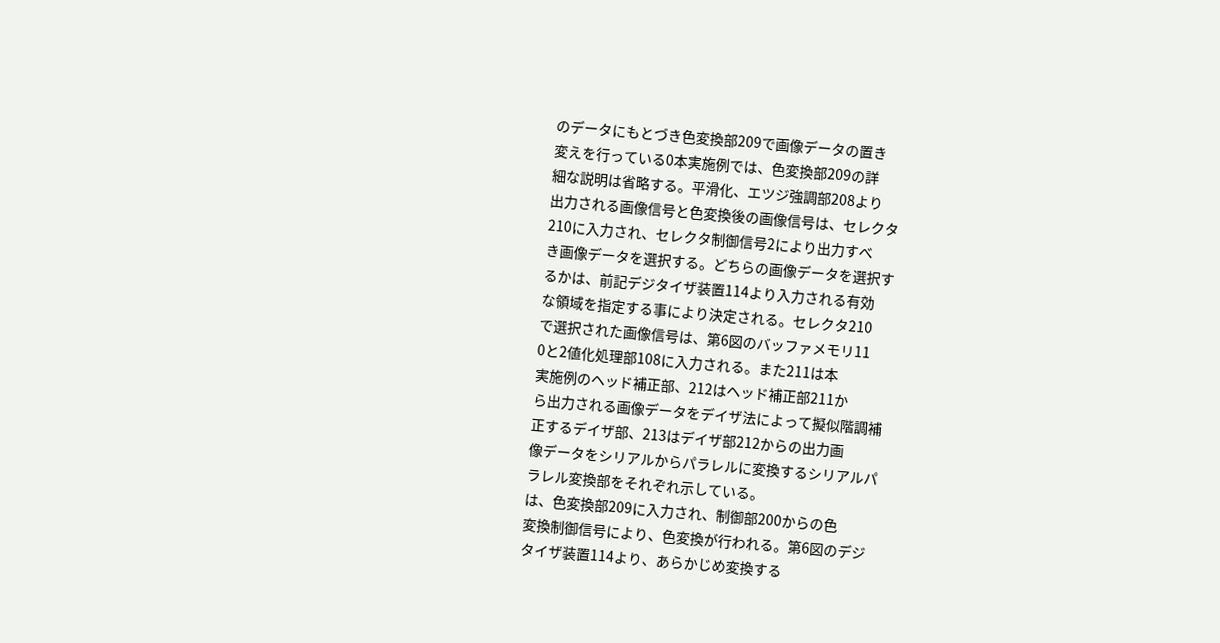のデータにもとづき色変換部209で画像データの置き
変えを行っている0本実施例では、色変換部209の詳
細な説明は省略する。平滑化、エツジ強調部208より
出力される画像信号と色変換後の画像信号は、セレクタ
210に入力され、セレクタ制御信号2により出力すべ
き画像データを選択する。どちらの画像データを選択す
るかは、前記デジタイザ装置114より入力される有効
な領域を指定する事により決定される。セレクタ210
で選択された画像信号は、第6図のバッファメモリ11
0と2値化処理部108に入力される。また211は本
実施例のヘッド補正部、212はヘッド補正部211か
ら出力される画像データをデイザ法によって擬似階調補
正するデイザ部、213はデイザ部212からの出力画
像データをシリアルからパラレルに変換するシリアルパ
ラレル変換部をそれぞれ示している。
は、色変換部209に入力され、制御部200からの色
変換制御信号により、色変換が行われる。第6図のデジ
タイザ装置114より、あらかじめ変換する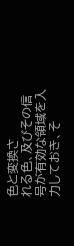色と変換さ
れる色、及びその信号が有効な領域を入力しておき、そ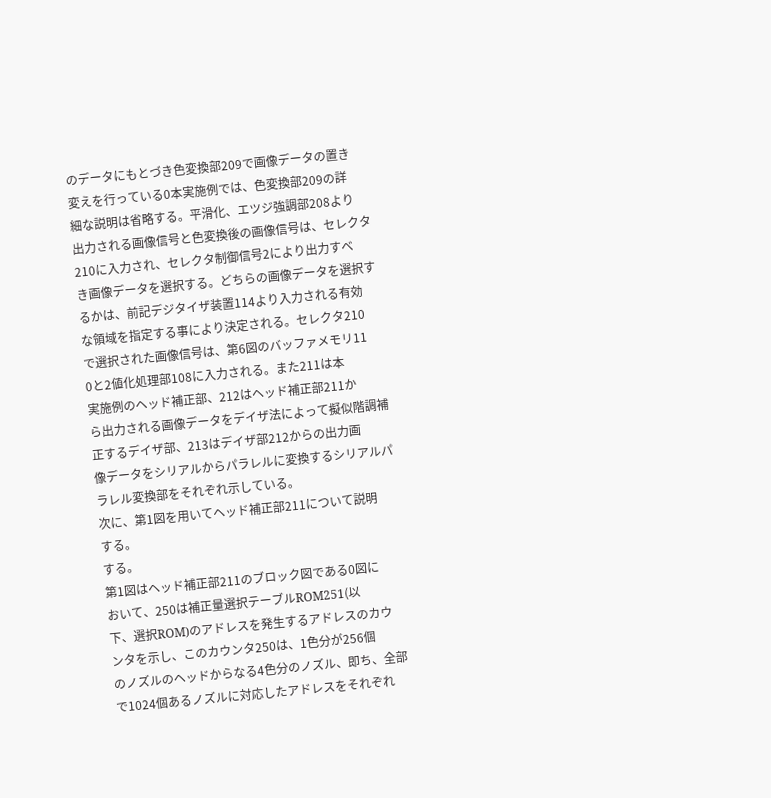のデータにもとづき色変換部209で画像データの置き
変えを行っている0本実施例では、色変換部209の詳
細な説明は省略する。平滑化、エツジ強調部208より
出力される画像信号と色変換後の画像信号は、セレクタ
210に入力され、セレクタ制御信号2により出力すべ
き画像データを選択する。どちらの画像データを選択す
るかは、前記デジタイザ装置114より入力される有効
な領域を指定する事により決定される。セレクタ210
で選択された画像信号は、第6図のバッファメモリ11
0と2値化処理部108に入力される。また211は本
実施例のヘッド補正部、212はヘッド補正部211か
ら出力される画像データをデイザ法によって擬似階調補
正するデイザ部、213はデイザ部212からの出力画
像データをシリアルからパラレルに変換するシリアルパ
ラレル変換部をそれぞれ示している。
次に、第1図を用いてヘッド補正部211について説明
する。
する。
第1図はヘッド補正部211のブロック図である0図に
おいて、250は補正量選択テーブルROM251(以
下、選択ROM)のアドレスを発生するアドレスのカウ
ンタを示し、このカウンタ250は、1色分が256個
のノズルのヘッドからなる4色分のノズル、即ち、全部
で1024個あるノズルに対応したアドレスをそれぞれ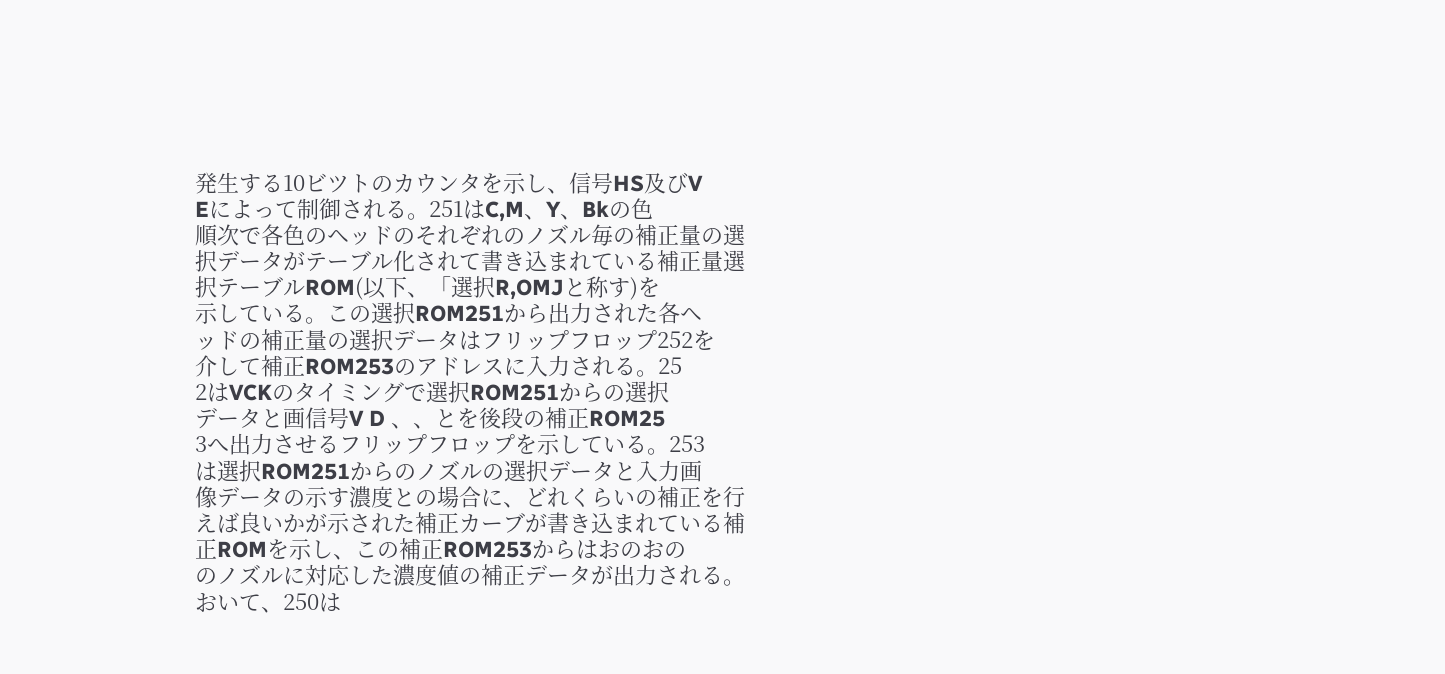発生する10ビツトのカウンタを示し、信号HS及びV
Eによって制御される。251はC,M、Y、Bkの色
順次で各色のヘッドのそれぞれのノズル毎の補正量の選
択データがテーブル化されて書き込まれている補正量選
択テーブルROM(以下、「選択R,OMJと称す)を
示している。この選択ROM251から出力された各ヘ
ッドの補正量の選択データはフリップフロップ252を
介して補正ROM253のアドレスに入力される。25
2はVCKのタイミングで選択ROM251からの選択
データと画信号V D 、、とを後段の補正ROM25
3へ出力させるフリップフロップを示している。253
は選択ROM251からのノズルの選択データと入力画
像データの示す濃度との場合に、どれくらいの補正を行
えば良いかが示された補正カーブが書き込まれている補
正ROMを示し、この補正ROM253からはおのおの
のノズルに対応した濃度値の補正データが出力される。
おいて、250は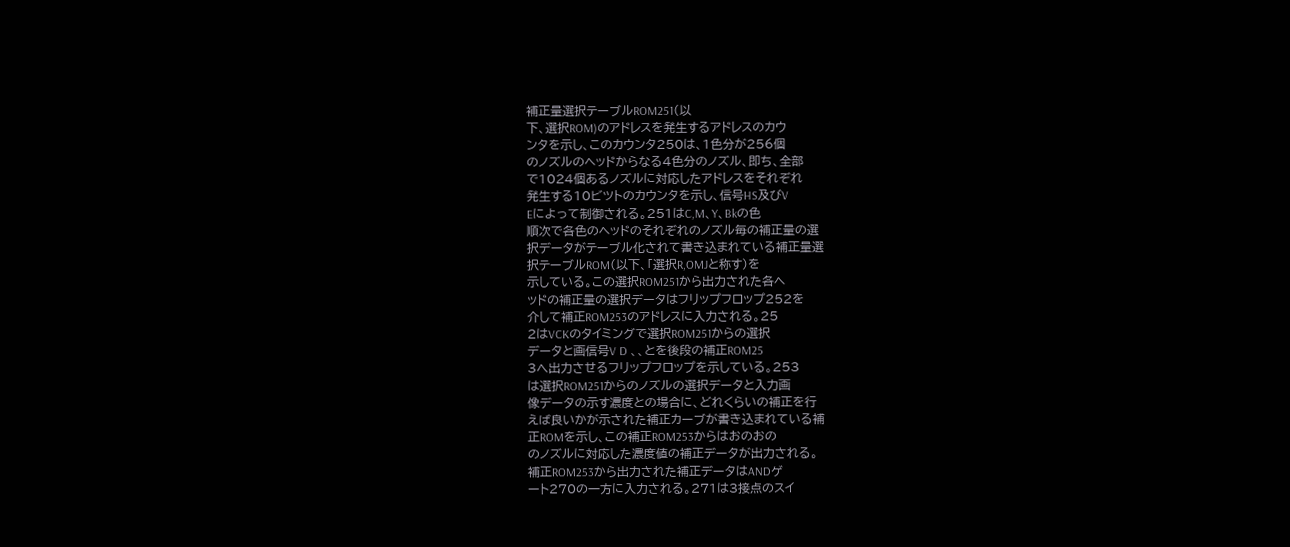補正量選択テーブルROM251(以
下、選択ROM)のアドレスを発生するアドレスのカウ
ンタを示し、このカウンタ250は、1色分が256個
のノズルのヘッドからなる4色分のノズル、即ち、全部
で1024個あるノズルに対応したアドレスをそれぞれ
発生する10ビツトのカウンタを示し、信号HS及びV
Eによって制御される。251はC,M、Y、Bkの色
順次で各色のヘッドのそれぞれのノズル毎の補正量の選
択データがテーブル化されて書き込まれている補正量選
択テーブルROM(以下、「選択R,OMJと称す)を
示している。この選択ROM251から出力された各ヘ
ッドの補正量の選択データはフリップフロップ252を
介して補正ROM253のアドレスに入力される。25
2はVCKのタイミングで選択ROM251からの選択
データと画信号V D 、、とを後段の補正ROM25
3へ出力させるフリップフロップを示している。253
は選択ROM251からのノズルの選択データと入力画
像データの示す濃度との場合に、どれくらいの補正を行
えば良いかが示された補正カーブが書き込まれている補
正ROMを示し、この補正ROM253からはおのおの
のノズルに対応した濃度値の補正データが出力される。
補正ROM253から出力された補正データはANDゲ
ート270の一方に入力される。271は3接点のスイ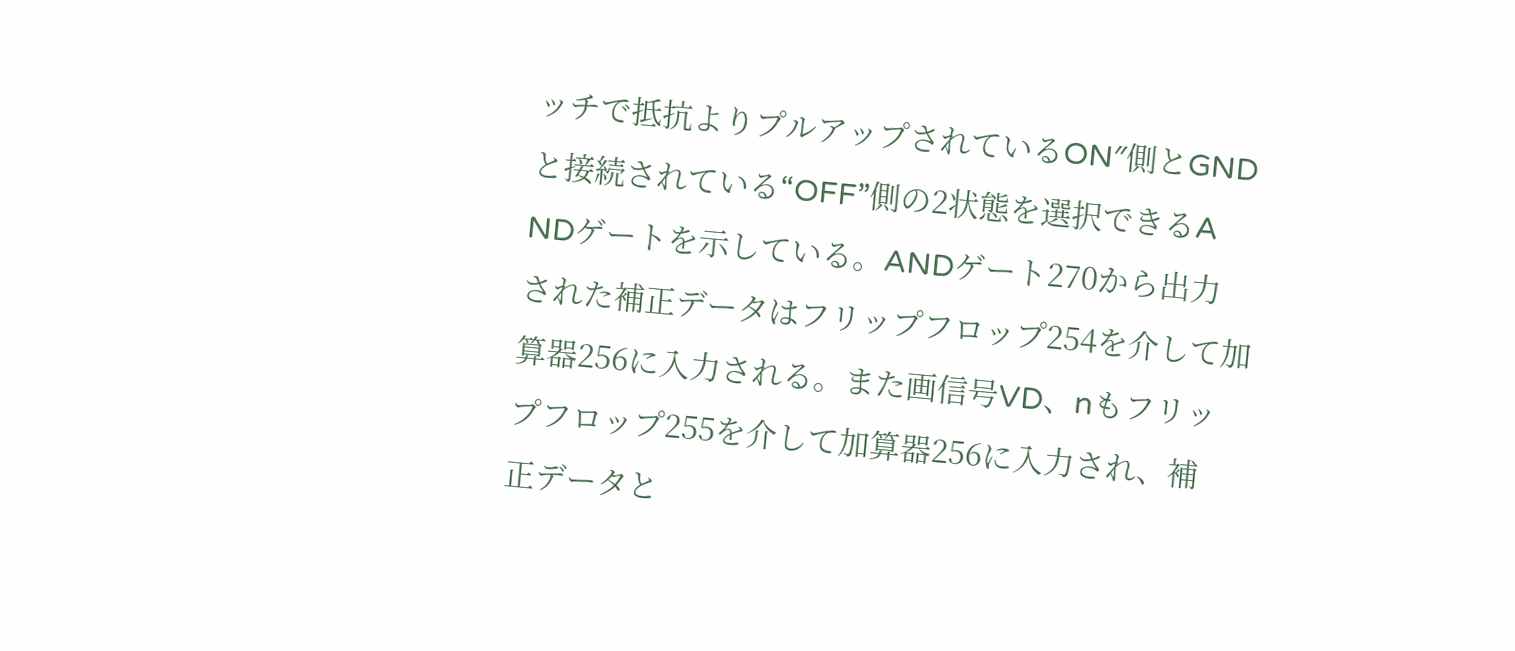ッチで抵抗よりプルアップされているON″側とGND
と接続されている“OFF”側の2状態を選択できるA
NDゲートを示している。ANDゲート270から出力
された補正データはフリップフロップ254を介して加
算器256に入力される。また画信号VD、nもフリッ
プフロップ255を介して加算器256に入力され、補
正データと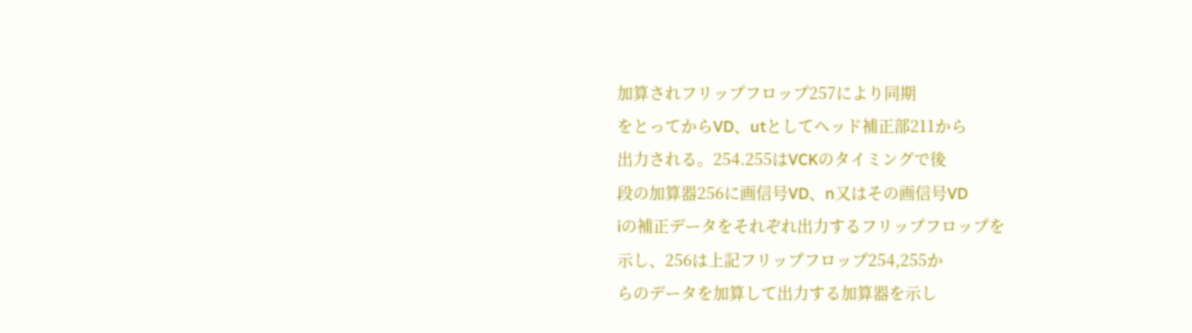加算されフリップフロップ257により同期
をとってからVD、utとしてヘッド補正部211から
出力される。254.255はVCKのタイミングで後
段の加算器256に画信号VD、n又はその画信号VD
iの補正データをそれぞれ出力するフリップフロップを
示し、256は上記フリップフロップ254,255か
らのデータを加算して出力する加算器を示し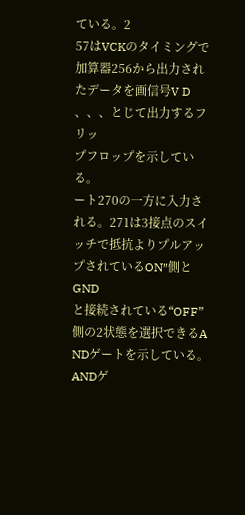ている。2
57はVCKのタイミングで加算器256から出力され
たデータを画信号V D 、、、とじて出力するフリッ
プフロップを示している。
ート270の一方に入力される。271は3接点のスイ
ッチで抵抗よりプルアップされているON″側とGND
と接続されている“OFF”側の2状態を選択できるA
NDゲートを示している。ANDゲ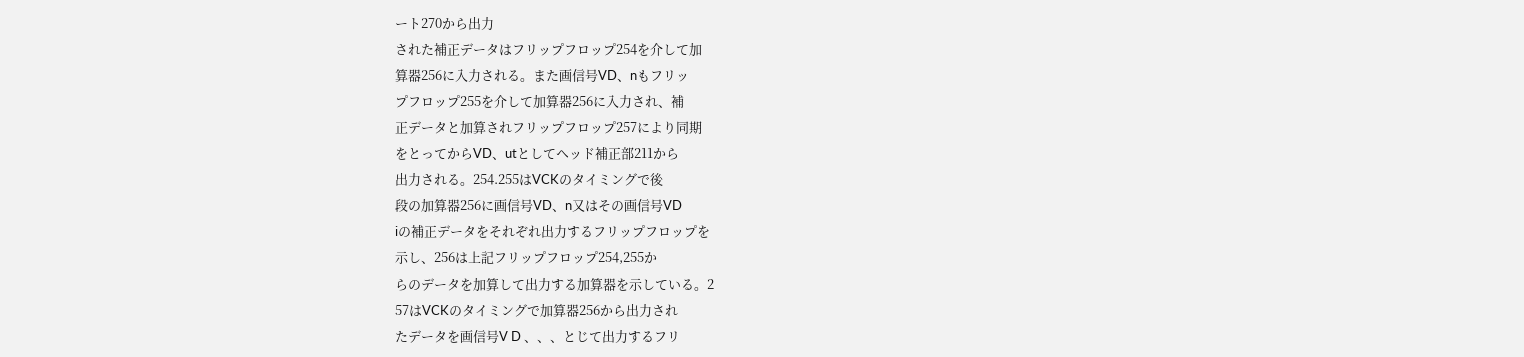ート270から出力
された補正データはフリップフロップ254を介して加
算器256に入力される。また画信号VD、nもフリッ
プフロップ255を介して加算器256に入力され、補
正データと加算されフリップフロップ257により同期
をとってからVD、utとしてヘッド補正部211から
出力される。254.255はVCKのタイミングで後
段の加算器256に画信号VD、n又はその画信号VD
iの補正データをそれぞれ出力するフリップフロップを
示し、256は上記フリップフロップ254,255か
らのデータを加算して出力する加算器を示している。2
57はVCKのタイミングで加算器256から出力され
たデータを画信号V D 、、、とじて出力するフリ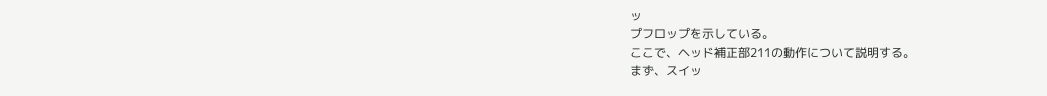ッ
プフロップを示している。
ここで、ヘッド補正部211の動作について説明する。
まず、スイッ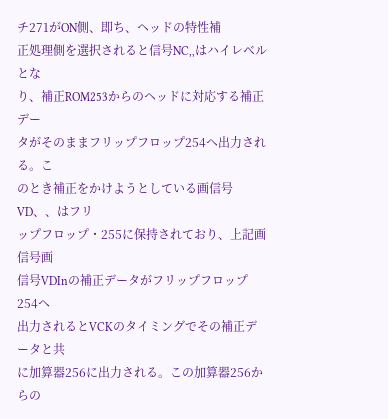チ271がON側、即ち、ヘッドの特性補
正処理側を選択されると信号NC,,はハイレベルとな
り、補正ROM253からのヘッドに対応する補正デー
タがそのままフリップフロップ254へ出力される。こ
のとき補正をかけようとしている画信号VD、、はフリ
ップフロップ・255に保持されており、上記画信号画
信号VDInの補正データがフリップフロップ254へ
出力されるとVCKのタイミングでその補正データと共
に加算器256に出力される。この加算器256からの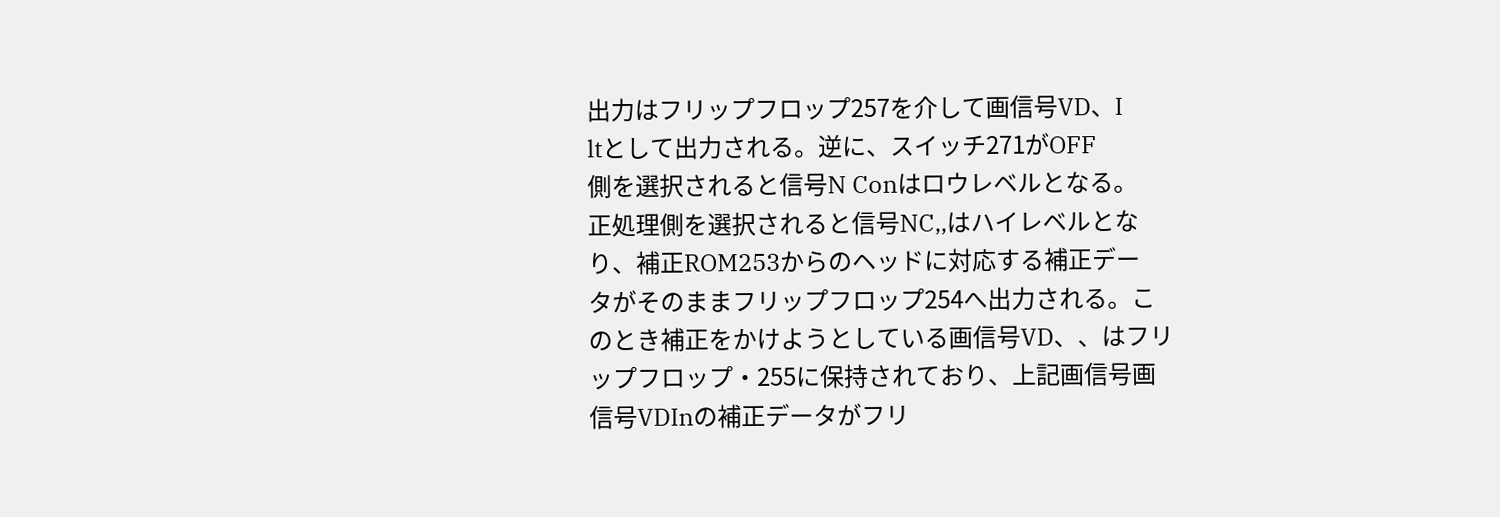出力はフリップフロップ257を介して画信号VD、I
ltとして出力される。逆に、スイッチ271がOFF
側を選択されると信号N Conはロウレベルとなる。
正処理側を選択されると信号NC,,はハイレベルとな
り、補正ROM253からのヘッドに対応する補正デー
タがそのままフリップフロップ254へ出力される。こ
のとき補正をかけようとしている画信号VD、、はフリ
ップフロップ・255に保持されており、上記画信号画
信号VDInの補正データがフリ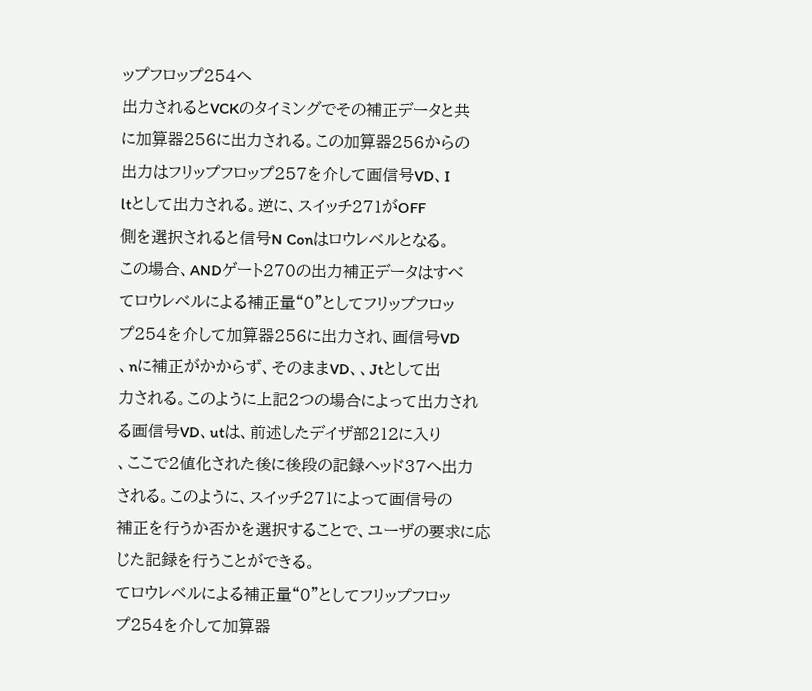ップフロップ254へ
出力されるとVCKのタイミングでその補正データと共
に加算器256に出力される。この加算器256からの
出力はフリップフロップ257を介して画信号VD、I
ltとして出力される。逆に、スイッチ271がOFF
側を選択されると信号N Conはロウレベルとなる。
この場合、ANDゲート270の出力補正データはすべ
てロウレベルによる補正量“0”としてフリップフロッ
プ254を介して加算器256に出力され、画信号VD
、nに補正がかからず、そのままVD、、Jtとして出
力される。このように上記2つの場合によって出力され
る画信号VD、utは、前述したデイザ部212に入り
、ここで2値化された後に後段の記録ヘッド37へ出力
される。このように、スイッチ271によって画信号の
補正を行うか否かを選択することで、ユーザの要求に応
じた記録を行うことができる。
てロウレベルによる補正量“0”としてフリップフロッ
プ254を介して加算器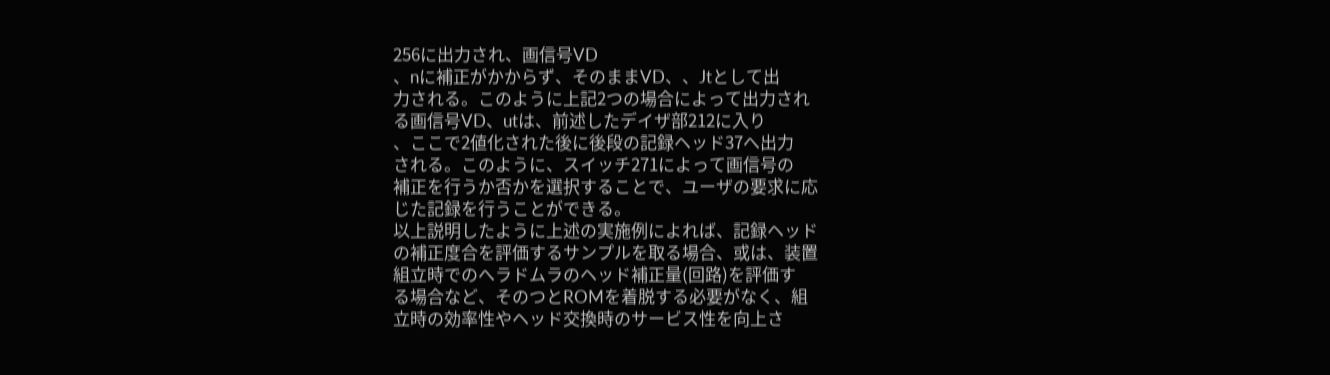256に出力され、画信号VD
、nに補正がかからず、そのままVD、、Jtとして出
力される。このように上記2つの場合によって出力され
る画信号VD、utは、前述したデイザ部212に入り
、ここで2値化された後に後段の記録ヘッド37へ出力
される。このように、スイッチ271によって画信号の
補正を行うか否かを選択することで、ユーザの要求に応
じた記録を行うことができる。
以上説明したように上述の実施例によれば、記録ヘッド
の補正度合を評価するサンプルを取る場合、或は、装置
組立時でのへラドムラのヘッド補正量(回路)を評価す
る場合など、そのつとROMを着脱する必要がなく、組
立時の効率性やヘッド交換時のサービス性を向上さ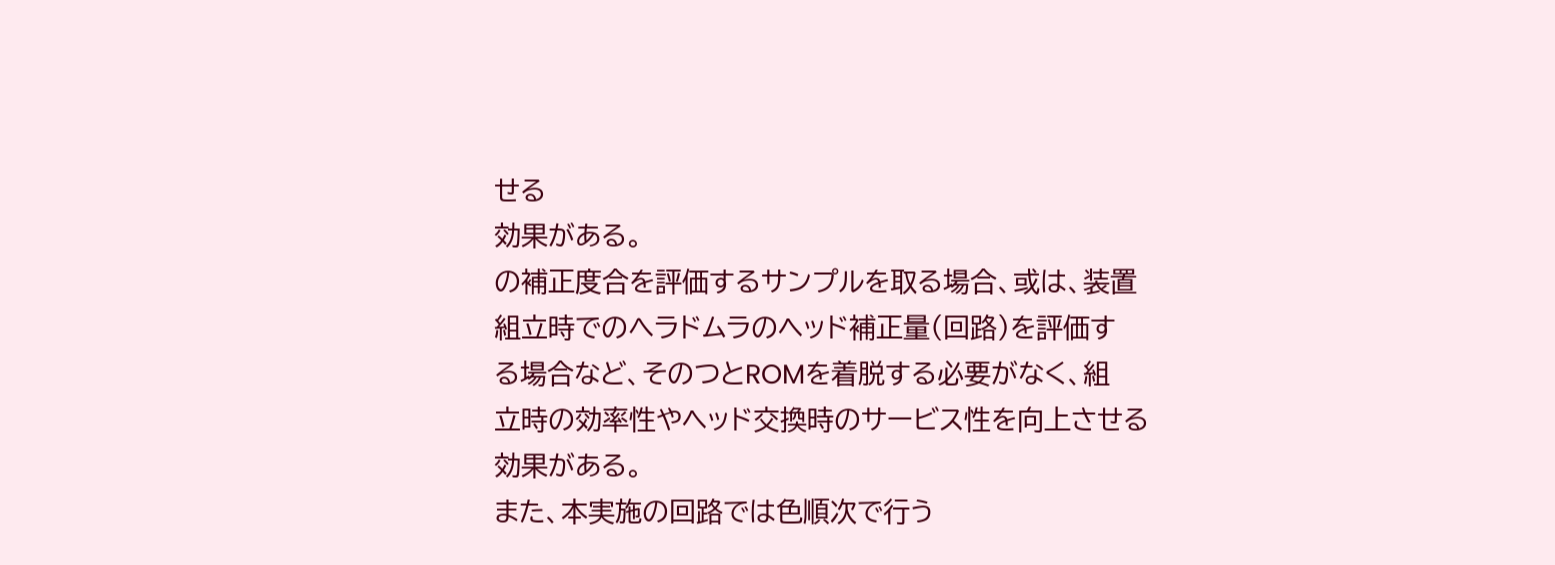せる
効果がある。
の補正度合を評価するサンプルを取る場合、或は、装置
組立時でのへラドムラのヘッド補正量(回路)を評価す
る場合など、そのつとROMを着脱する必要がなく、組
立時の効率性やヘッド交換時のサービス性を向上させる
効果がある。
また、本実施の回路では色順次で行う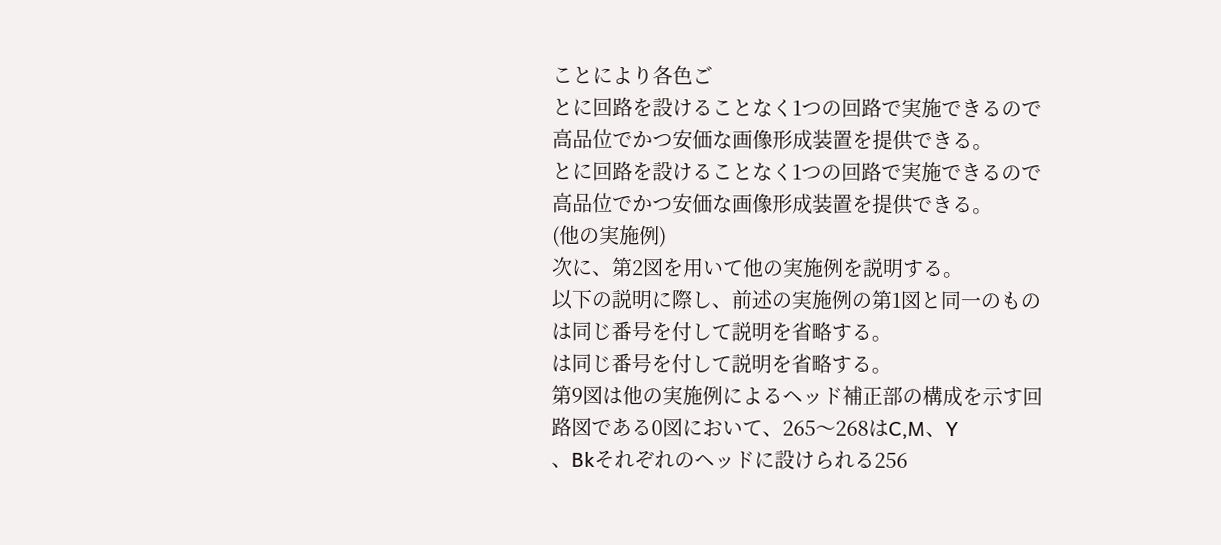ことにより各色ご
とに回路を設けることなく1つの回路で実施できるので
高品位でかつ安価な画像形成装置を提供できる。
とに回路を設けることなく1つの回路で実施できるので
高品位でかつ安価な画像形成装置を提供できる。
(他の実施例)
次に、第2図を用いて他の実施例を説明する。
以下の説明に際し、前述の実施例の第1図と同一のもの
は同じ番号を付して説明を省略する。
は同じ番号を付して説明を省略する。
第9図は他の実施例によるヘッド補正部の構成を示す回
路図である0図において、265〜268はC,M、Y
、Bkそれぞれのヘッドに設けられる256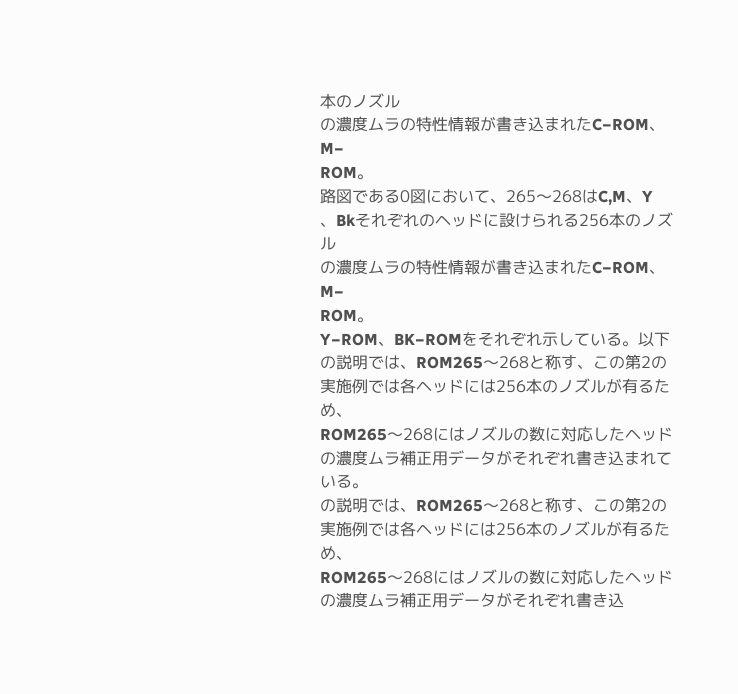本のノズル
の濃度ムラの特性情報が書き込まれたC−ROM、M−
ROM。
路図である0図において、265〜268はC,M、Y
、Bkそれぞれのヘッドに設けられる256本のノズル
の濃度ムラの特性情報が書き込まれたC−ROM、M−
ROM。
Y−ROM、BK−ROMをそれぞれ示している。以下
の説明では、ROM265〜268と称す、この第2の
実施例では各ヘッドには256本のノズルが有るため、
ROM265〜268にはノズルの数に対応したヘッド
の濃度ムラ補正用データがそれぞれ書き込まれている。
の説明では、ROM265〜268と称す、この第2の
実施例では各ヘッドには256本のノズルが有るため、
ROM265〜268にはノズルの数に対応したヘッド
の濃度ムラ補正用データがそれぞれ書き込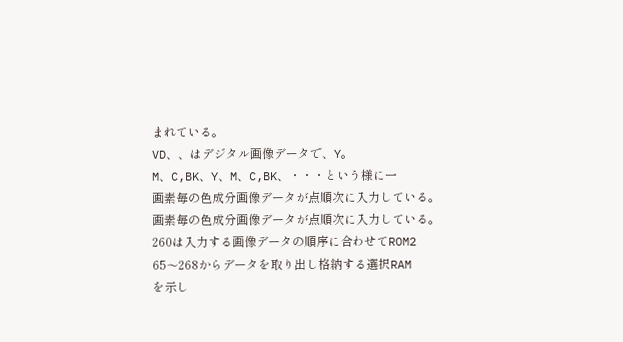まれている。
VD、、はデジタル画像データで、Y。
M、C,BK、Y、M、C,BK、・・・という様に一
画素毎の色成分画像データが点順次に入力している。
画素毎の色成分画像データが点順次に入力している。
260は入力する画像データの順序に合わせてROM2
65〜268からデータを取り出し格納する選択RAM
を示し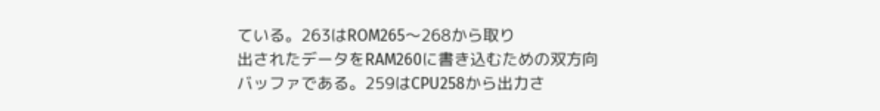ている。263はROM265〜268から取り
出されたデータをRAM260に書き込むための双方向
バッファである。259はCPU258から出力さ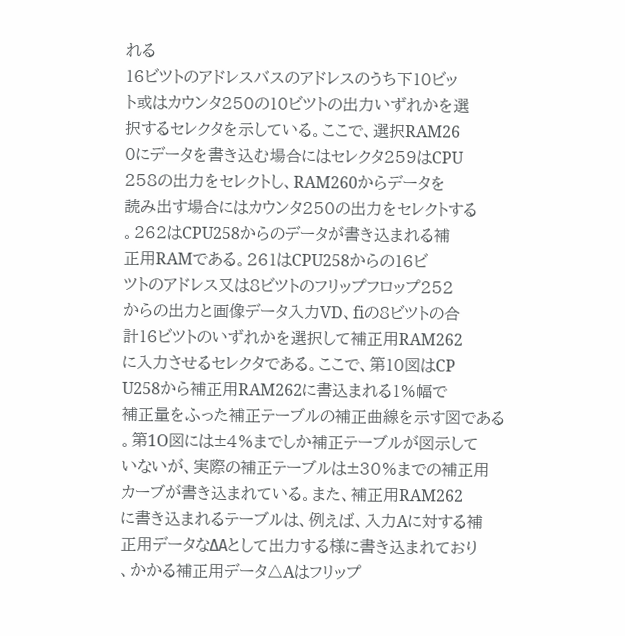れる
16ビツトのアドレスバスのアドレスのうち下10ビッ
ト或はカウンタ250の10ビツトの出力いずれかを選
択するセレクタを示している。ここで、選択RAM26
0にデータを書き込む場合にはセレクタ259はCPU
258の出力をセレクトし、RAM260からデータを
読み出す場合にはカウンタ250の出力をセレクトする
。262はCPU258からのデータが書き込まれる補
正用RAMである。261はCPU258からの16ビ
ツトのアドレス又は8ビツトのフリップフロップ252
からの出力と画像データ入力VD、fiの8ビツトの合
計16ビツトのいずれかを選択して補正用RAM262
に入力させるセレクタである。ここで、第10図はCP
U258から補正用RAM262に書込まれる1%幅で
補正量をふった補正テーブルの補正曲線を示す図である
。第1O図には±4%までしか補正テーブルが図示して
いないが、実際の補正テーブルは±30%までの補正用
カーブが書き込まれている。また、補正用RAM262
に書き込まれるテーブルは、例えば、入力Aに対する補
正用データなΔAとして出力する様に書き込まれており
、かかる補正用データ△Aはフリップ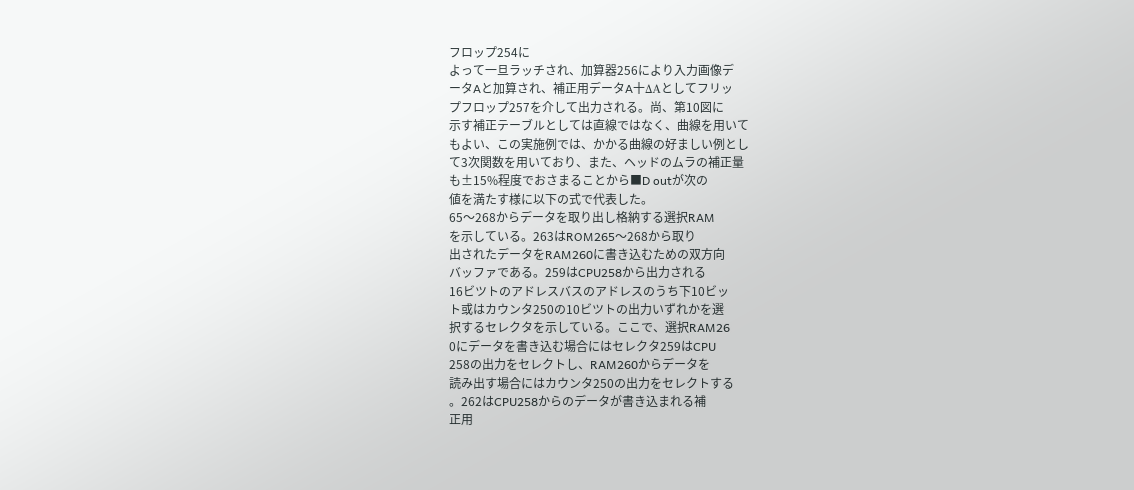フロップ254に
よって一旦ラッチされ、加算器256により入力画像デ
ータAと加算され、補正用データA十ΔAとしてフリッ
プフロップ257を介して出力される。尚、第10図に
示す補正テーブルとしては直線ではなく、曲線を用いて
もよい、この実施例では、かかる曲線の好ましい例とし
て3次関数を用いており、また、ヘッドのムラの補正量
も±15%程度でおさまることから■D outが次の
値を満たす様に以下の式で代表した。
65〜268からデータを取り出し格納する選択RAM
を示している。263はROM265〜268から取り
出されたデータをRAM260に書き込むための双方向
バッファである。259はCPU258から出力される
16ビツトのアドレスバスのアドレスのうち下10ビッ
ト或はカウンタ250の10ビツトの出力いずれかを選
択するセレクタを示している。ここで、選択RAM26
0にデータを書き込む場合にはセレクタ259はCPU
258の出力をセレクトし、RAM260からデータを
読み出す場合にはカウンタ250の出力をセレクトする
。262はCPU258からのデータが書き込まれる補
正用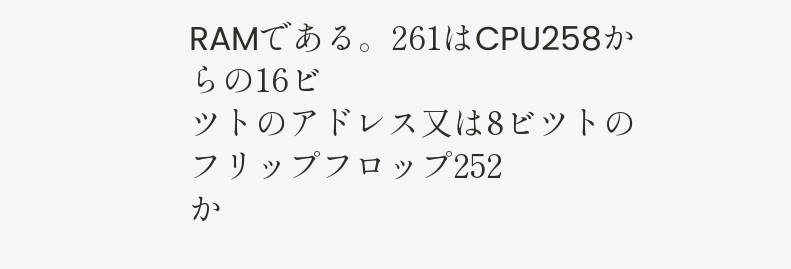RAMである。261はCPU258からの16ビ
ツトのアドレス又は8ビツトのフリップフロップ252
か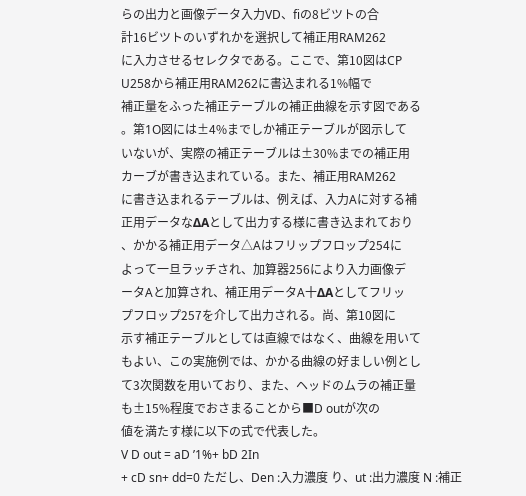らの出力と画像データ入力VD、fiの8ビツトの合
計16ビツトのいずれかを選択して補正用RAM262
に入力させるセレクタである。ここで、第10図はCP
U258から補正用RAM262に書込まれる1%幅で
補正量をふった補正テーブルの補正曲線を示す図である
。第1O図には±4%までしか補正テーブルが図示して
いないが、実際の補正テーブルは±30%までの補正用
カーブが書き込まれている。また、補正用RAM262
に書き込まれるテーブルは、例えば、入力Aに対する補
正用データなΔAとして出力する様に書き込まれており
、かかる補正用データ△Aはフリップフロップ254に
よって一旦ラッチされ、加算器256により入力画像デ
ータAと加算され、補正用データA十ΔAとしてフリッ
プフロップ257を介して出力される。尚、第10図に
示す補正テーブルとしては直線ではなく、曲線を用いて
もよい、この実施例では、かかる曲線の好ましい例とし
て3次関数を用いており、また、ヘッドのムラの補正量
も±15%程度でおさまることから■D outが次の
値を満たす様に以下の式で代表した。
V D out = aD ’1%+ bD 2In
+ cD sn+ dd=0 ただし、Den :入力濃度 り、ut :出力濃度 N :補正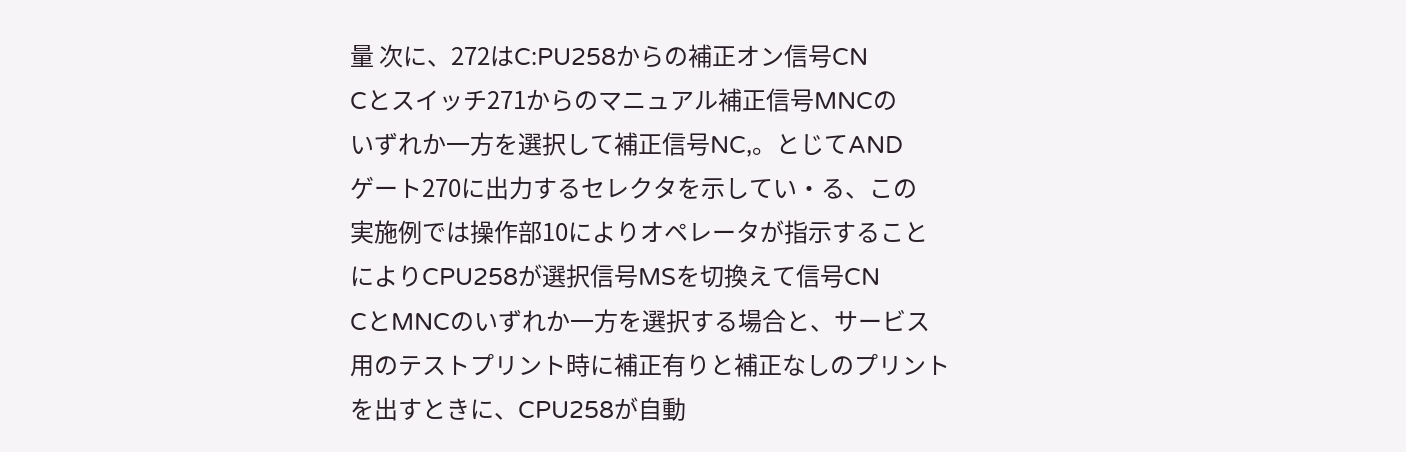量 次に、272はC:PU258からの補正オン信号CN
Cとスイッチ271からのマニュアル補正信号MNCの
いずれか一方を選択して補正信号NC,。とじてAND
ゲート270に出力するセレクタを示してい・る、この
実施例では操作部10によりオペレータが指示すること
によりCPU258が選択信号MSを切換えて信号CN
CとMNCのいずれか一方を選択する場合と、サービス
用のテストプリント時に補正有りと補正なしのプリント
を出すときに、CPU258が自動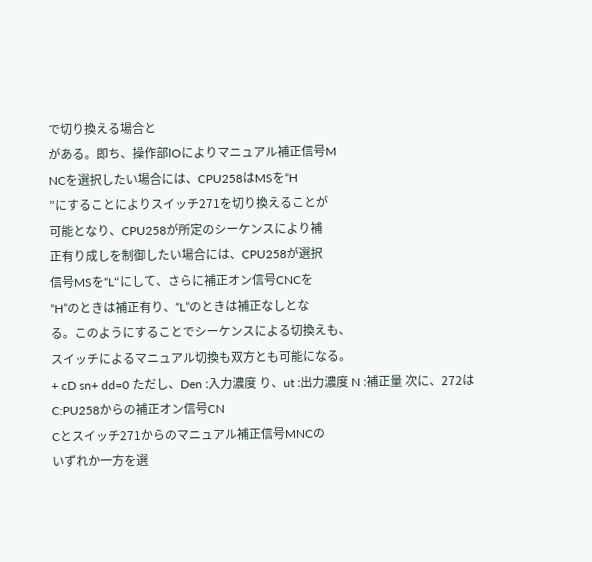で切り換える場合と
がある。即ち、操作部lOによりマニュアル補正信号M
NCを選択したい場合には、CPU258はMSを“H
”にすることによりスイッチ271を切り換えることが
可能となり、CPU258が所定のシーケンスにより補
正有り成しを制御したい場合には、CPU258が選択
信号MSを“L“にして、さらに補正オン信号CNCを
“H”のときは補正有り、“L”のときは補正なしとな
る。このようにすることでシーケンスによる切換えも、
スイッチによるマニュアル切換も双方とも可能になる。
+ cD sn+ dd=0 ただし、Den :入力濃度 り、ut :出力濃度 N :補正量 次に、272はC:PU258からの補正オン信号CN
Cとスイッチ271からのマニュアル補正信号MNCの
いずれか一方を選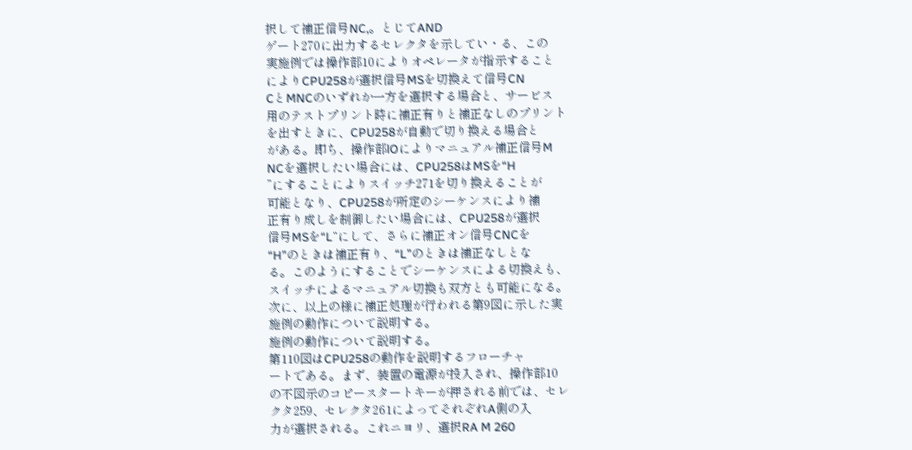択して補正信号NC,。とじてAND
ゲート270に出力するセレクタを示してい・る、この
実施例では操作部10によりオペレータが指示すること
によりCPU258が選択信号MSを切換えて信号CN
CとMNCのいずれか一方を選択する場合と、サービス
用のテストプリント時に補正有りと補正なしのプリント
を出すときに、CPU258が自動で切り換える場合と
がある。即ち、操作部lOによりマニュアル補正信号M
NCを選択したい場合には、CPU258はMSを“H
”にすることによりスイッチ271を切り換えることが
可能となり、CPU258が所定のシーケンスにより補
正有り成しを制御したい場合には、CPU258が選択
信号MSを“L“にして、さらに補正オン信号CNCを
“H”のときは補正有り、“L”のときは補正なしとな
る。このようにすることでシーケンスによる切換えも、
スイッチによるマニュアル切換も双方とも可能になる。
次に、以上の様に補正処理が行われる第9図に示した実
施例の動作について説明する。
施例の動作について説明する。
第110図はCPU258の動作を説明するフローチャ
ートである。まず、装置の電源が投入され、操作部10
の不図示のコピースタートキーが押される前では、セレ
クタ259、セレクタ261によってそれぞれA側の入
力が選択される。これニヨリ、選択RA M 260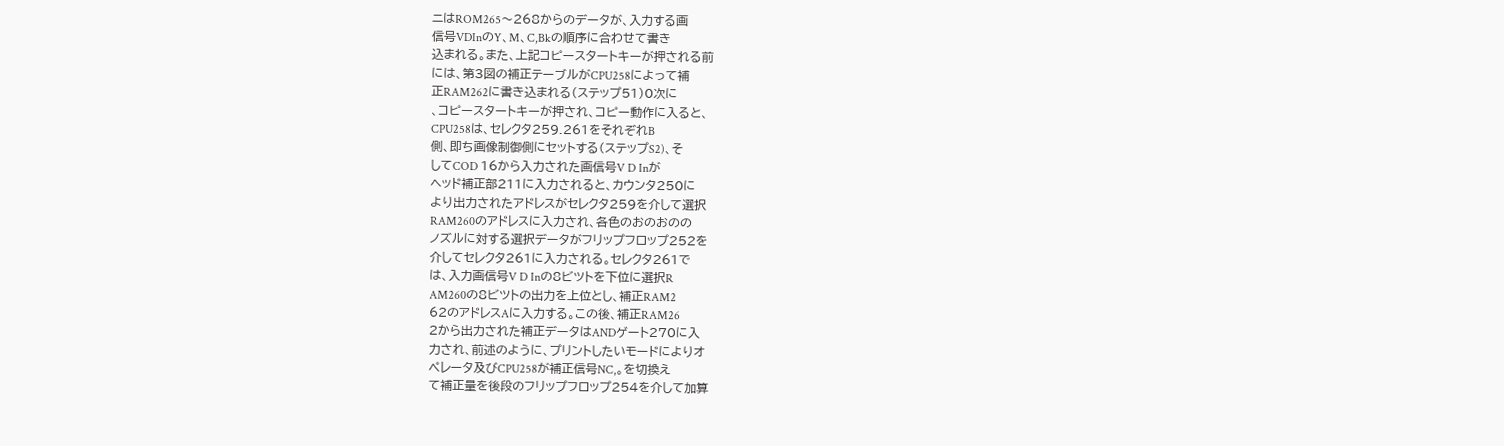ニはROM265〜268からのデータが、入力する画
信号VDInのY、M、C,Bkの順序に合わせて書き
込まれる。また、上記コピースタートキーが押される前
には、第3図の補正テーブルがCPU258によって補
正RAM262に書き込まれる(ステップ51)0次に
、コピースタートキーが押され、コピー動作に入ると、
CPU258は、セレクタ259.261をそれぞれB
側、即ち画像制御側にセットする(ステップS2)、そ
してCOD 16から入力された画信号V D Inが
ヘッド補正部211に入力されると、カウンタ250に
より出力されたアドレスがセレクタ259を介して選択
RAM260のアドレスに入力され、各色のおのおのの
ノズルに対する選択データがフリップフロップ252を
介してセレクタ261に入力される。セレクタ261で
は、入力画信号V D Inの8ビツトを下位に選択R
AM260の8ビツトの出力を上位とし、補正RAM2
62のアドレスAに入力する。この後、補正RAM26
2から出力された補正データはANDゲート270に入
力され、前述のように、プリントしたいモードによりオ
ペレータ及びCPU258が補正信号NC,。を切換え
て補正量を後段のフリップフロップ254を介して加算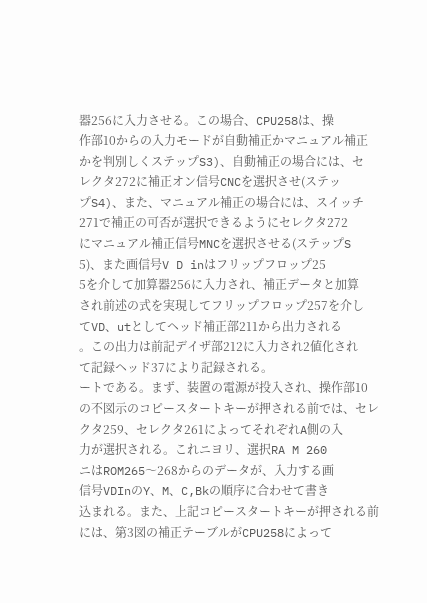器256に入力させる。この場合、CPU258は、操
作部10からの入力モードが自動補正かマニュアル補正
かを判別しくステップS3)、自動補正の場合には、セ
レクタ272に補正オン信号CNCを選択させ(ステッ
プS4)、また、マニュアル補正の場合には、スイッチ
271で補正の可否が選択できるようにセレクタ272
にマニュアル補正信号MNCを選択させる(ステップS
5)、また画信号V D inはフリップフロップ25
5を介して加算器256に入力され、補正データと加算
され前述の式を実現してフリップフロップ257を介し
てVD、utとしてヘッド補正部211から出力される
。この出力は前記デイザ部212に入力され2値化され
て記録ヘッド37により記録される。
ートである。まず、装置の電源が投入され、操作部10
の不図示のコピースタートキーが押される前では、セレ
クタ259、セレクタ261によってそれぞれA側の入
力が選択される。これニヨリ、選択RA M 260
ニはROM265〜268からのデータが、入力する画
信号VDInのY、M、C,Bkの順序に合わせて書き
込まれる。また、上記コピースタートキーが押される前
には、第3図の補正テーブルがCPU258によって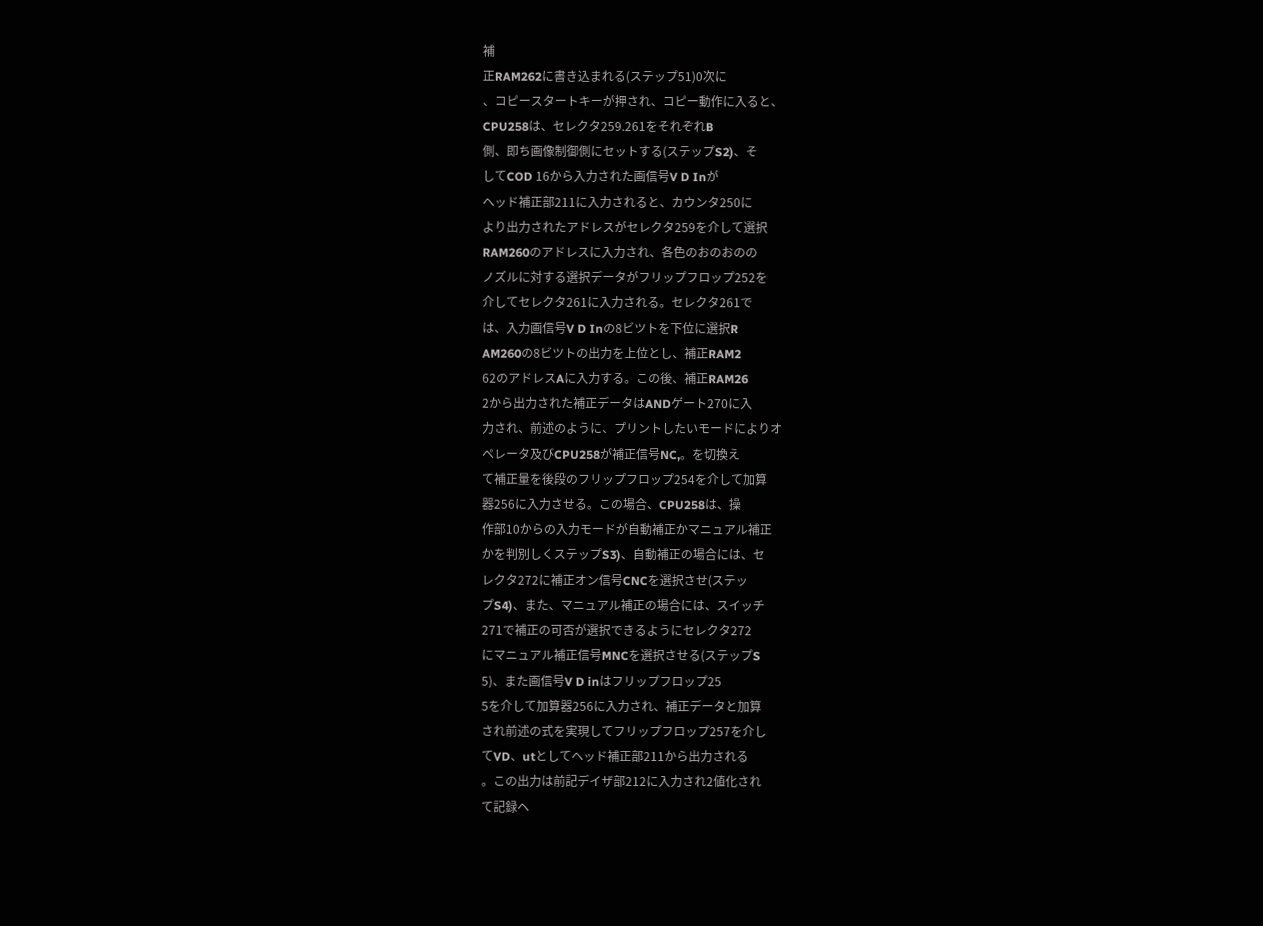補
正RAM262に書き込まれる(ステップ51)0次に
、コピースタートキーが押され、コピー動作に入ると、
CPU258は、セレクタ259.261をそれぞれB
側、即ち画像制御側にセットする(ステップS2)、そ
してCOD 16から入力された画信号V D Inが
ヘッド補正部211に入力されると、カウンタ250に
より出力されたアドレスがセレクタ259を介して選択
RAM260のアドレスに入力され、各色のおのおのの
ノズルに対する選択データがフリップフロップ252を
介してセレクタ261に入力される。セレクタ261で
は、入力画信号V D Inの8ビツトを下位に選択R
AM260の8ビツトの出力を上位とし、補正RAM2
62のアドレスAに入力する。この後、補正RAM26
2から出力された補正データはANDゲート270に入
力され、前述のように、プリントしたいモードによりオ
ペレータ及びCPU258が補正信号NC,。を切換え
て補正量を後段のフリップフロップ254を介して加算
器256に入力させる。この場合、CPU258は、操
作部10からの入力モードが自動補正かマニュアル補正
かを判別しくステップS3)、自動補正の場合には、セ
レクタ272に補正オン信号CNCを選択させ(ステッ
プS4)、また、マニュアル補正の場合には、スイッチ
271で補正の可否が選択できるようにセレクタ272
にマニュアル補正信号MNCを選択させる(ステップS
5)、また画信号V D inはフリップフロップ25
5を介して加算器256に入力され、補正データと加算
され前述の式を実現してフリップフロップ257を介し
てVD、utとしてヘッド補正部211から出力される
。この出力は前記デイザ部212に入力され2値化され
て記録ヘ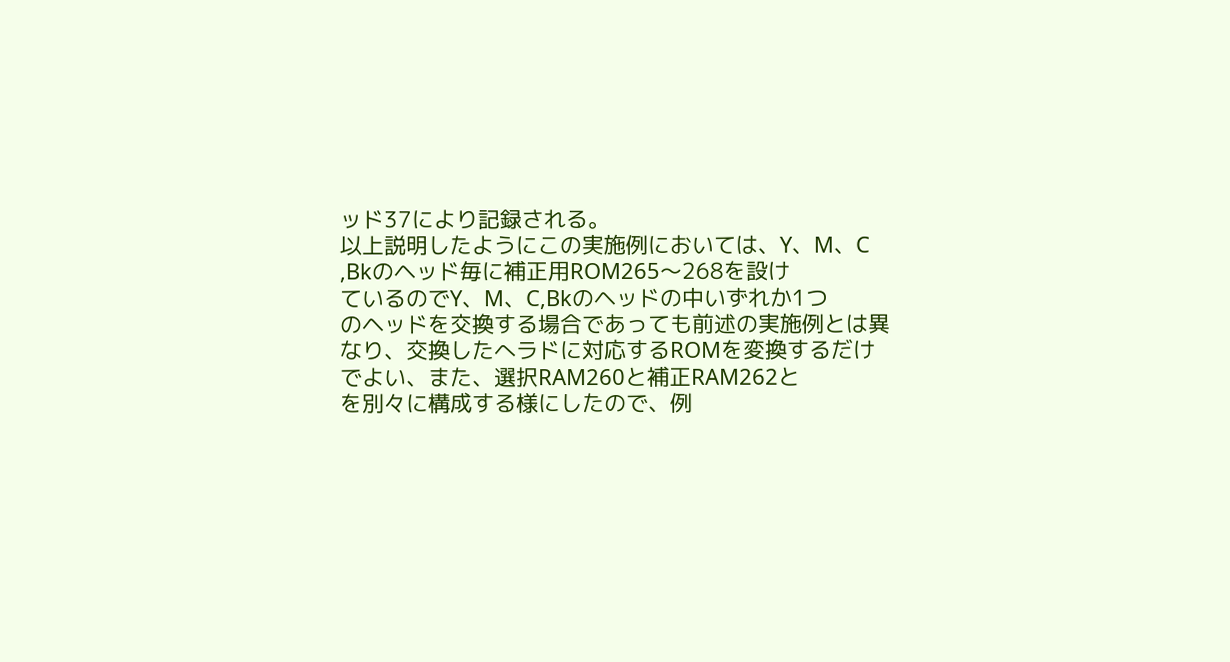ッド37により記録される。
以上説明したようにこの実施例においては、Y、M、C
,Bkのヘッド毎に補正用ROM265〜268を設け
ているのでY、M、C,Bkのヘッドの中いずれか1つ
のヘッドを交換する場合であっても前述の実施例とは異
なり、交換したへラドに対応するROMを変換するだけ
でよい、また、選択RAM260と補正RAM262と
を別々に構成する様にしたので、例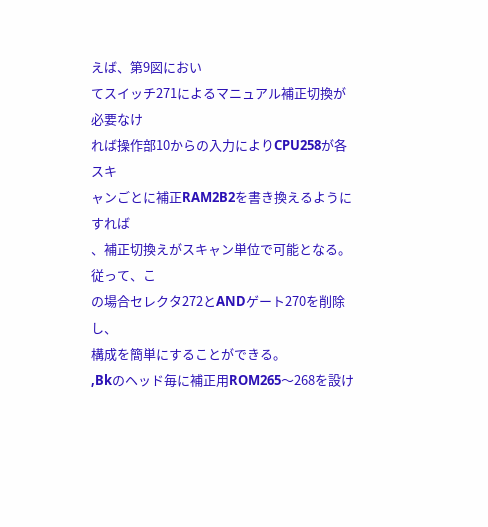えば、第9図におい
てスイッチ271によるマニュアル補正切換が必要なけ
れば操作部10からの入力によりCPU258が各スキ
ャンごとに補正RAM2B2を書き換えるようにすれば
、補正切換えがスキャン単位で可能となる。従って、こ
の場合セレクタ272とANDゲート270を削除し、
構成を簡単にすることができる。
,Bkのヘッド毎に補正用ROM265〜268を設け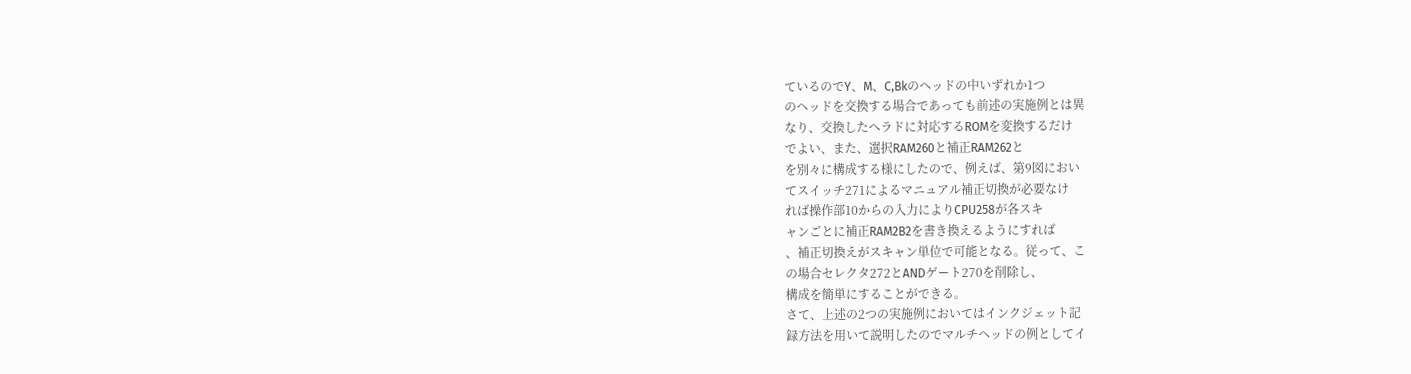ているのでY、M、C,Bkのヘッドの中いずれか1つ
のヘッドを交換する場合であっても前述の実施例とは異
なり、交換したへラドに対応するROMを変換するだけ
でよい、また、選択RAM260と補正RAM262と
を別々に構成する様にしたので、例えば、第9図におい
てスイッチ271によるマニュアル補正切換が必要なけ
れば操作部10からの入力によりCPU258が各スキ
ャンごとに補正RAM2B2を書き換えるようにすれば
、補正切換えがスキャン単位で可能となる。従って、こ
の場合セレクタ272とANDゲート270を削除し、
構成を簡単にすることができる。
さて、上述の2つの実施例においてはインクジェット記
録方法を用いて説明したのでマルチヘッドの例としてイ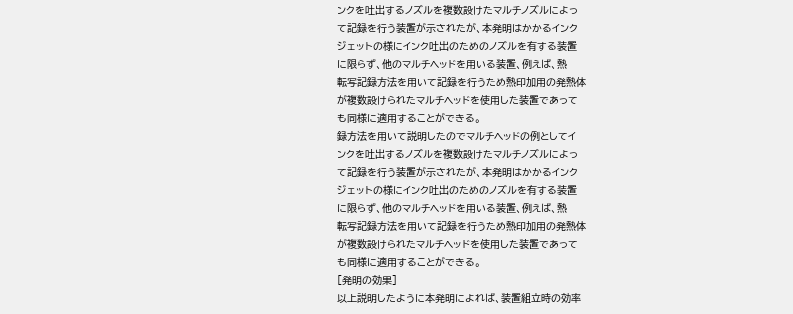ンクを吐出するノズルを複数設けたマルチノズルによっ
て記録を行う装置が示されたが、本発明はかかるインク
ジェットの様にインク吐出のためのノズルを有する装置
に限らず、他のマルチヘッドを用いる装置、例えば、熱
転写記録方法を用いて記録を行うため熱印加用の発熱体
が複数設けられたマルチヘッドを使用した装置であって
も同様に適用することができる。
録方法を用いて説明したのでマルチヘッドの例としてイ
ンクを吐出するノズルを複数設けたマルチノズルによっ
て記録を行う装置が示されたが、本発明はかかるインク
ジェットの様にインク吐出のためのノズルを有する装置
に限らず、他のマルチヘッドを用いる装置、例えば、熱
転写記録方法を用いて記録を行うため熱印加用の発熱体
が複数設けられたマルチヘッドを使用した装置であって
も同様に適用することができる。
[発明の効果]
以上説明したように本発明によれば、装置組立時の効率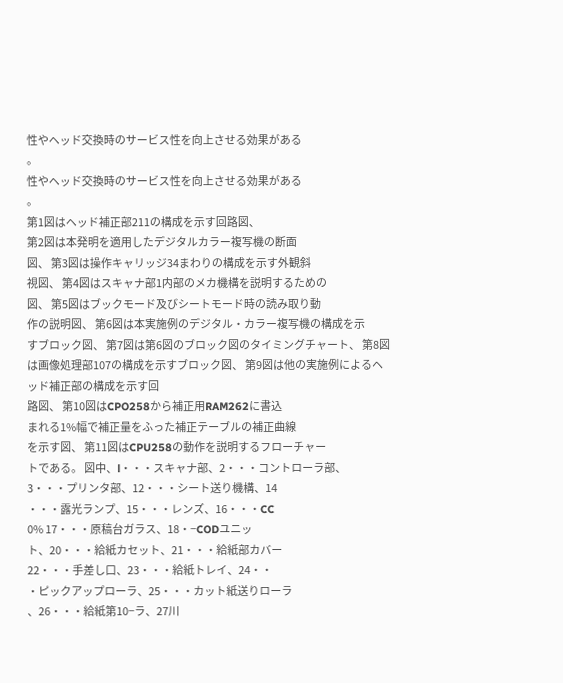性やヘッド交換時のサービス性を向上させる効果がある
。
性やヘッド交換時のサービス性を向上させる効果がある
。
第1図はヘッド補正部211の構成を示す回路図、
第2図は本発明を適用したデジタルカラー複写機の断面
図、 第3図は操作キャリッジ34まわりの構成を示す外観斜
視図、 第4図はスキャナ部1内部のメカ機構を説明するための
図、 第5図はブックモード及びシートモード時の読み取り動
作の説明図、 第6図は本実施例のデジタル・カラー複写機の構成を示
すブロック図、 第7図は第6図のブロック図のタイミングチャート、 第8図は画像処理部107の構成を示すブロック図、 第9図は他の実施例によるヘッド補正部の構成を示す回
路図、 第10図はCPO258から補正用RAM262に書込
まれる1%幅で補正量をふった補正テーブルの補正曲線
を示す図、 第11図はCPU258の動作を説明するフローチャー
トである。 図中、l・・・スキャナ部、2・・・コントローラ部、
3・・・プリンタ部、12・・・シート送り機構、14
・・・露光ランプ、15・・・レンズ、16・・・CC
0% 17・・・原稿台ガラス、18・−CODユニッ
ト、20・・・給紙カセット、21・・・給紙部カバー
22・・・手差し口、23・・・給紙トレイ、24・・
・ピックアップローラ、25・・・カット紙送りローラ
、26・・・給紙第10−ラ、27川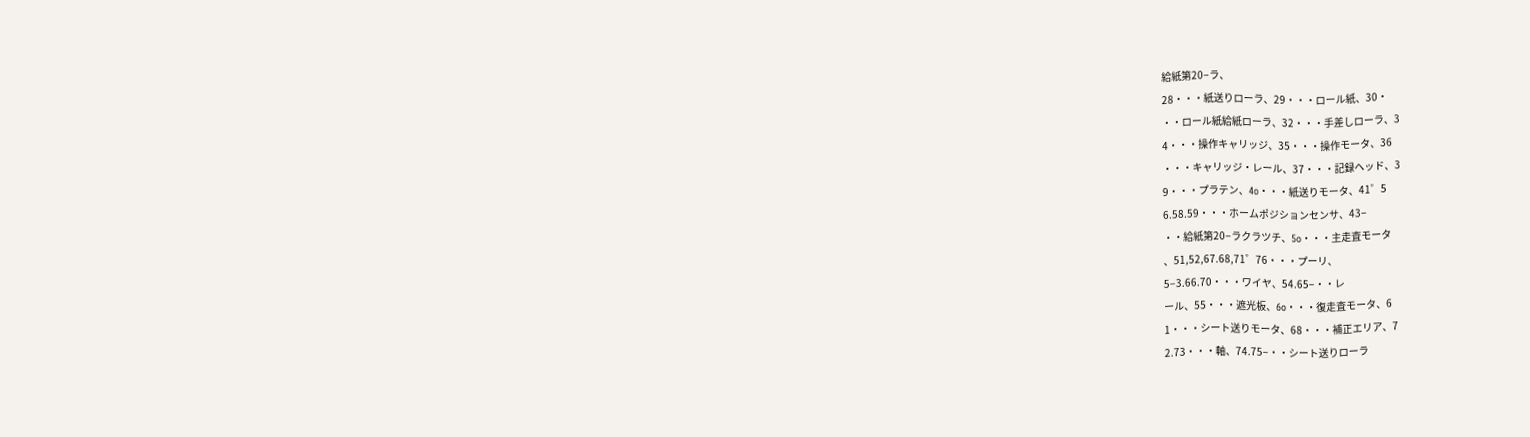給紙第20−ラ、
28・・・紙送りローラ、29・・・ロール紙、30・
・・ロール紙給紙ローラ、32・・・手差しローラ、3
4・・・操作キャリッジ、35・・・操作モータ、36
・・・キャリッジ・レール、37・・・記録ヘッド、3
9・・・プラテン、4o・・・紙送りモータ、41゜5
6.58.59・・・ホームポジションセンサ、43−
・・給紙第20−ラクラツチ、5o・・・主走査モータ
、51,52,67.68,71゜76・・・プーリ、
5−3.66.70・・・ワイヤ、54.65−・・レ
ール、55・・・遮光板、6o・・・復走査モータ、6
1・・・シート送りモータ、68・・・補正エリア、7
2.73・・・軸、74.75−・・シート送りローラ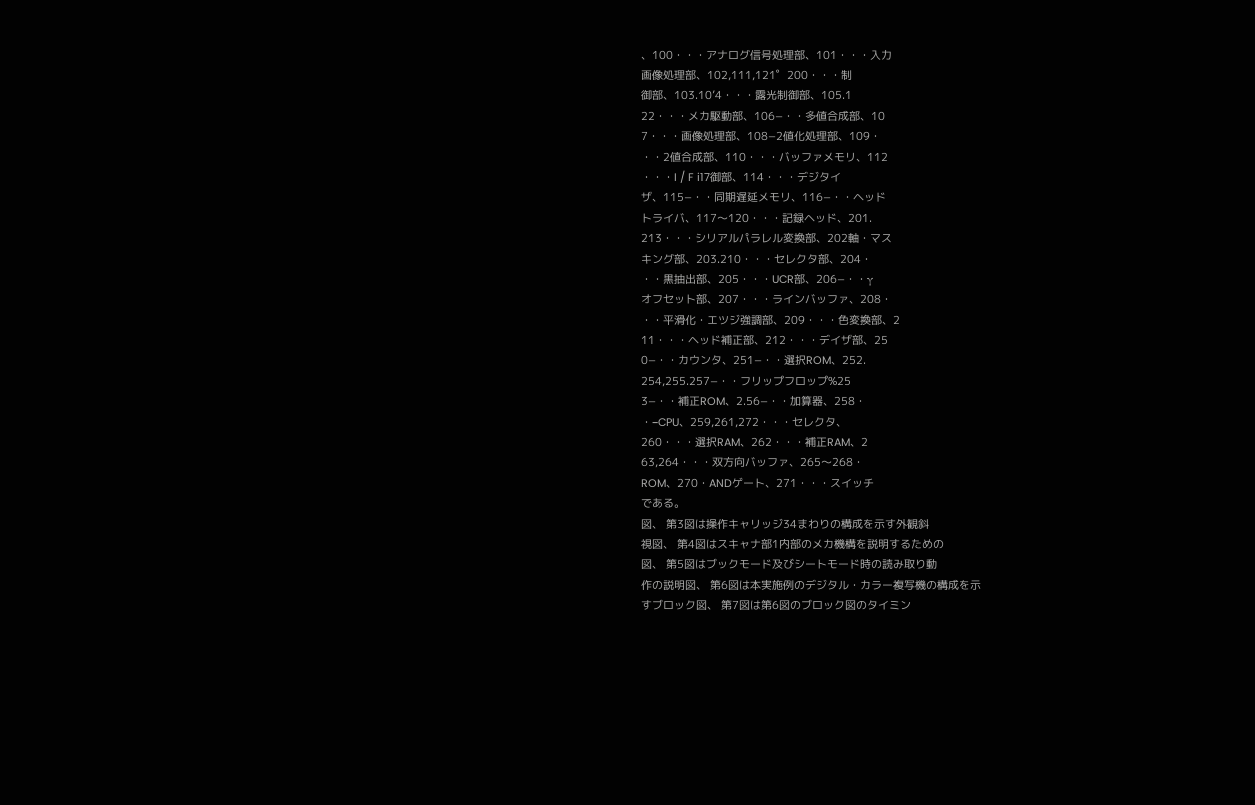、100・・・アナログ信号処理部、101・・・入力
画像処理部、102,111,121゜200・・・制
御部、103.10’4・・・露光制御部、105.1
22・・・メカ駆動部、106−・・多値合成部、10
7・・・画像処理部、108−2値化処理部、109・
・・2値合成部、110・・・バッファメモリ、112
・・・I / F i17御部、114・・・デジタイ
ザ、115−・・同期遅延メモリ、116−・・ヘッド
トライバ、117〜120・・・記録ヘッド、201.
213・・・シリアルパラレル変換部、202軸・マス
キング部、203.210・・・セレクタ部、204・
・・黒抽出部、205・・・UCR部、206−・・γ
オフセット部、207・・・ラインバッファ、208・
・・平滑化・エツジ強調部、209・・・色変換部、2
11・・・ヘッド補正部、212・・・デイザ部、25
0−・・カウンタ、251−・・選択ROM、252.
254,255.257−・・フリップフロップ%25
3−・・補正ROM、2.56−・・加算器、258・
・−CPU、259,261,272・・・セレクタ、
260・・・選択RAM、262・・・補正RAM、2
63,264・・・双方向バッファ、265〜268・
ROM、270・ANDゲート、271・・・スイッチ
である。
図、 第3図は操作キャリッジ34まわりの構成を示す外観斜
視図、 第4図はスキャナ部1内部のメカ機構を説明するための
図、 第5図はブックモード及びシートモード時の読み取り動
作の説明図、 第6図は本実施例のデジタル・カラー複写機の構成を示
すブロック図、 第7図は第6図のブロック図のタイミン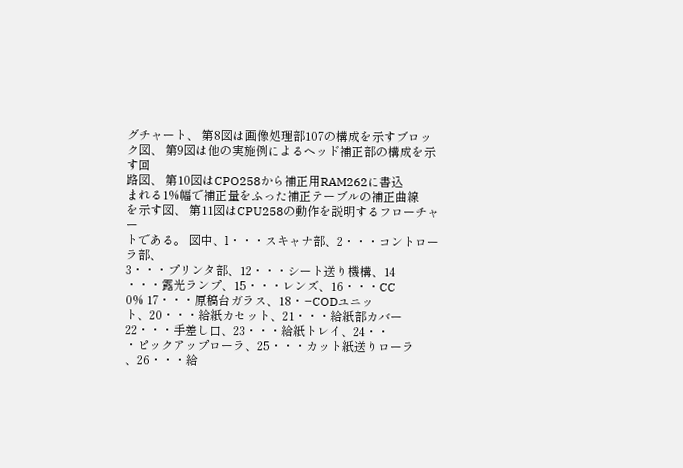グチャート、 第8図は画像処理部107の構成を示すブロック図、 第9図は他の実施例によるヘッド補正部の構成を示す回
路図、 第10図はCPO258から補正用RAM262に書込
まれる1%幅で補正量をふった補正テーブルの補正曲線
を示す図、 第11図はCPU258の動作を説明するフローチャー
トである。 図中、l・・・スキャナ部、2・・・コントローラ部、
3・・・プリンタ部、12・・・シート送り機構、14
・・・露光ランプ、15・・・レンズ、16・・・CC
0% 17・・・原稿台ガラス、18・−CODユニッ
ト、20・・・給紙カセット、21・・・給紙部カバー
22・・・手差し口、23・・・給紙トレイ、24・・
・ピックアップローラ、25・・・カット紙送りローラ
、26・・・給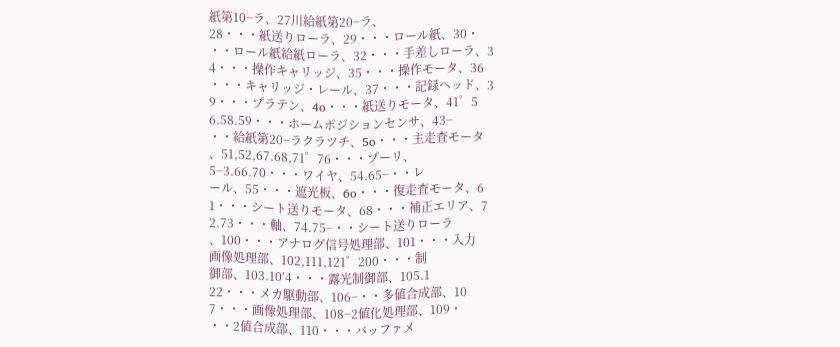紙第10−ラ、27川給紙第20−ラ、
28・・・紙送りローラ、29・・・ロール紙、30・
・・ロール紙給紙ローラ、32・・・手差しローラ、3
4・・・操作キャリッジ、35・・・操作モータ、36
・・・キャリッジ・レール、37・・・記録ヘッド、3
9・・・プラテン、4o・・・紙送りモータ、41゜5
6.58.59・・・ホームポジションセンサ、43−
・・給紙第20−ラクラツチ、5o・・・主走査モータ
、51,52,67.68,71゜76・・・プーリ、
5−3.66.70・・・ワイヤ、54.65−・・レ
ール、55・・・遮光板、6o・・・復走査モータ、6
1・・・シート送りモータ、68・・・補正エリア、7
2.73・・・軸、74.75−・・シート送りローラ
、100・・・アナログ信号処理部、101・・・入力
画像処理部、102,111,121゜200・・・制
御部、103.10’4・・・露光制御部、105.1
22・・・メカ駆動部、106−・・多値合成部、10
7・・・画像処理部、108−2値化処理部、109・
・・2値合成部、110・・・バッファメ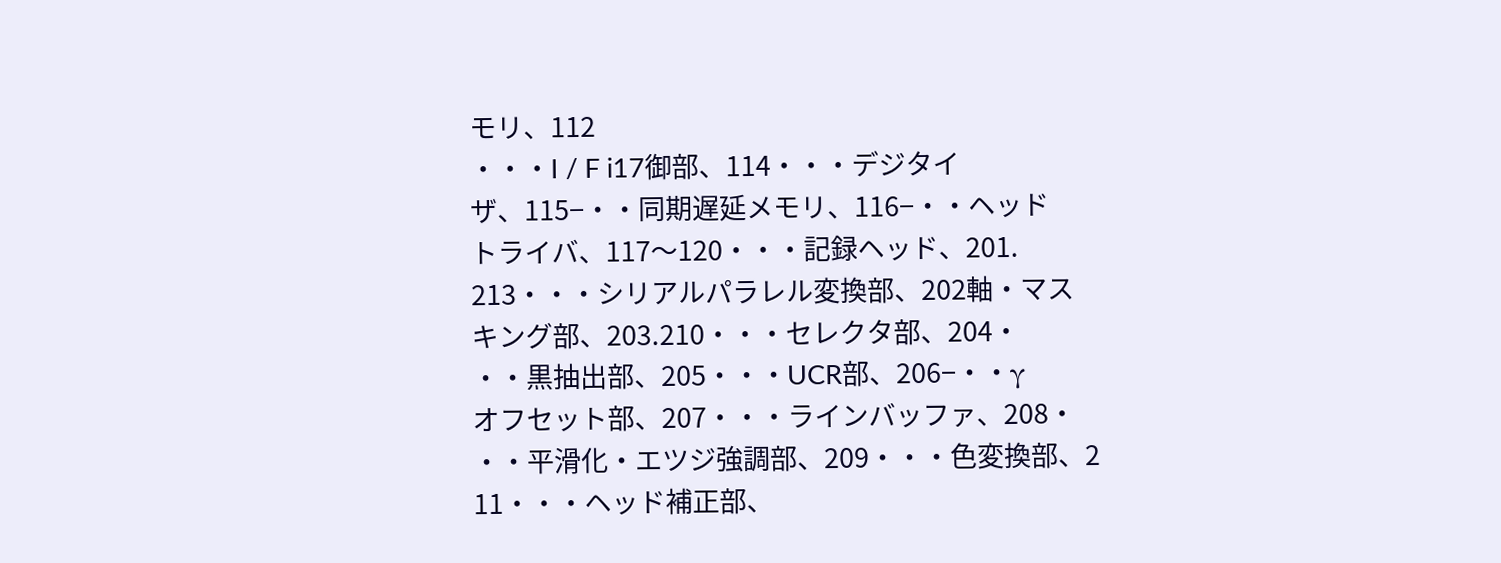モリ、112
・・・I / F i17御部、114・・・デジタイ
ザ、115−・・同期遅延メモリ、116−・・ヘッド
トライバ、117〜120・・・記録ヘッド、201.
213・・・シリアルパラレル変換部、202軸・マス
キング部、203.210・・・セレクタ部、204・
・・黒抽出部、205・・・UCR部、206−・・γ
オフセット部、207・・・ラインバッファ、208・
・・平滑化・エツジ強調部、209・・・色変換部、2
11・・・ヘッド補正部、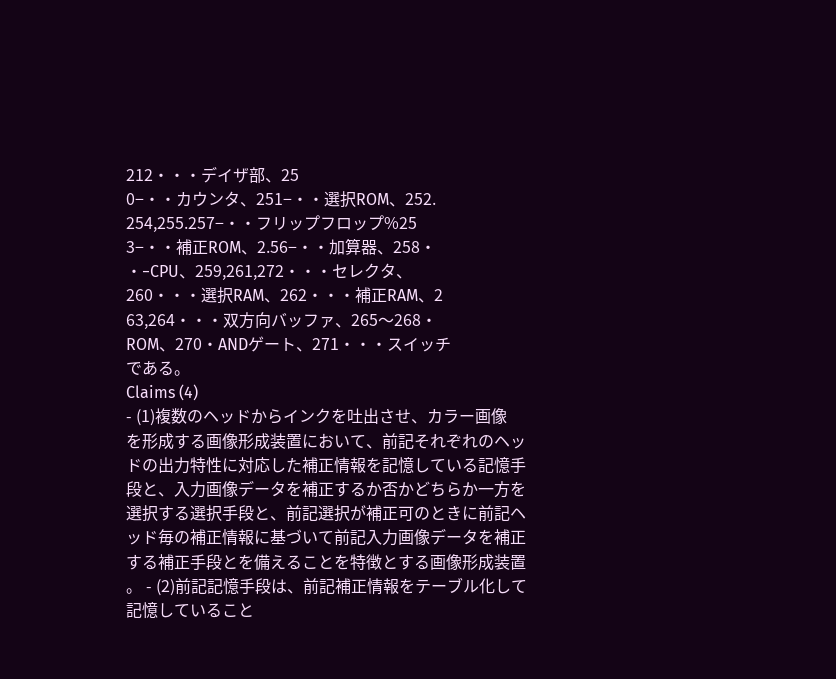212・・・デイザ部、25
0−・・カウンタ、251−・・選択ROM、252.
254,255.257−・・フリップフロップ%25
3−・・補正ROM、2.56−・・加算器、258・
・−CPU、259,261,272・・・セレクタ、
260・・・選択RAM、262・・・補正RAM、2
63,264・・・双方向バッファ、265〜268・
ROM、270・ANDゲート、271・・・スイッチ
である。
Claims (4)
- (1)複数のヘッドからインクを吐出させ、カラー画像
を形成する画像形成装置において、前記それぞれのヘッ
ドの出力特性に対応した補正情報を記憶している記憶手
段と、入力画像データを補正するか否かどちらか一方を
選択する選択手段と、前記選択が補正可のときに前記ヘ
ッド毎の補正情報に基づいて前記入力画像データを補正
する補正手段とを備えることを特徴とする画像形成装置
。 - (2)前記記憶手段は、前記補正情報をテーブル化して
記憶していること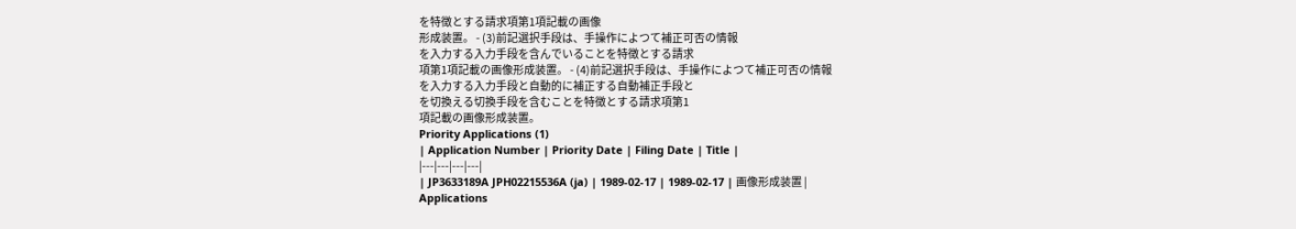を特徴とする請求項第1項記載の画像
形成装置。 - (3)前記選択手段は、手操作によつて補正可否の情報
を入力する入力手段を含んでいることを特徴とする請求
項第1項記載の画像形成装置。 - (4)前記選択手段は、手操作によつて補正可否の情報
を入力する入力手段と自動的に補正する自動補正手段と
を切換える切換手段を含むことを特徴とする請求項第1
項記載の画像形成装置。
Priority Applications (1)
| Application Number | Priority Date | Filing Date | Title |
|---|---|---|---|
| JP3633189A JPH02215536A (ja) | 1989-02-17 | 1989-02-17 | 画像形成装置 |
Applications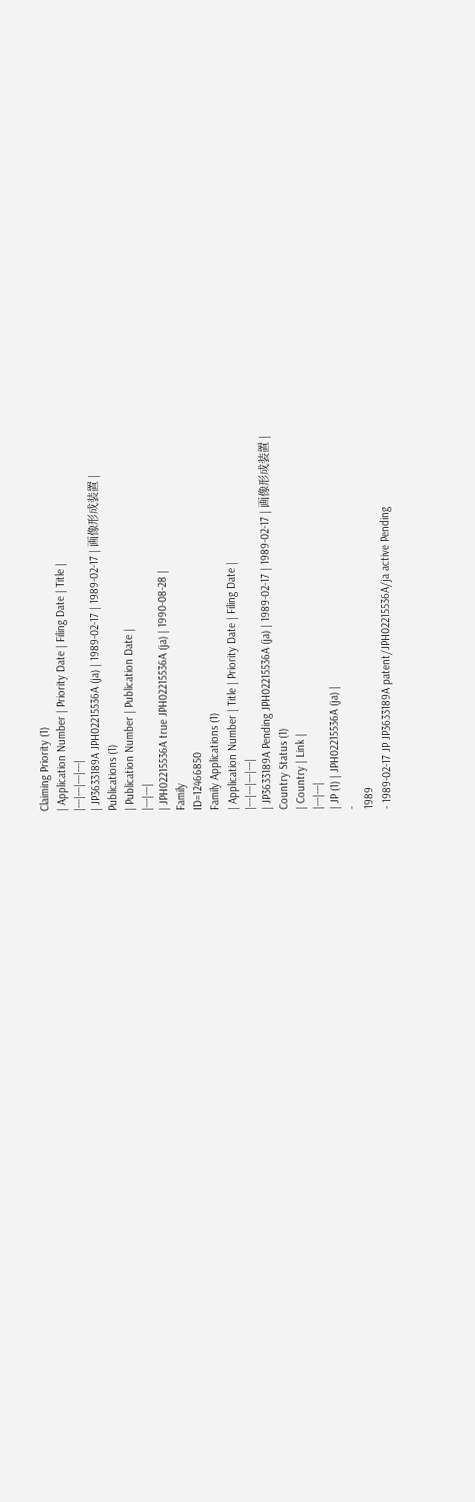Claiming Priority (1)
| Application Number | Priority Date | Filing Date | Title |
|---|---|---|---|
| JP3633189A JPH02215536A (ja) | 1989-02-17 | 1989-02-17 | 画像形成装置 |
Publications (1)
| Publication Number | Publication Date |
|---|---|
| JPH02215536A true JPH02215536A (ja) | 1990-08-28 |
Family
ID=12466850
Family Applications (1)
| Application Number | Title | Priority Date | Filing Date |
|---|---|---|---|
| JP3633189A Pending JPH02215536A (ja) | 1989-02-17 | 1989-02-17 | 画像形成装置 |
Country Status (1)
| Country | Link |
|---|---|
| JP (1) | JPH02215536A (ja) |
-
1989
- 1989-02-17 JP JP3633189A patent/JPH02215536A/ja active Pending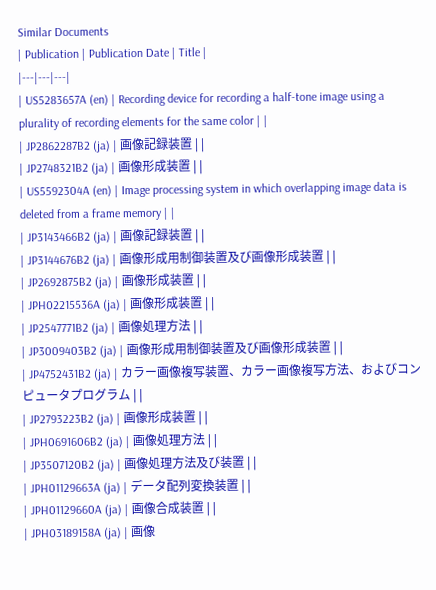Similar Documents
| Publication | Publication Date | Title |
|---|---|---|
| US5283657A (en) | Recording device for recording a half-tone image using a plurality of recording elements for the same color | |
| JP2862287B2 (ja) | 画像記録装置 | |
| JP2748321B2 (ja) | 画像形成装置 | |
| US5592304A (en) | Image processing system in which overlapping image data is deleted from a frame memory | |
| JP3143466B2 (ja) | 画像記録装置 | |
| JP3144676B2 (ja) | 画像形成用制御装置及び画像形成装置 | |
| JP2692875B2 (ja) | 画像形成装置 | |
| JPH02215536A (ja) | 画像形成装置 | |
| JP2547771B2 (ja) | 画像処理方法 | |
| JP3009403B2 (ja) | 画像形成用制御装置及び画像形成装置 | |
| JP4752431B2 (ja) | カラー画像複写装置、カラー画像複写方法、およびコンピュータプログラム | |
| JP2793223B2 (ja) | 画像形成装置 | |
| JPH0691606B2 (ja) | 画像処理方法 | |
| JP3507120B2 (ja) | 画像処理方法及び装置 | |
| JPH01129663A (ja) | データ配列変換装置 | |
| JPH01129660A (ja) | 画像合成装置 | |
| JPH03189158A (ja) | 画像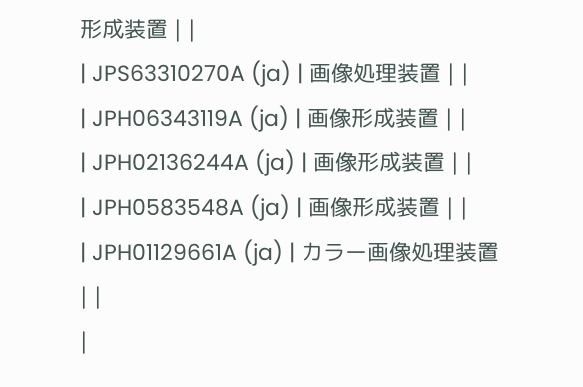形成装置 | |
| JPS63310270A (ja) | 画像処理装置 | |
| JPH06343119A (ja) | 画像形成装置 | |
| JPH02136244A (ja) | 画像形成装置 | |
| JPH0583548A (ja) | 画像形成装置 | |
| JPH01129661A (ja) | カラー画像処理装置 | |
|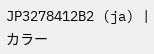JP3278412B2 (ja) | カラー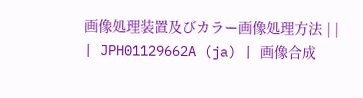画像処理装置及びカラー画像処理方法 | |
| JPH01129662A (ja) | 画像合成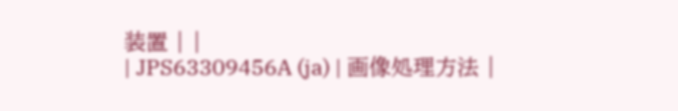装置 | |
| JPS63309456A (ja) | 画像処理方法 |